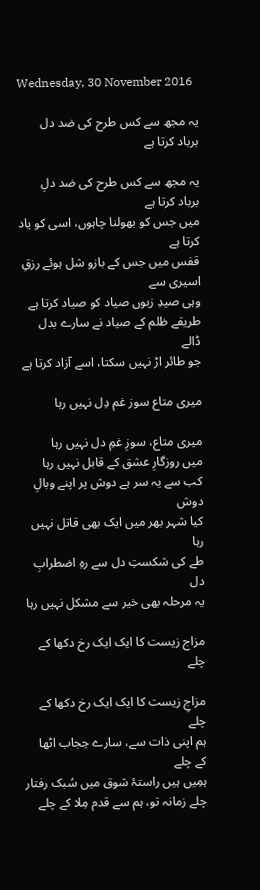Wednesday, 30 November 2016

یہ مجھ سے کس طرح کی ضد دل برباد کرتا ہے

یہ مجھ سے کس طرح کی ضد دلِ برباد کرتا ہے
میں جس کو بھولنا چاہوں، اسی کو یاد کرتا ہے
قفس میں جس کے بازو شل ہوئے رزقِ اسیری سے
وہی صیدِ زبوں صیاد کو صیاد کرتا ہے
طریقے ظلم کے صیاد نے سارے بدل ڈالے
جو طائر اڑ نہیں سکتا، اسے آزاد کرتا ہے

میری متاع سوز غم دِل نہیں رہا

میری متاع، سوزِ غمِ دل نہیں رہا
میں روزگارِ عشق کے قابل نہیں رہا
کب سے یہ سر ہے دوش پر اپنے وبالِ دوش
کیا شہر بھر میں ایک بھی قاتل نہیں رہا
طے کی شکستِ دل سے رہِ اضطرابِ دل
یہ مرحلہ بھی خیر سے مشکل نہیں رہا

مزاج زیست کا ایک ایک رخ دکھا کے چلے

مزاجِ زیست کا ایک ایک رخ دکھا کے چلے
ہم اپنی ذات سے، سارے حِجاب اٹھا کے چلے
ہمِیں ہیں راستۂ شوق میں سُبک رفتار
چلے زمانہ تو، ہم سے قدم مِلا کے چلے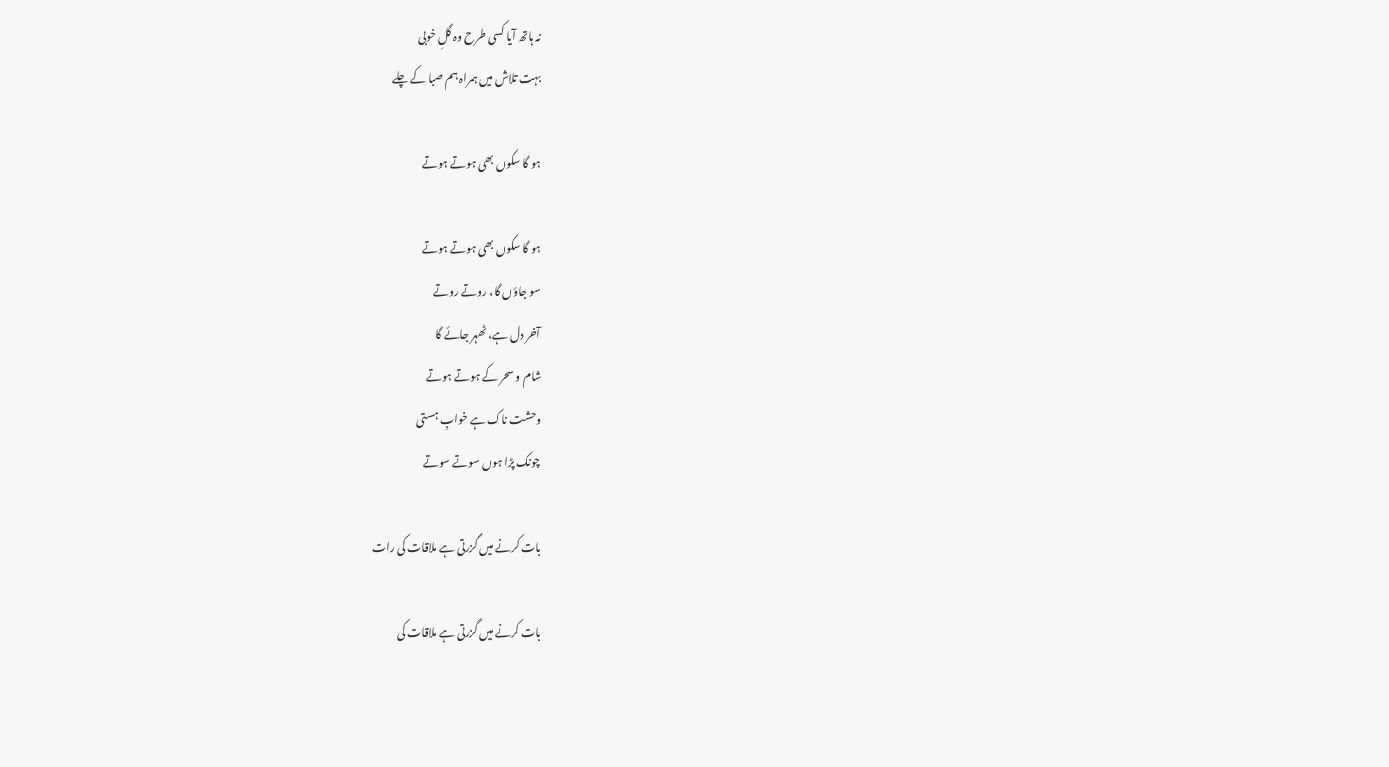نہ ہاتھ آیا کسی طرح وہ گلِ خوبی
بہت تلاش میں ہمراہ ہم صبا کے چلے

ہو گا سکوں بھی ہوتے ہوتے

ہو گا سکوں بھی ہوتے ہوتے
سو جاؤں گا، روتے روتے
آخر دل ہے، ٹھہر جائے گا
شام و سحر کے ہوتے ہوتے
وحشت ناک ہے خوابِ ہستی
چونک پڑا ہوں سوتے سوتے

بات کرنے میں گزرتی ہے ملاقات کی رات

بات کرنے میں گزرتی ہے ملاقات کی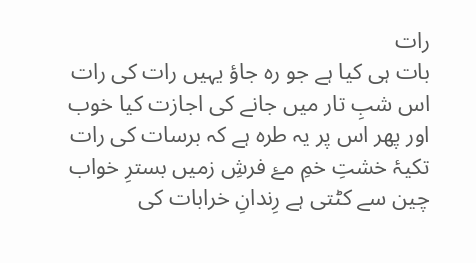رات
بات ہی کیا ہے جو رہ جاؤ یہیں رات کی رات
اس شبِ تار میں جانے کی اجازت کیا خوب
اور پھر اس پر یہ طرہ ہے کہ برسات کی رات
تکیۂ خشتِ خمِ مۓ فرشِ زمیں بسترِ خواب
چین سے کٹتی ہے رِندانِ خرابات کی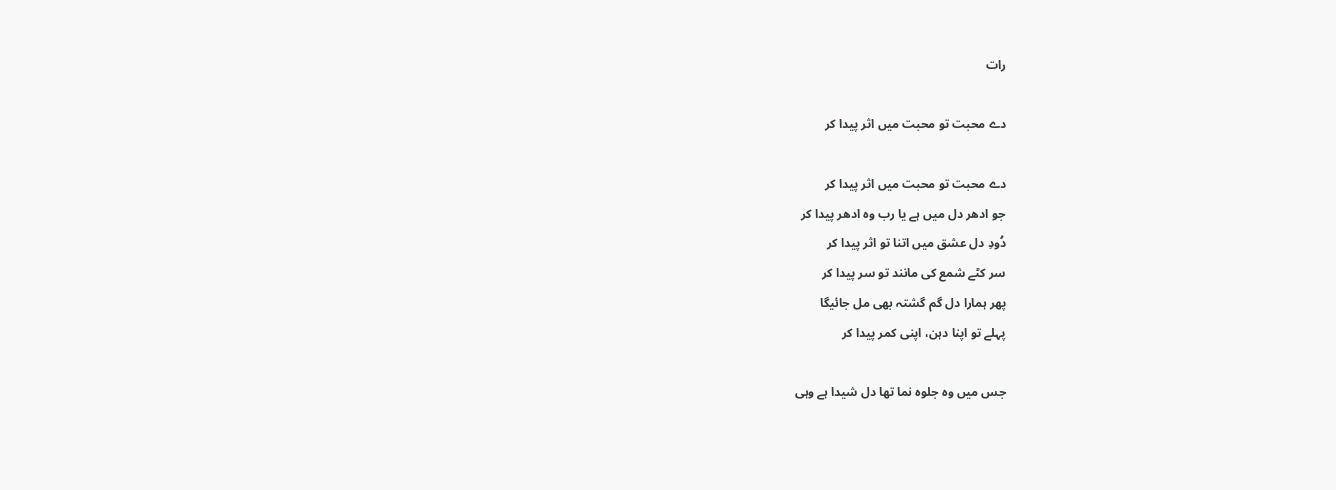رات

دے محبت تو محبت میں اثر پیدا کر

دے محبت تو محبت میں اثر پیدا کر
جو ادھر دل میں ہے یا رب وہ ادھر پیدا کر
دُودِ دل عشق میں اتنا تو اثر پیدا کر
سر کٹے شمع کی مانند تو سر پیدا کر
پھر ہمارا دل گم گشتہ بھی مل جائیگا
پہلے تو اپنا دہن، اپنی کمر پیدا کر

جس میں وہ جلوہ نما تھا دل شیدا ہے وہی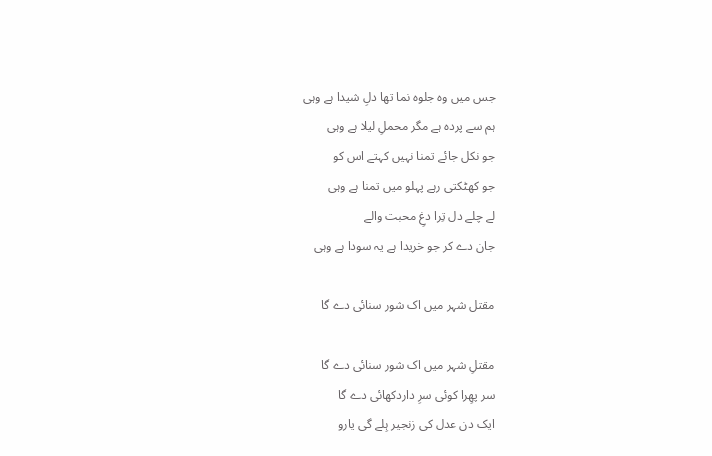جس میں وہ جلوہ نما تھا دلِ شیدا ہے وہی
ہم سے پردہ ہے مگر محملِ لیلا ہے وہی
جو نکل جائے تمنا نہیں کہتے اس کو
جو کھٹکتی رہے پہلو میں تمنا ہے وہی
لے چلے دل تِرا دغِ محبت والے
جان دے کر جو خریدا ہے یہ سودا ہے وہی

مقتل شہر میں اک شور سنائی دے گا

مقتلِ شہر میں اک شور سنائی دے گا
سر پھِرا کوئی سرِ داردکھائی دے گا
ایک دن عدل کی زنجیر ہِلے گی یارو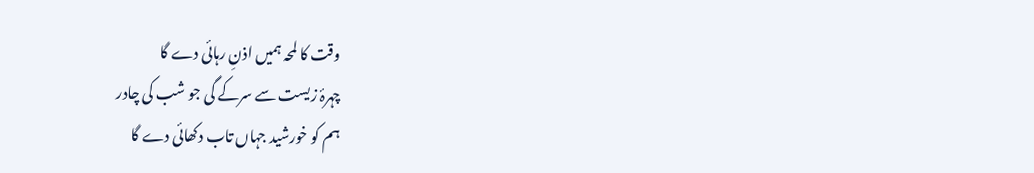وقت کا لمحہ ہمیں اذنِ رہائی دے گا
چہرۂ زیست سے سرکے گی جو شب کی چادر
ہم کو خورشید جہاں تاب دکھائی دے گا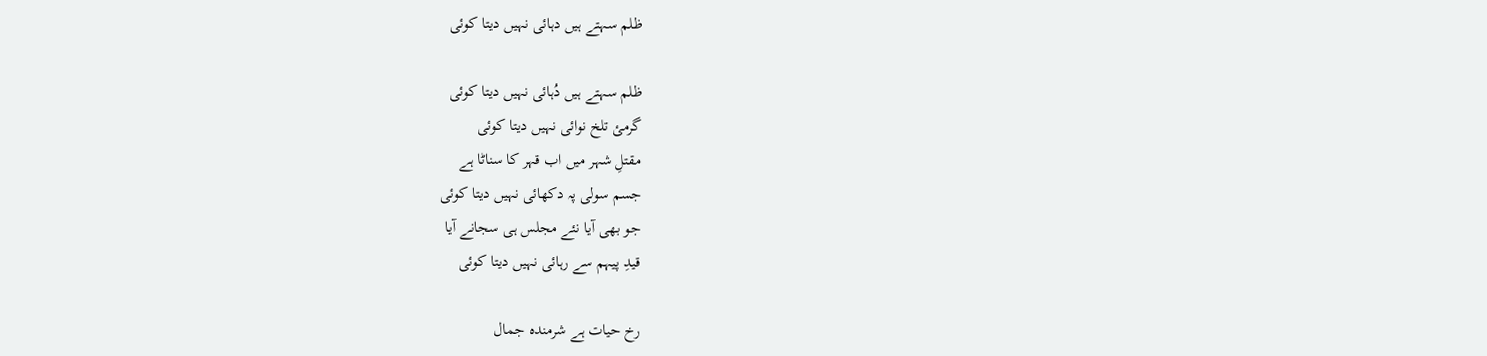ظلم سہتے ہیں دہائی نہیں دیتا کوئی

ظلم سہتے ہیں دُہائی نہیں دیتا کوئی
گرمئ تلخ نوائی نہیں دیتا کوئی
مقتلِ شہر میں اب قہر کا سناٹا ہے
جسم سولی پہ دکھائی نہیں دیتا کوئی
جو بھی آیا نئے مجلس ہی سجانے آیا
قیدِ پیہم سے رہائی نہیں دیتا کوئی

رخ حیات ہے شرمندہ جمال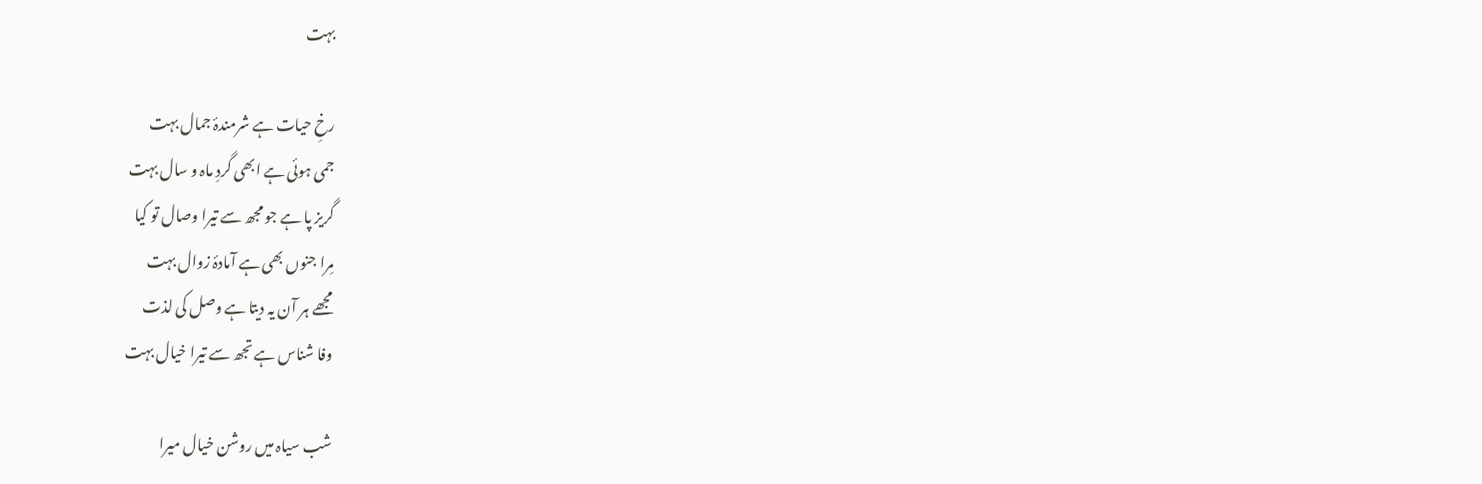بہت

رخِ حیات ہے شرمندۂ جمال بہت
جمی ہوئی ہے ابھی گردِ ماہ و سال بہت
گریز پا ہے جو مجھ سے تیرا وصال تو کیا
مِرا جنوں بھی ہے آمادۂ زوال بہت
مجھے ہر آن یہ دیتا ہے وصل کی لذت
وفا شناس ہے تجھ سے تیرا خیال بہت

شب سیاہ میں روشن خیال میرا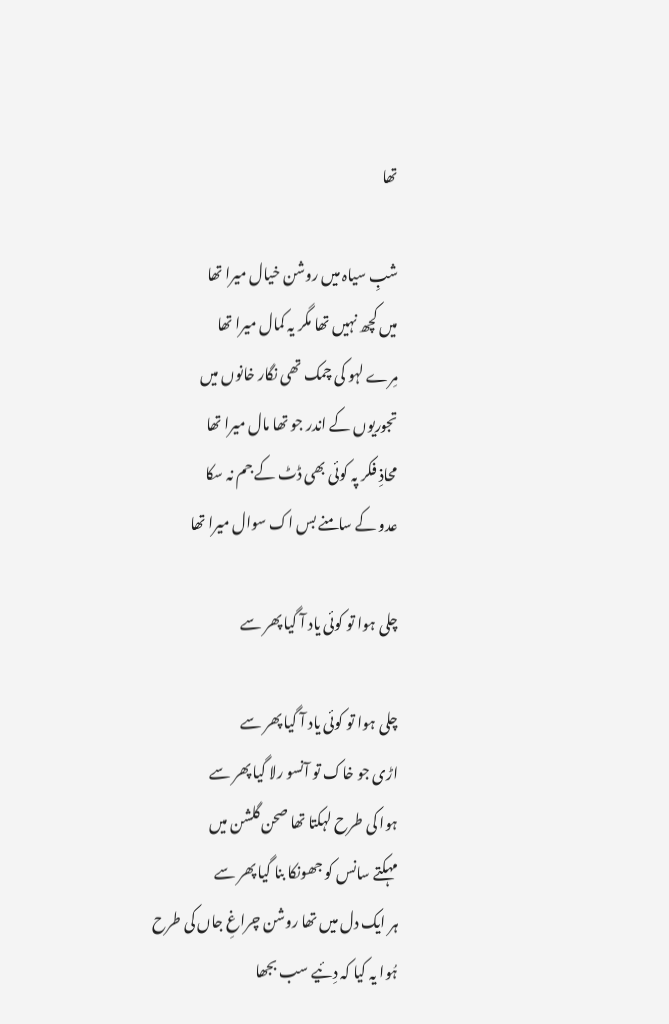تھا

شبِ سیاہ میں روشن خیال میرا تھا
میں کچھ نہیں تھا مگر یہ کمال میرا تھا
مِرے لہو کی چمک تھی نگار خانوں میں
تجوریوں کے اندر جو تھا مال میرا تھا
محاذِ فکر پہ کوئی بھی ڈٹ کے جم نہ سکا
عدو کے سامنے بس اک سوال میرا تھا

چلی ہوا تو کوئی یاد آ گیا پھر سے

چلی ہوا تو کوئی یاد آ گیا پھر سے
اڑی جو خاک تو آنسو رلا گیا پھر سے
ہوا کی طرح لہکتا تھا صحن گلشن میں
مہکتے سانس کو جھونکا بنا گیا پھر سے
ہر ایک دل میں تھا روشن چراغِ جاں کی طرح
ہُوا یہ کیا کہ دِئیے سب بجھا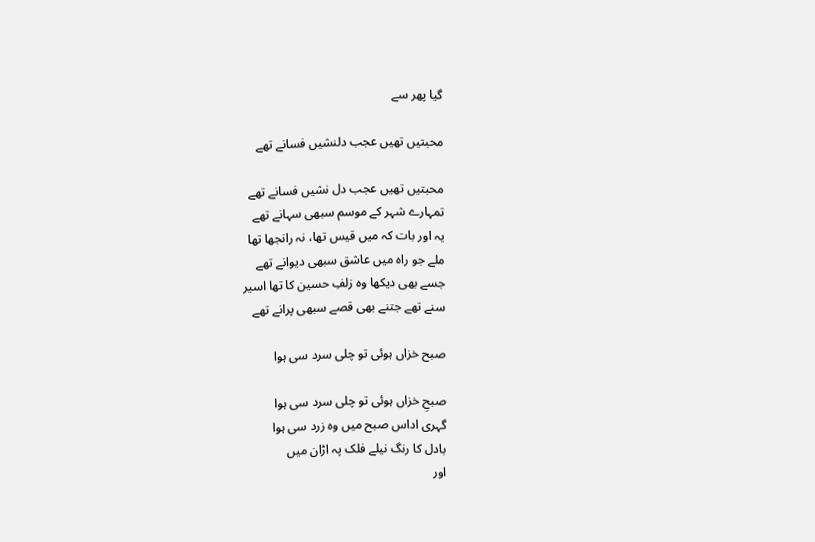گیا پھر سے

محبتیں تھیں عجب دلنشیں فسانے تھے

محبتیں تھیں عجب دل نشیں فسانے تھے
تمہارے شہر کے موسم سبھی سہانے تھے
یہ اور بات کہ میں قیس تھا، نہ رانجھا تھا
ملے جو راہ میں عاشق سبھی دیوانے تھے
جسے بھی دیکھا وہ زلفِ حسین کا تھا اسیر
سنے تھے جتنے بھی قصے سبھی پرانے تھے

صبح خزاں ہوئی تو چلی سرد سی ہوا

صبحِ خزاں ہوئی تو چلی سرد سی ہوا
گہری اداس صبح میں وہ زرد سی ہوا
بادل کا رنگ نیلے فلک پہ اڑان میں
اور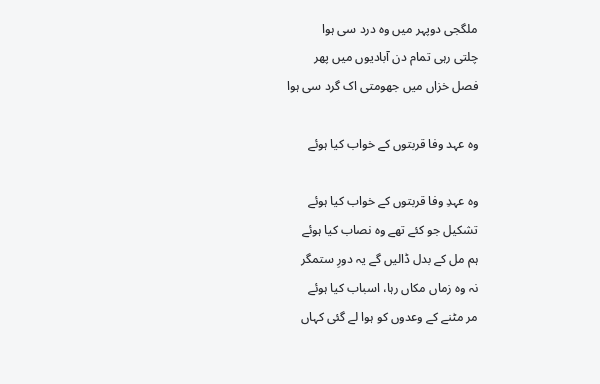ملگجی دوپہر میں وہ درد سی ہوا
چلتی رہی تمام دن آبادیوں میں پھر
فصل خزاں میں جھومتی اک گرد سی ہوا

وہ عہد وفا قربتوں کے خواب کیا ہوئے

وہ عہدِ وفا قربتوں کے خواب کیا ہوئے
تشکیل جو کئے تھے وہ نصاب کیا ہوئے
ہم مل کے بدل ڈالیں گے یہ دورِ ستمگر
نہ وہ زماں مکاں رہا، اسباب کیا ہوئے
مر مٹنے کے وعدوں کو ہوا لے گئی کہاں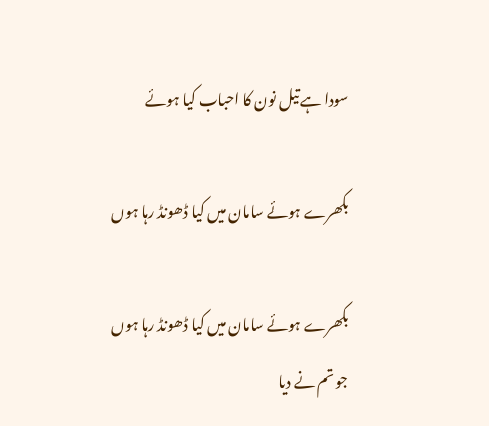سودا ہے تیل نون کا احباب کیا ہوئے

بکھرے ہوئے سامان میں کیا ڈھونڈ رہا ہوں

بکھرے ہوئے سامان میں کیا ڈھونڈ رہا ہوں
جو تم نے دیا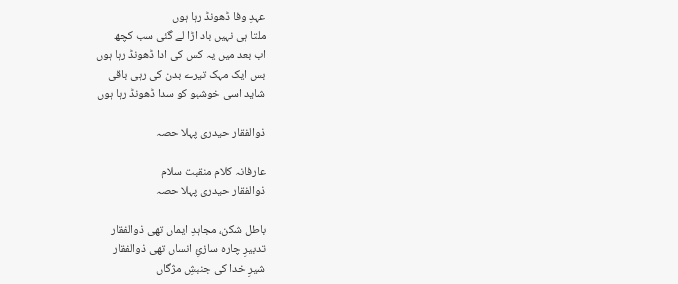عہدِ وفا ڈھونڈ رہا ہوں
ملتا ہی نہیں باد اڑا لے گئی سب کچھ
اب بعد میں یہ کس کی ادا ڈھونڈ رہا ہوں
بس ایک مہک تیرے بدن کی رہی باقی
شاید اسی خوشبو کو سدا ڈھونڈ رہا ہوں

ذوالفقار حیدری پہلا حصہ

عارفانہ کلام منقبت سلام
ذوالفقار حیدری پہلا حصہ

باطل شکن، مجاہدِ ایماں تھی ذوالفقار
تدبیرِ چارہ سازئِ انساں تھی ذوالفقار
شیرِ خدا کی جنبشِ مژگاں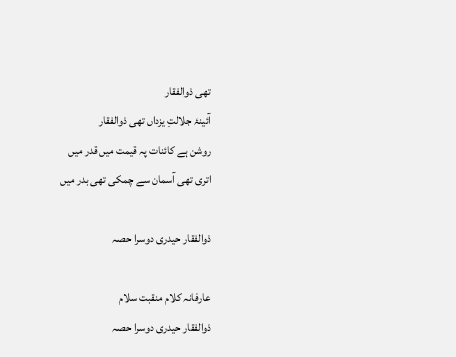تھی ذوالفقار
آئینۂ جلالتِ یزداں تھی ذوالفقار
روشن ہے کائنات پہ قیمت میں قدر میں
اتری تھی آسمان سے چمکی تھی بدر میں

ذوالفقار حیدری دوسرا حصہ

عارفانہ کلام منقبت سلام
ذوالفقار حیدری دوسرا حصہ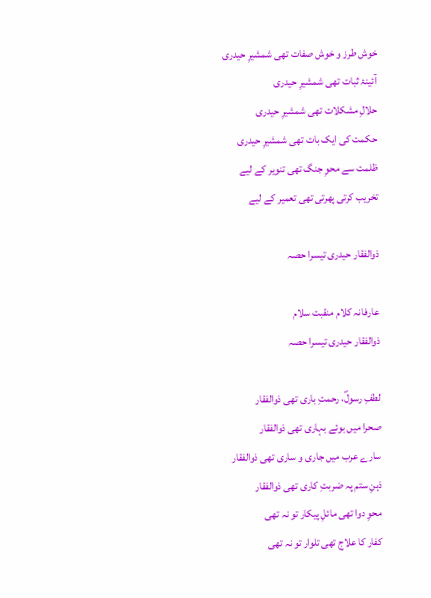خوش طرز و خوش صفات تھی شمشیرِ حیدری
آئینۂ ثبات تھی شمشیرِ حیدری
حلالِ مشکلات تھی شمشیرِ حیدری
حکمت کی ایک بات تھی شمشیرِ حیدری
ظلمت سے محوِ جنگ تھی تنویر کے لیے
تخریب کرتی پھرتی تھی تعمیر کے لیے

ذوالفقار حیدری تیسرا حصہ

عارفانہ کلام منقبت سلام
ذوالفقار حیدری تیسرا حصہ

لطفِ رسولؐ، رحمتِ باری تھی ذوالفقار
صحرا میں بوئے بہاری تھی ذوالفقار
سارے عرب میں جاری و ساری تھی ذوالفقار
ذہنِ ستم پہ ضربتِ کاری تھی ذوالفقار
محوِ دوا تھی مائلِ پیکار تو نہ تھی
کفار کا علاج تھی تلوار تو نہ تھی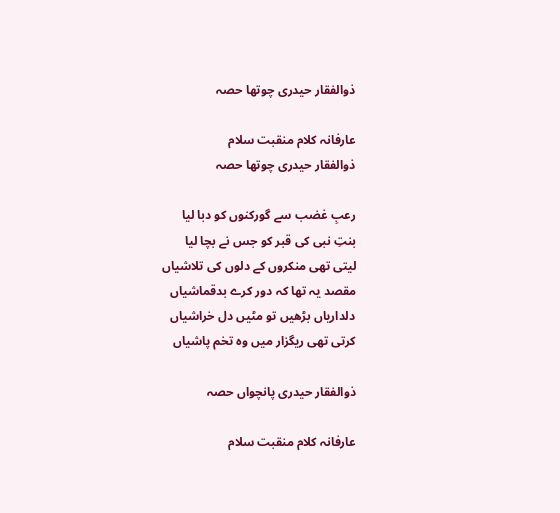ذوالفقار حیدری چوتھا حصہ

عارفانہ کلام منقبت سلام
ذوالفقار حیدری چوتھا حصہ

رعبِ غضب سے گورکنوں کو دبا لیا
بنتِ نبی کی قبر کو جس نے بچا لیا
لیتی تھی منکروں کے دلوں کی تلاشیاں
مقصد یہ تھا کہ دور کرے بدقماشیاں
دلداریاں بڑھیں تو مٹیں دل خراشیاں
کرتی تھی ریگزار میں وہ تخم پاشیاں

ذوالفقار حیدری پانچواں حصہ

عارفانہ کلام منقبت سلام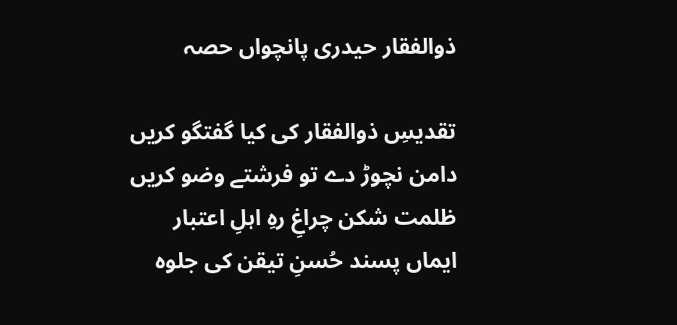ذوالفقار حیدری پانچواں حصہ

تقدیسِ ذوالفقار کی کیا گفتگو کریں
دامن نچوڑ دے تو فرشتے وضو کریں
ظلمت شکن چراغِ رہِ اہلِ اعتبار
ایماں پسند حُسنِ تیقن کی جلوہ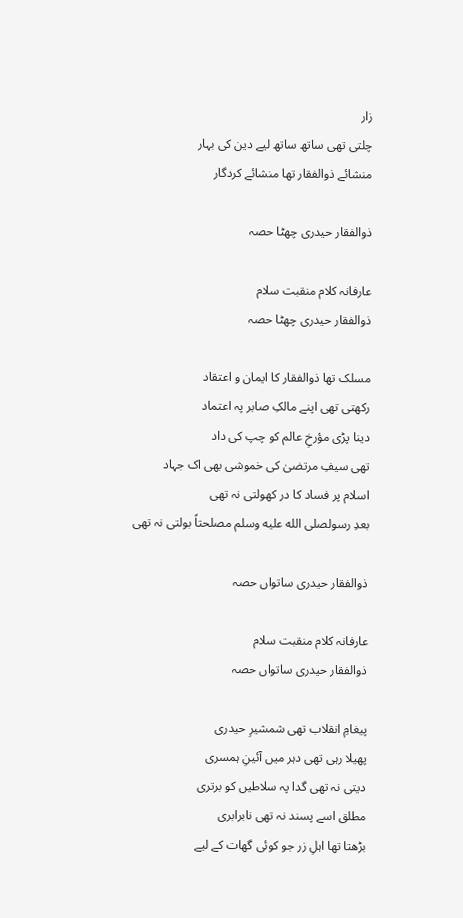زار
چلتی تھی ساتھ ساتھ لیے دین کی بہار
منشائے ذوالفقار تھا منشائے کردگار

ذوالفقار حیدری چھٹا حصہ

عارفانہ کلام منقبت سلام
ذوالفقار حیدری چھٹا حصہ

مسلک تھا ذوالفقار کا ایمان و اعتقاد
رکھتی تھی اپنے مالکِ صابر پہ اعتماد
دینا پڑی مؤرخِ عالم کو چپ کی داد
تھی سیفِ مرتضیٰ کی خموشی بھی اک جہاد
اسلام پر فساد کا در کھولتی نہ تھی
بعدِ رسولصلى الله عليه وسلم مصلحتاً بولتی نہ تھی

ذوالفقار حیدری ساتواں حصہ

عارفانہ کلام منقبت سلام
ذوالفقار حیدری ساتواں حصہ

پیغامِ انقلاب تھی شمشیرِ حیدری
پھیلا رہی تھی دہر میں آئینِ ہمسری
دیتی نہ تھی گدا پہ سلاطیں کو برتری
مطلق اسے پسند نہ تھی نابرابری
بڑھتا تھا اہلِ زر جو کوئی گھات کے لیے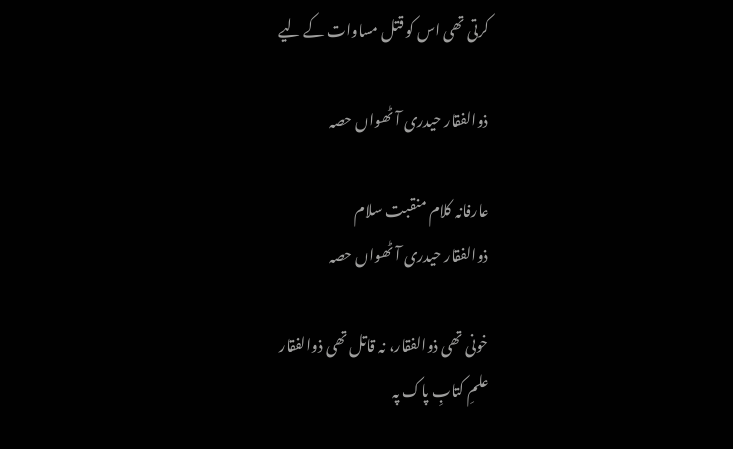کرتی تھی اس کو قتل مساوات کے لیے

ذوالفقار حیدری آٹھواں حصہ

عارفانہ کلام منقبت سلام
ذوالفقار حیدری آٹھواں حصہ

خونی تھی ذوالفقار، نہ قاتل تھی ذوالفقار
علمِ کتابِ پاک پہ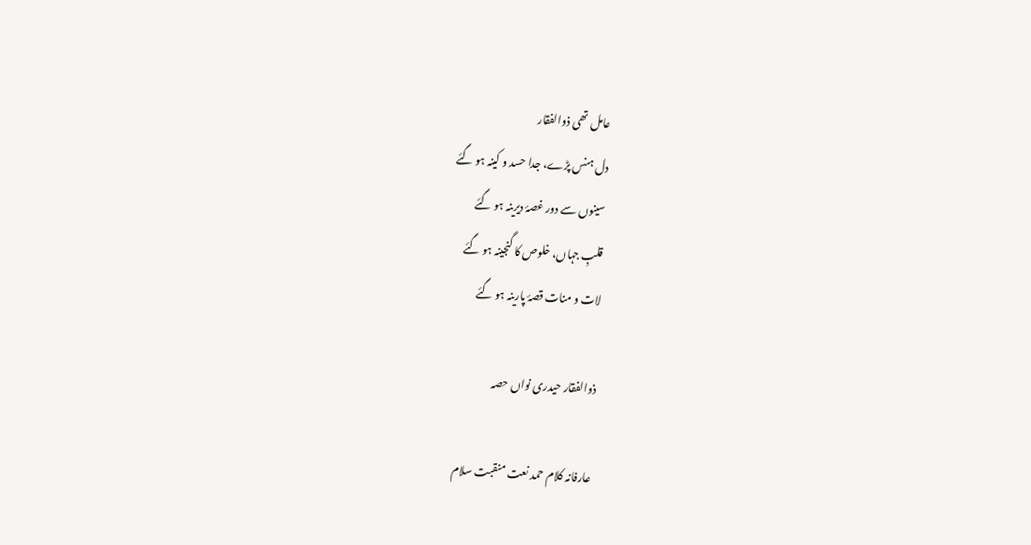عامل تھی ذوالفقار
دل ہنس پڑے، جدا حسد و کینہ ہو گئے
سینوں سے دور غصۂ دیرینہ ہو گئے
قلبِ جہاں، خلوص کا گنجینہ ہو گئے
لات و منات قصۂ پارینہ ہو گئے

ذوالفقار حیدری نواں حصہ

عارفانہ کلام حمد نعت منقبت سلام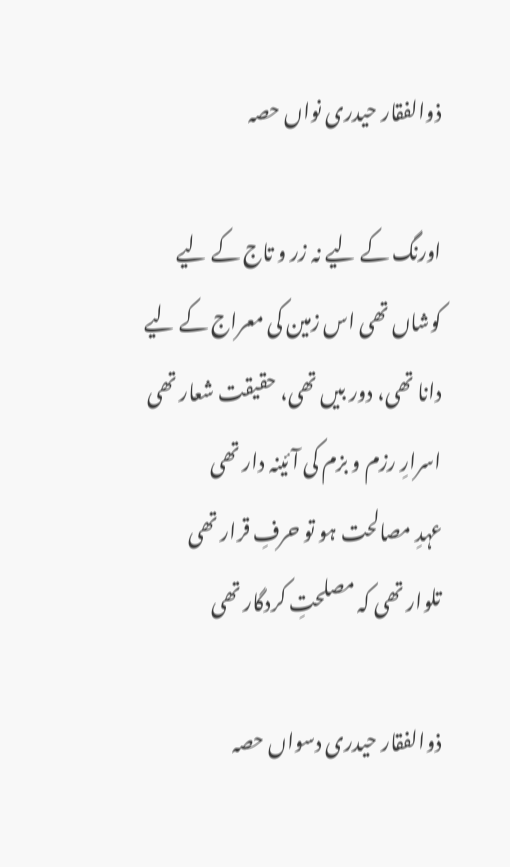ذوالفقار حیدری نواں حصہ

اورنگ کے لیے نہ زر و تاج کے لیے
کوشاں تھی اس زمین کی معراج کے لیے
دانا تھی، دور بیں تھی، حقیقت شعار تھی
اسرارِ رزم و بزم کی آئینہ دار تھی
عہدِ مصالحت ہو تو حرفِ قرار تھی
تلوار تھی کہ مصلحتِ کردگار تھی

ذوالفقار حیدری دسواں حصہ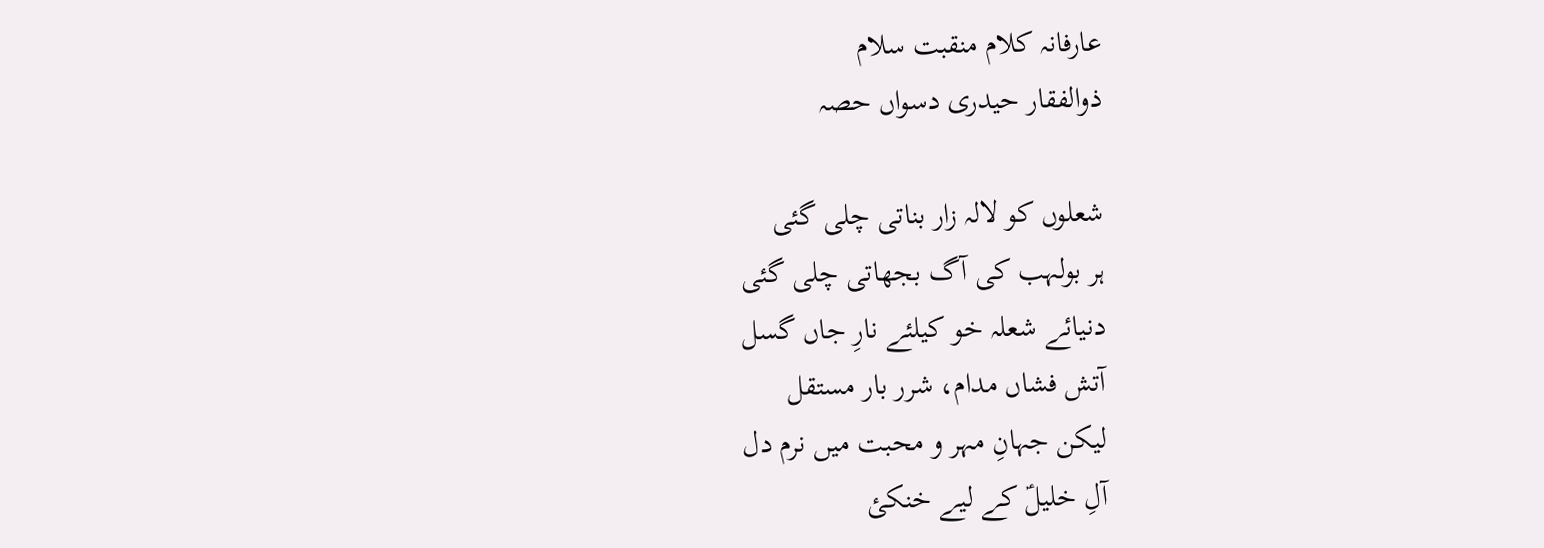عارفانہ کلام منقبت سلام
ذوالفقار حیدری دسواں حصہ

شعلوں کو لالہ زار بناتی چلی گئی
ہر بولہب کی آگ بجھاتی چلی گئی
دنیائے شعلہ خو کیلئے نارِ جاں گسل
آتش فشاں مدام، شرر بار مستقل
لیکن جہانِ مہر و محبت میں نرم دل
آلِ خلیلؑ کے لیے خنکئ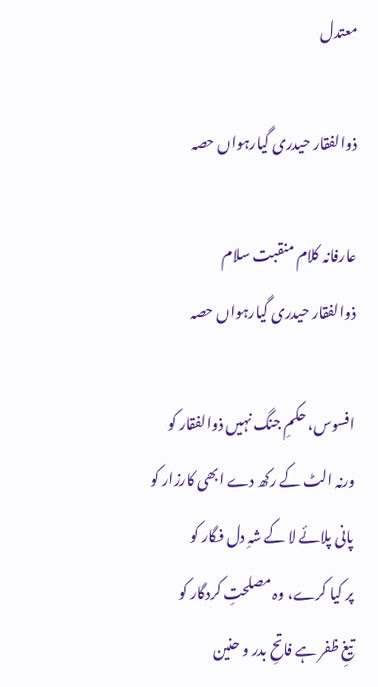معتدل

ذوالفقار حیدری گیارہواں حصہ

عارفانہ کلام منقبت سلام
ذوالفقار حیدری گیارہواں حصہ

افسوس، حکمِ جنگ نہیں ذوالفقار کو
ورنہ الٹ کے رکھ دے ابھی کارزار کو
پانی پلائے لا کے شہِ دل فگار کو
پر کیا کرے، وہ مصلحتِ کردگار کو
تیغِ ظفر ہے فاتحِ بدر و حنین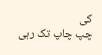کی
چپ چاپ تک رہی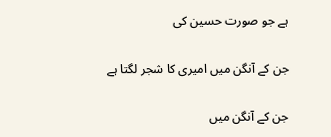ہے جو صورت حسین کی

جن کے آنگن میں امیری کا شجر لگتا ہے

جن کے آنگن میں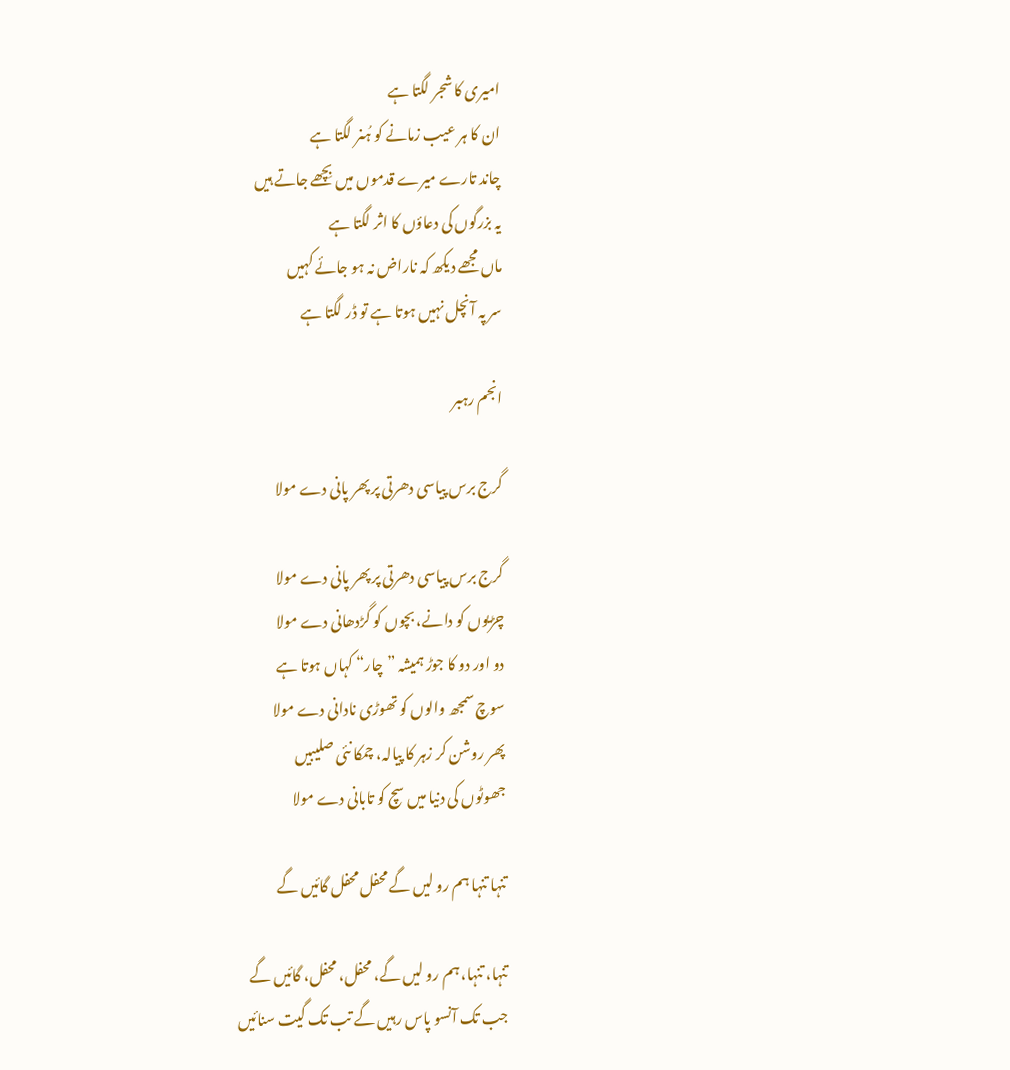امیری کا شجر لگتا ہے
ان کا ہر عیب زمانے کو ہُنر لگتا ہے
چاند تارے میرے قدموں میں بِچھے جاتے ہیں
یہ بزرگوں کی دعاؤں کا اثر لگتا ہے
ماں مجھے دیکھ کہ ناراض نہ ہو جائے کہیں
سر پہ آنچل نہیں ہوتا ہے تو ڈر لگتا ہے

انجم رہبر

گرج برس پیاسی دھرتی پر پھر پانی دے مولا

گرج برس پیاسی دھرتی پر پھر پانی دے مولا
چڑیوں کو دانے، بچوں کو گڑدھانی دے مولا
دو اور دو کا جوڑ ہمیشہ ”چار“ کہاں ہوتا ہے
سوچ سمجھ والوں کو تھوڑی نادانی دے مولا
پھر روشن کر زہر کا پیالہ، چمکا نئی صلیبیں
جھوٹوں کی دنیا میں سچ کو تابانی دے مولا

تنہا تنہا ہم رو لیں گے محفل محفل گائیں گے

تنہا، تنہا، ہم رو لیں گے، محفل، محفل، گائیں گے
جب تک آنسو پاس رہیں گے تب تک گیت سنائیں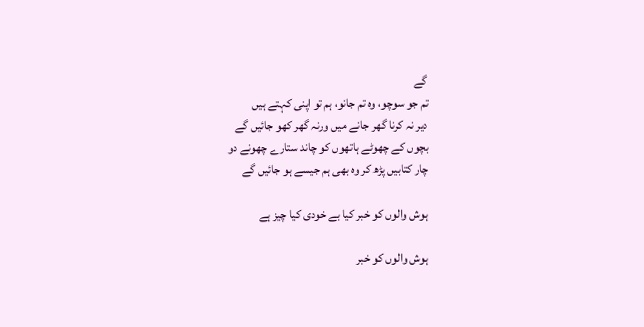گے
تم جو سوچو، وہ تم جانو، ہم تو اپنی کہتے ہیں
دیر نہ کرنا گھر جانے میں ورنہ گھر کھو جائیں گے
بچوں کے چھوٹے ہاتھوں کو چاند ستارے چھونے دو
چار کتابیں پڑھ کر وہ بھی ہم جیسے ہو جائیں گے

ہوش والوں کو خبر کیا بے خودی کیا چیز ہے

ہوش والوں کو خبر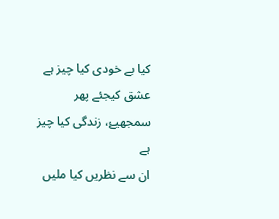کیا بے خودی کیا چیز ہے
عشق کیجئے پھر سمجھیۓ، زندگی کیا چیز ہے
ان سے نظریں کیا ملیں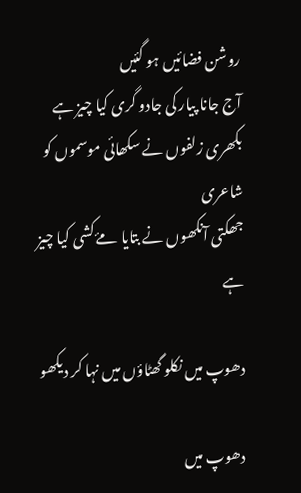روشن فضائیں ہو گئیں
آج جانا پیار کی جادو گری کیا چیز ہے
بکھری زلفوں نے سکھائی موسموں کو شاعری
جھکتی آنکھوں نے بتایا مۓ کشی کیا چیز ہے

دھوپ میں نکلو گھٹاؤں میں نہا کر دیکھو

دھوپ میں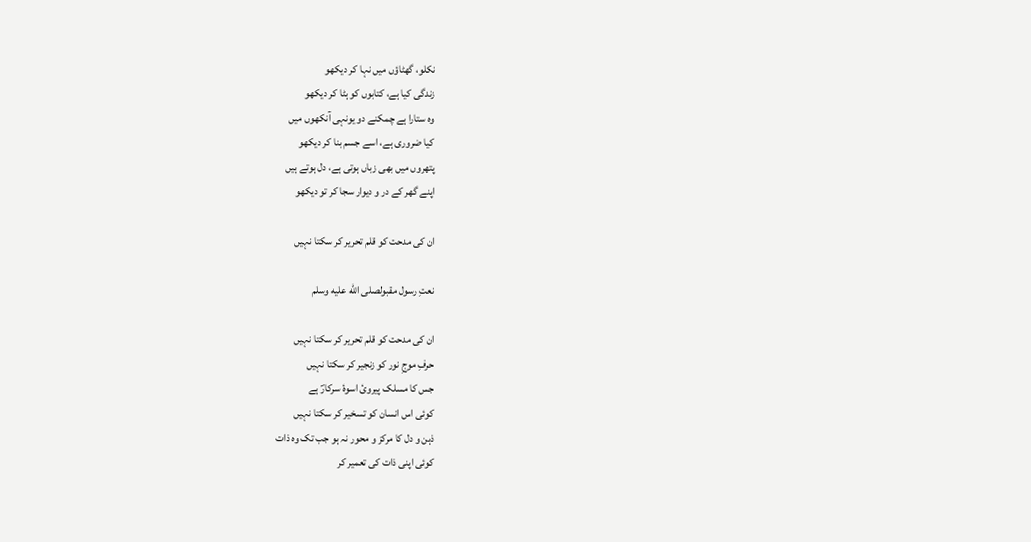نکلو، گھٹاؤں میں نہا کر دیکھو
زندگی کیا ہے، کتابوں کو ہٹا کر دیکھو
وہ ستارا ہے چمکنے دو یونہی آنکھوں میں
کیا ضروری ہے، اسے جسم بنا کر دیکھو
پتھروں میں بھی زباں ہوتی ہے، دل ہوتے ہیں
اپنے گھر کے در و دیوار سجا کر تو دیکھو

ان کی مدحت کو قلم تحریر کر سکتا نہیں

نعتِ رسول مقبولصلى الله عليه وسلم

ان کی مدحت کو قلم تحریر کر سکتا نہیں
حرفِ موجِ نور کو زنجیر کر سکتا نہیں
جس کا مسلک پیرویٔ اسوۂ سرکارؐ ہے
کوئی اس انسان کو تسخیر کر سکتا نہیں
ذہن و دل کا مرکز و محور نہ ہو جب تک وہ ذات
کوئی اپنی ذات کی تعمیر کر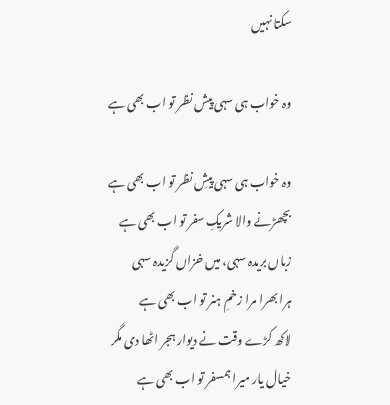سکتا نہیں

وہ خواب ہی سہی پیش نظر تو اب بھی ہے

وہ خواب ہی سہی پیشِ نظر تو اب بھی ہے
بچھڑنے والا شریکِ سفر تو اب بھی ہے
زباں بریدہ سہی، میں خزاں گزیدہ سہی
ہرا بھرا مرا زخمِ ہنر تو اب بھی ہے
لاکھ کڑے وقت نے دیوار ہجر اٹھا دی مگر
خیال یار میرا ہمسفر تو اب بھی ہے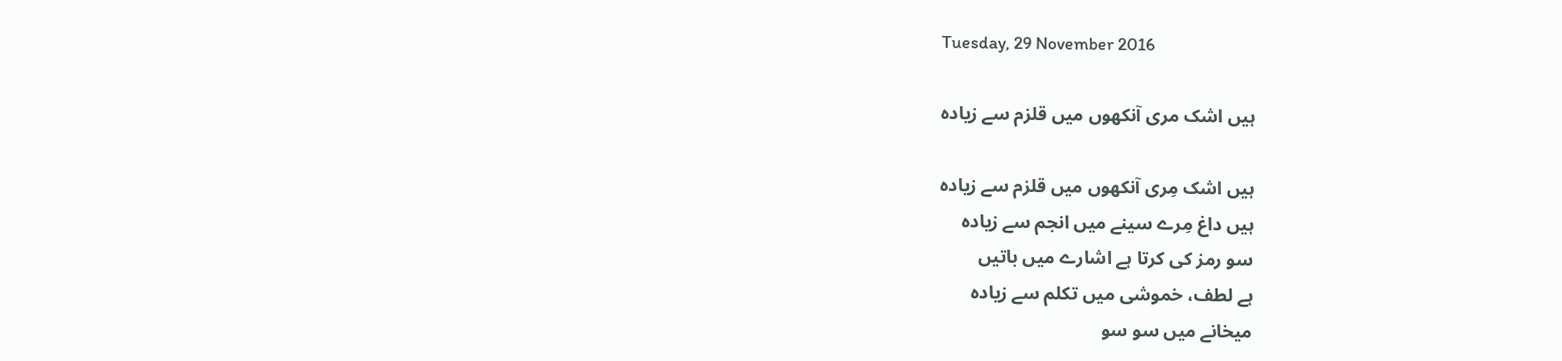Tuesday, 29 November 2016

ہیں اشک مری آنکھوں میں قلزم سے زیادہ

ہیں اشک مِری آنکھوں میں قلزم سے زیادہ
ہیں داغ مِرے سینے میں انجم سے زیادہ
سو رمز کی کرتا ہے اشارے میں باتیں
ہے لطف، خموشی میں تکلم سے زیادہ
میخانے میں سو سو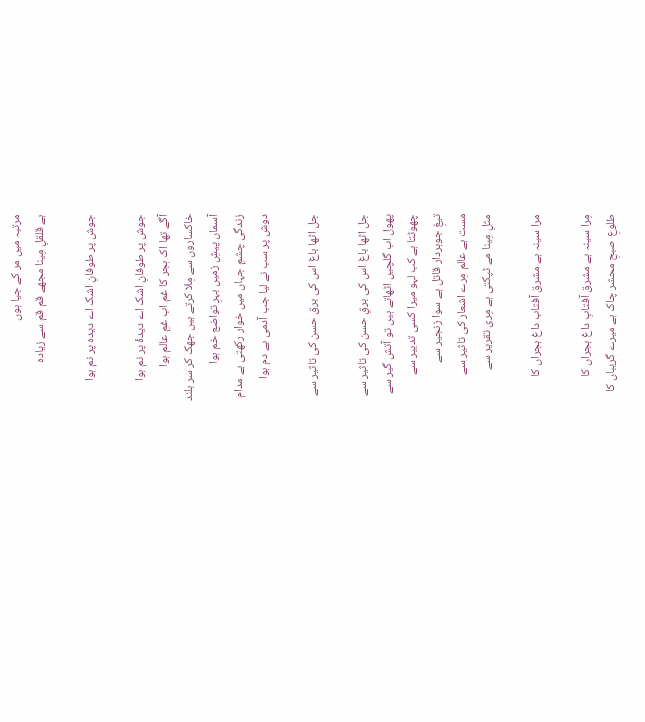مرتبہ میں مر کے جیا ہوں
ہے قلقلِ مِینا مجھے قم قم سے زیادہ

جوش پر طوفانِ اشک اے دیدہ پر نم ہوا

جوش پر طوفانِ اشک اے دیدۂ پر نم ہوا
آگے تھا اک ہجر کا غم اب غمِ عالم ہوا
خاکساروں سے مِلا کرتے ہیں جھک کر سر بلند
آسماں پیشِ زمیں بہرِ تواضع خم ہوا
زندگی چشمِ جہاں میں خوار رکھتی ہے مدام
دوش پر سب نے لیا جب آدمی بے دم ہوا

جل اٹھا باغ اس کی برق حسن کی تاثیر سے

جل اٹھا باغ اس کی برقِ حسن کی تاثیر سے
پھول اب گلچیں اٹھاتے ہیں تو آتش گیر سے
چھوٹتا ہے کب لہو میرا کسی تدبیر سے
تیغِ جوہردار قاتل ہے سوا زنجیر سے
مست ہے عالم مِرے اشعار کی تاثیر سے
مثلِ مِینا مے ٹپکتی ہے مِری تقریر سے

مرا سینہ ہے مشرق آفتاب داغ ہجراں کا

مِرا سینہ ہے مشرق آفتابِ داغ ہجراں کا
طلوعِ صبحِ محشر چاک ہے میرے گریباں کا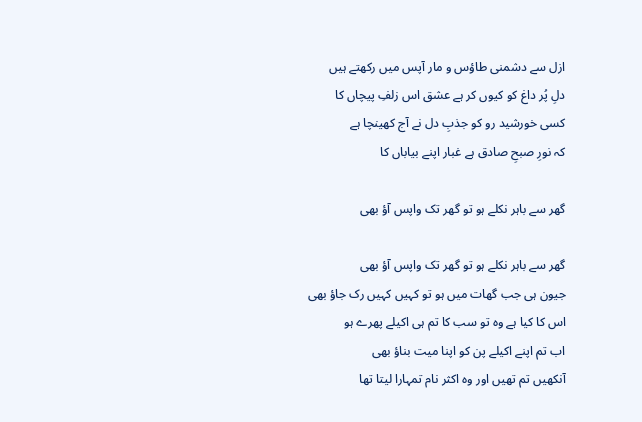ازل سے دشمنی طاؤس و مار آپس میں رکھتے ہیں
دلِ پُر داغ کو کیوں کر ہے عشق اس زلفِ پیچاں کا
کسی خورشید رو کو جذبِ دل نے آج کھینچا ہے
کہ نورِ صبحِ صادق ہے غبار اپنے بیاباں کا

گھر سے باہر نکلے ہو تو گھر تک واپس آؤ بھی

گھر سے باہر نکلے ہو تو گھر تک واپس آؤ بھی
جیون ہی جب گھات میں ہو تو کہیں کہیں رک جاؤ بھی
اس کا کیا ہے وہ تو سب کا تم ہی اکیلے پھرے ہو
اب تم اپنے اکیلے پن کو اپنا میت بناؤ بھی
آنکھیں تم تھیں اور وہ اکثر نام تمہارا لیتا تھا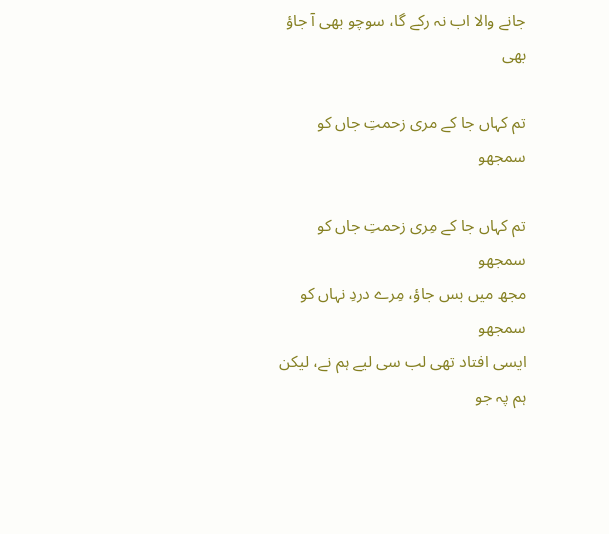جانے والا اب نہ رکے گا، سوچو بھی آ جاؤ بھی

تم کہاں جا کے مری زحمتِ جاں کو سمجھو

تم کہاں جا کے مِری زحمتِ جاں کو سمجھو
مجھ میں بس جاؤ، مِرے دردِ نہاں کو سمجھو
ایسی افتاد تھی لب سی لیے ہم نے، لیکن
ہم پہ جو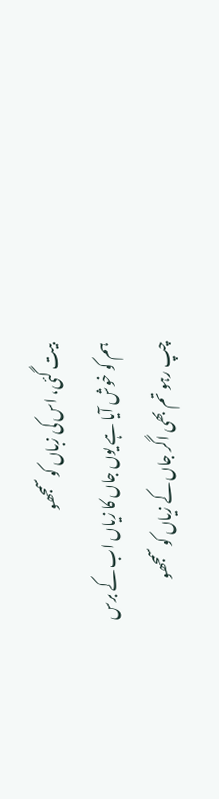بیت گئی، اس کی زباں کو سمجھو
ہم کو خوش آیا ہے یوں جاں کا زیاں اب کے برس
چپ رہو تم بھی اگر جاں کے زیاں کو سمجھو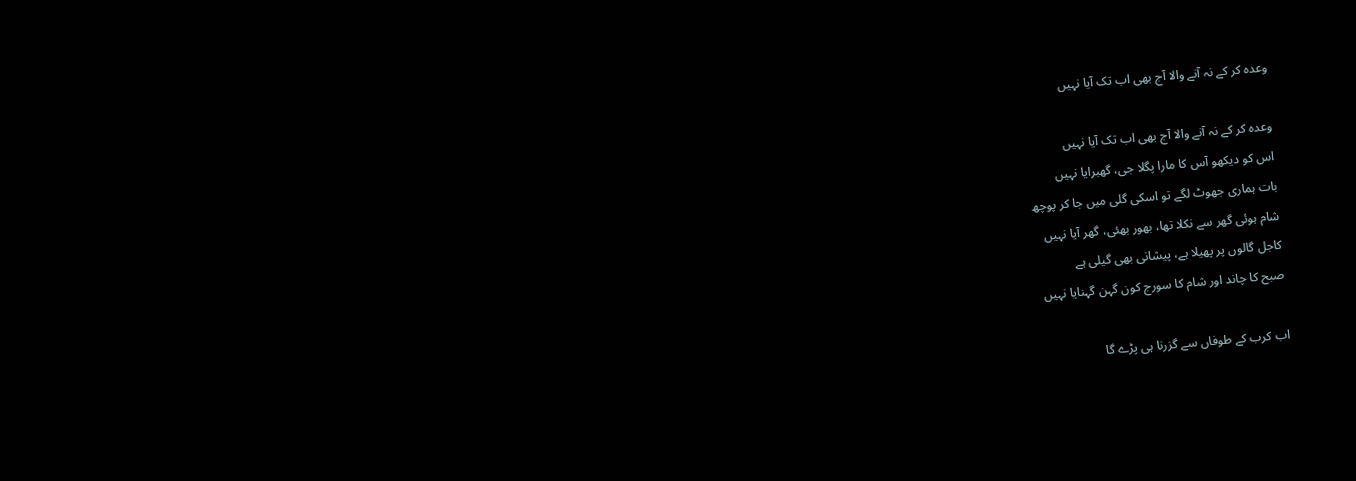وعدہ کر کے نہ آنے والا آج بھی اب تک آیا نہیں

وعدہ کر کے نہ آنے والا آج بھی اب تک آیا نہیں
اس کو دیکھو آس کا مارا پگلا جی، گھبرایا نہیں
بات ہماری جھوٹ لگے تو اسکی گلی میں جا کر پوچھ
شام ہوئی گھر سے نکلا تھا، بھور بھئی، گھر آیا نہیں
کاجل گالوں پر پھیلا ہے، پیشانی بھی گیلی ہے
صبح کا چاند اور شام کا سورج کون گہن گہنایا نہیں

اب کرب کے طوفاں سے گزرنا ہی پڑے گا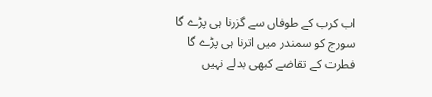اب کرب کے طوفاں سے گزرنا ہی پڑے گا
سورج کو سمندر میں اترنا ہی پڑے گا
فطرت کے تقاضے کبھی بدلے نہیں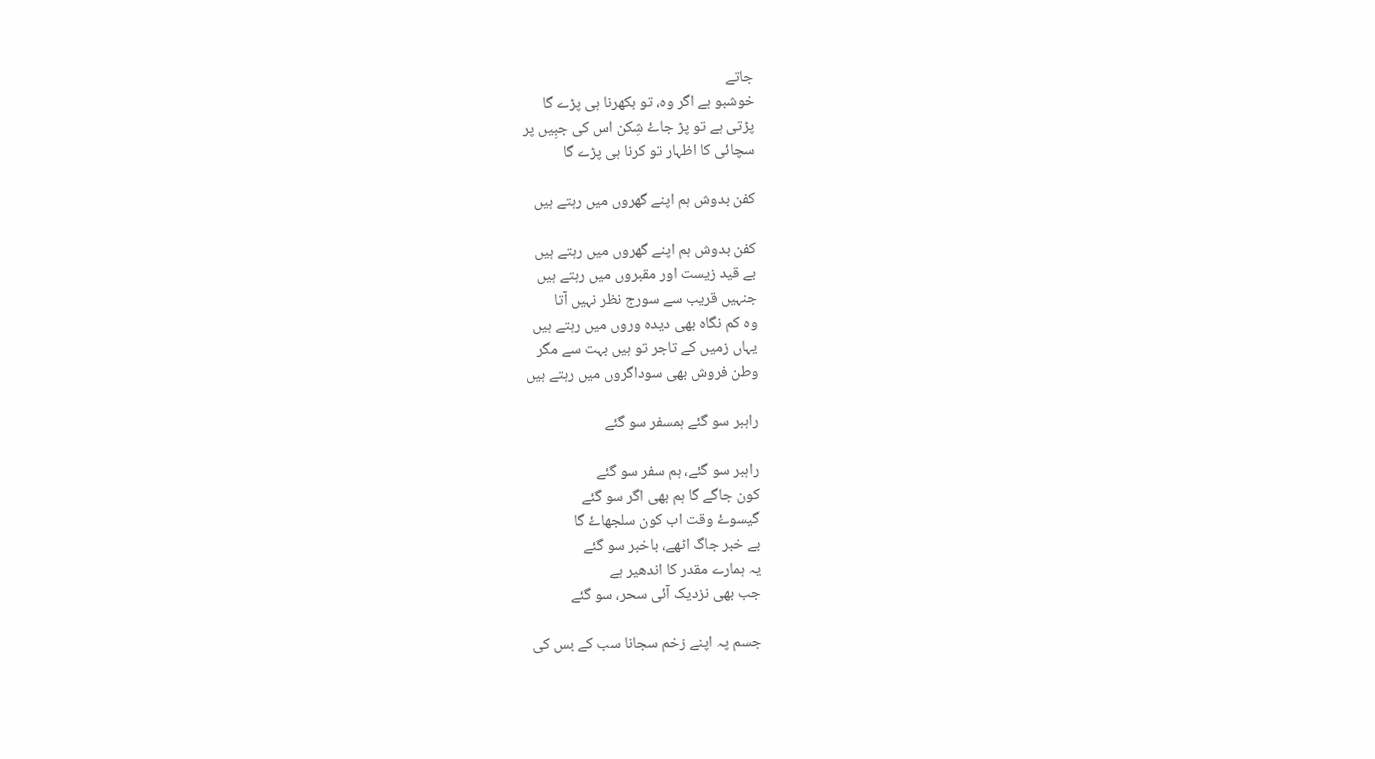جاتے
خوشبو ہے اگر وہ، تو بکھرنا ہی پڑے گا
پڑتی ہے تو پڑ جاۓ شِکن اس کی جبِیں پر
سچائی کا اظہار تو کرنا ہی پڑے گا

کفن بدوش ہم اپنے گھروں میں رہتے ہیں

کفن بدوش ہم اپنے گھروں میں رہتے ہیں
بے قید زیست اور مقبروں میں رہتے ہیں
جنہیں قریب سے سورج نظر نہیں آتا
وہ کم نگاہ بھی دیدہ وروں میں رہتے ہیں
یہاں زمیں کے تاجر تو ہیں بہت سے مگر
وطن فروش بھی سوداگروں میں رہتے ہیں

راہبر سو گئے ہمسفر سو گئے

راہبر سو گئے، ہم سفر سو گئے
کون جاگے گا ہم بھی اگر سو گئے
گیسوۓ وقت اب کون سلجھاۓ گا
بے خبر جاگ اٹھے، باخبر سو گئے
یہ ہمارے مقدر کا اندھیر ہے
جب بھی نزدیک آئی سحر، سو گئے

جسم پہ اپنے زخم سجانا سب کے بس کی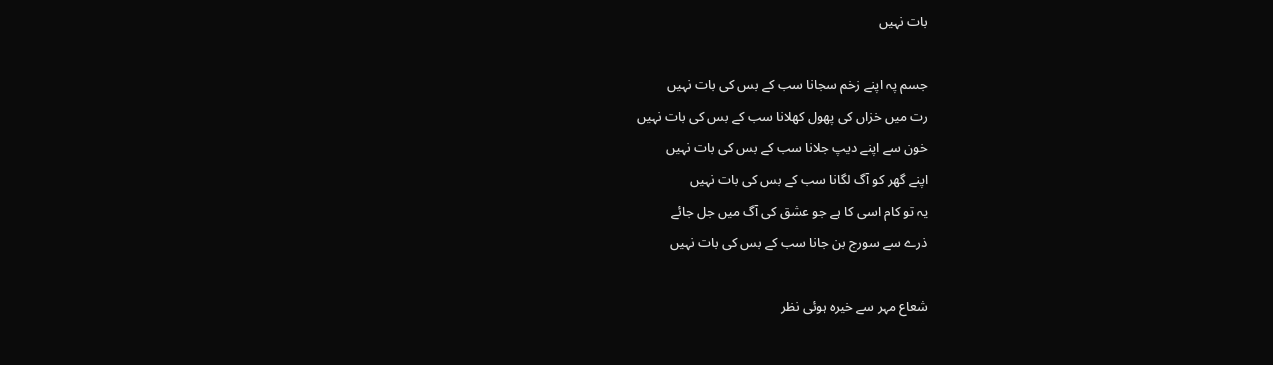بات نہیں

جسم پہ اپنے زخم سجانا سب کے بس کی بات نہیں
رت میں خزاں کی پھول کھلانا سب کے بس کی بات نہیں
خون سے اپنے دیپ جلانا سب کے بس کی بات نہیں
اپنے گھر کو آگ لگانا سب کے بس کی بات نہیں
یہ تو کام اسی کا ہے جو عشق کی آگ میں جل جائے
ذرے سے سورج بن جانا سب کے بس کی بات نہیں

شعاع مہر سے خیرہ ہوئی نظر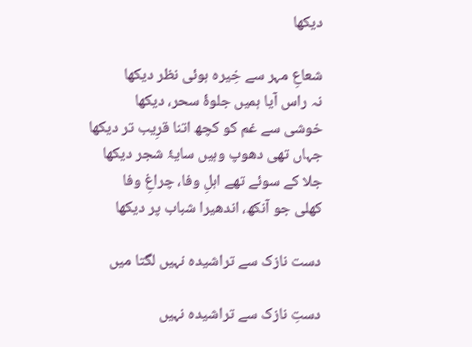دیکھا

شعاعِ مہر سے خِیرہ ہوئی نظر دیکھا
نہ راس آیا ہمیں جلوۂ سحر، دیکھا
خوشی سے غم کو کچھ اتنا قرِیب تر دیکھا
جہاں تھی دھوپ وہیں سایۂ شجر دیکھا
جلا کے سوئے تھے اہلِ وفا، چراغِ وفا
کھلی جو آنکھ، اندھیرا شباب پر دیکھا

دست نازک سے تراشیدہ نہیں لگتا میں

دستِ نازک سے تراشیدہ نہیں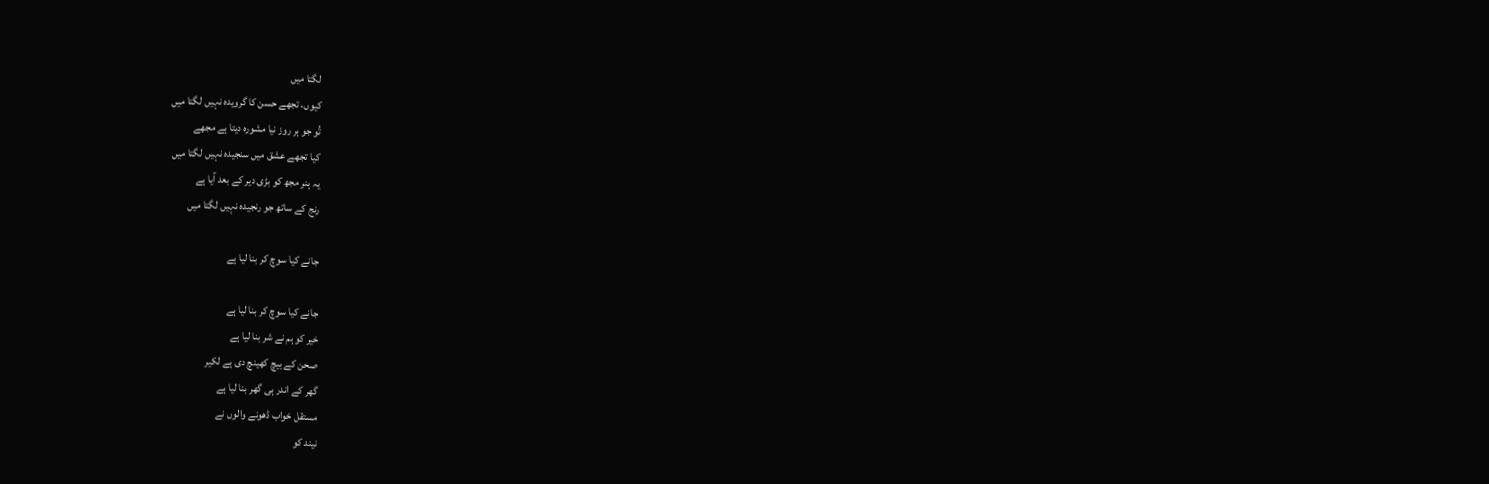لگتا میں
کیوں، تجھے حسن کا گرویدہ نہیں لگتا میں
تُو جو ہر روز نیا مشورہ دیتا ہے مجھے
کیا تجھے عشق میں سنجیدہ نہیں لگتا میں
یہ ہنر مجھ کو بڑی دیر کے بعد آیا ہے
رنج کے ساتھ جو رنجیدہ نہیں لگتا میں

جانے کیا سوچ کر بنا لیا ہے

جانے کیا سوچ کر بنا لیا ہے
خیر کو ہم نے شر بنا لیا ہے
صحن کے بیچ کھینچ دی ہے لکیر
گھر کے اندر ہی گھر بنا لیا ہے
مستقل خواب ڈھونے والوں نے
نیند کو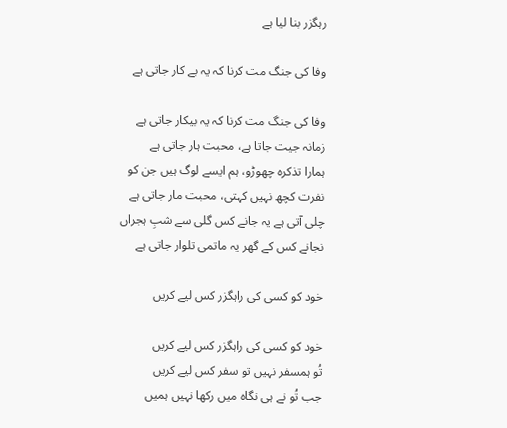رہگزر بنا لیا ہے

وفا کی جنگ مت کرنا کہ یہ بے کار جاتی ہے

وفا کی جنگ مت کرنا کہ یہ بیکار جاتی ہے
زمانہ جیت جاتا ہے، محبت ہار جاتی ہے
ہمارا تذکرہ چھوڑو، ہم ایسے لوگ ہیں جن کو
نفرت کچھ نہیں کہتی، محبت مار جاتی ہے
چلی آتی ہے یہ جانے کس گلی سے شبِ ہجراں
نجانے کس کے گھر یہ ماتمی تلوار جاتی ہے

خود کو کسی کی راہگزر کس لیے کریں

خود کو کسی کی راہگزر کس لیے کریں
تُو ہمسفر نہیں تو سفر کس لیے کریں
جب تُو نے ہی نگاہ میں رکھا نہیں ہمیں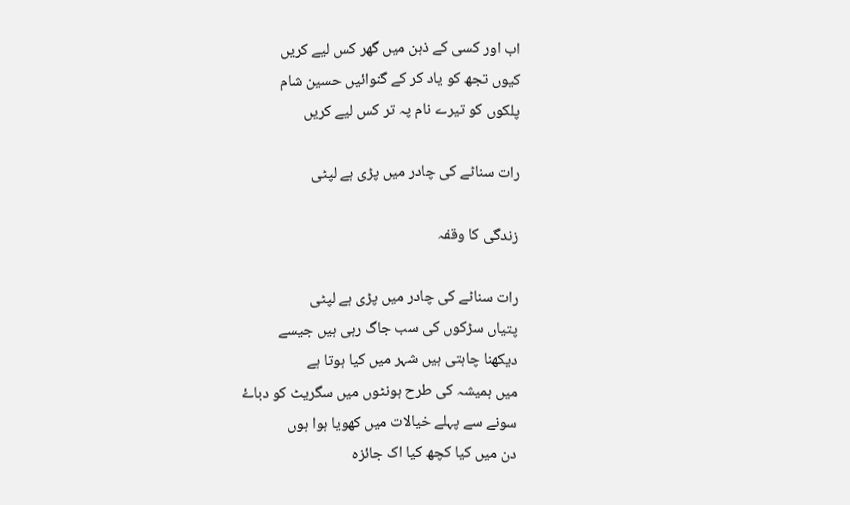اب اور کسی کے ذہن میں گھر کس لیے کریں
کیوں تجھ کو یاد کر کے گنوائیں حسین شام
پلکوں کو تیرے نام پہ تر کس لیے کریں

رات سناٹے کی چادر میں پڑی ہے لپٹی

زندگی کا وقفہ

رات سناٹے کی چادر میں پڑی ہے لپٹی
پتیاں سڑکوں کی سب جاگ رہی ہیں جیسے
دیکھنا چاہتی ہیں شہر میں کیا ہوتا ہے
میں ہمیشہ کی طرح ہونٹوں میں سگریٹ کو دباۓ
سونے سے پہلے خیالات میں کھویا ہوا ہوں
دن میں کیا کچھ کیا اک جائزہ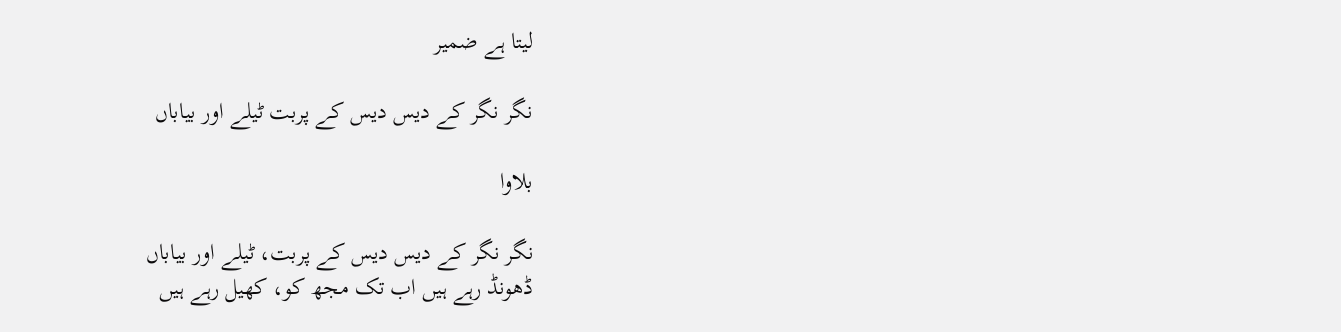لیتا ہے ضمیر

نگر نگر کے دیس دیس کے پربت ٹیلے اور بیاباں

بلاوا

نگر نگر کے دیس دیس کے پربت، ٹیلے اور بیاباں
ڈھونڈ رہے ہیں اب تک مجھ کو، کھیل رہے ہیں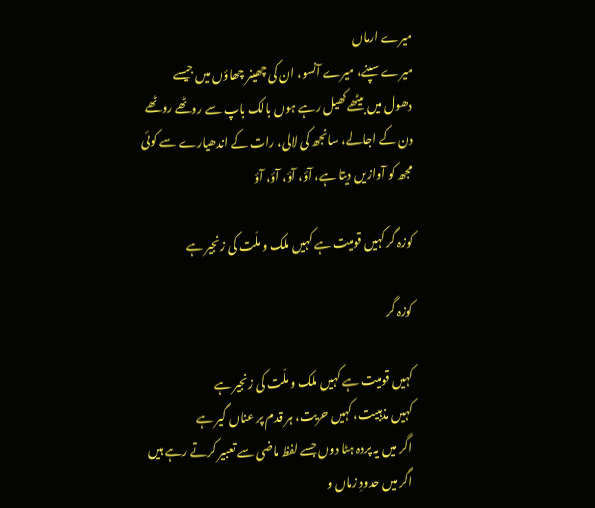میرے ارماں
میرے سپنے، میرے آنسو، ان کی چھینر چھاؤں میں جیسے
دھول میں بیٹھے کھیل رہے ہوں بالک باپ سے روٹھے روٹھے
دن کے اجالے، سانجھ کی لالی، رات کے اندھیارے سے کوئی
مجھ کو آوازیں دیتا ہے، آؤ، آؤ، آؤ، آؤ

کوزہ گر کہیں قومیت ہے کہیں ملک و ملّت کی زنجیر ہے

کوزہ گر

کہیں قومیت ہے کہیں ملک و ملّت کی زنجیر ہے
کہیں مذہبیت، کہیں حریت، ہر قدم پر عناں گیر ہے
اگر میں یہ پردہ ہٹا دوں جسے لفظ ماضی سے تعبیر کرتے رہے ہیں
اگر میں حدودِ زماں و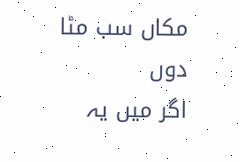مکاں سب مٹا دوں
اگر میں یہ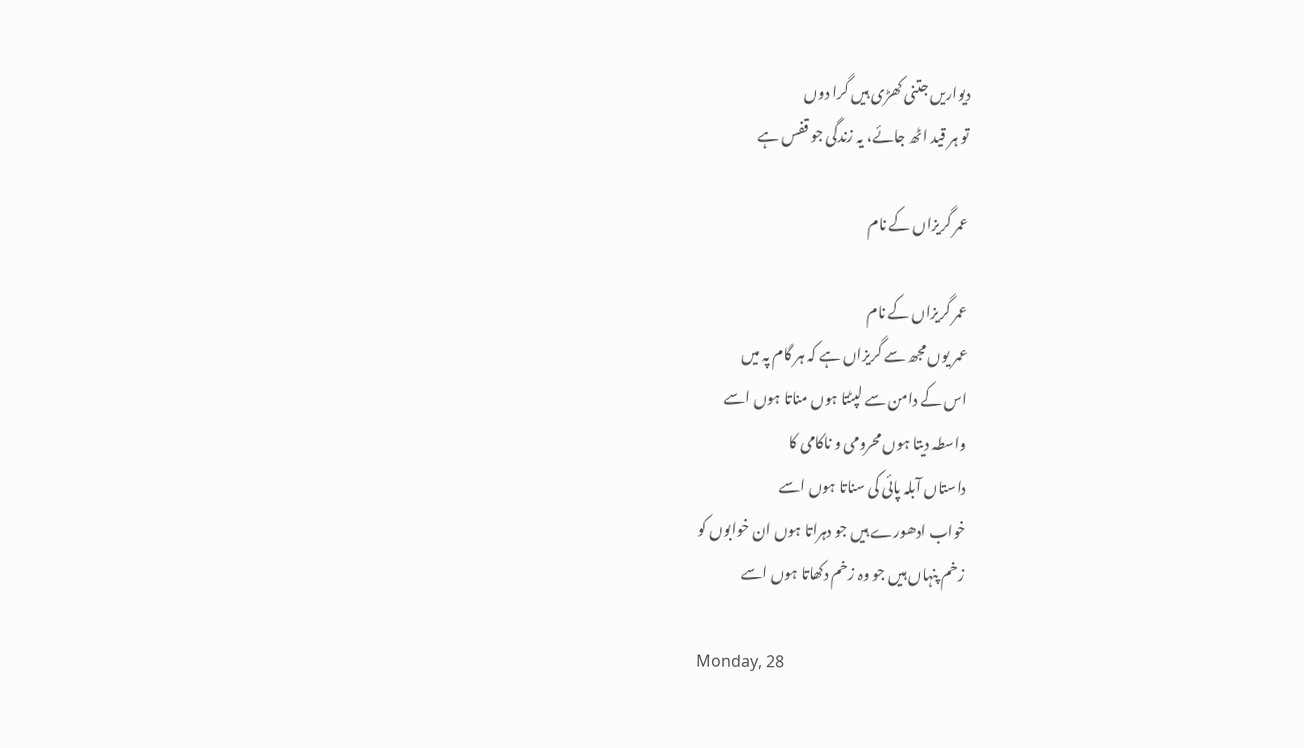دیواریں جتنی کھڑی ہیں گرا دوں
تو ہر قید اٹھ جائے، یہ زندگی جو قفس ہے

عمر گریزاں کے نام

عمر گریزاں کے نام
عمر یوں مجھ سے گریزاں ہے کہ ہر گام پہ میں
اس کے دامن سے لپٹتا ہوں مناتا ہوں اسے
واسطہ دیتا ہوں محرومی و ناکامی کا
داستاں آبلہ پائی کی سناتا ہوں اسے
خواب ادھورے ہیں جو دہراتا ہوں ان خوابوں کو
زخم پنہاں ہیں جو وہ زخم دکھاتا ہوں اسے

Monday, 28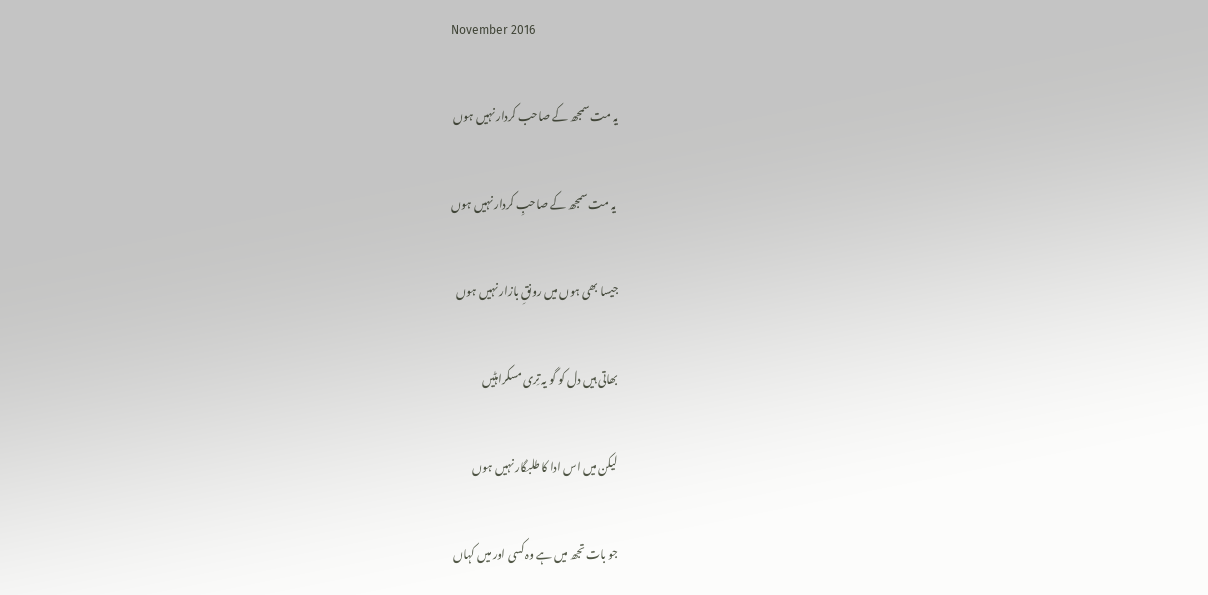November 2016

یہ مت سمجھ کے صاحب کردار نہیں ہوں

 یہ مت سمجھ کے صاحبِ کردار نہیں ہوں

جیسا بھی ہوں میں رونقِ بازار نہیں ہوں

بھاتی ہیں دل کو گو یہ تِری مسکراہٹیں

لیکن میں اس ادا کا طلبگار نہیں ہوں

جو بات تجھ میں ہے وہ کسی اور میں کہاں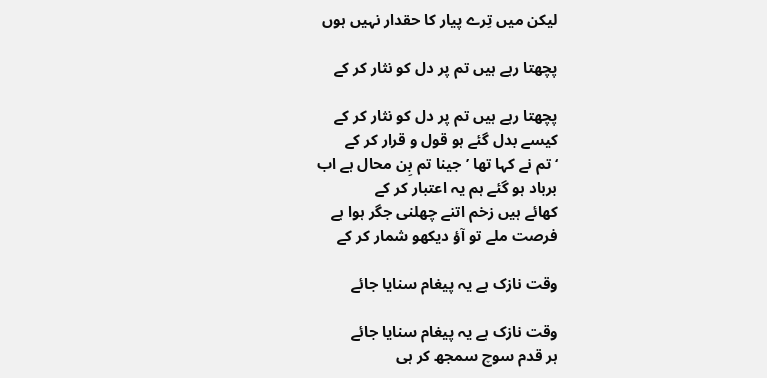لیکن میں تِرے پیار کا حقدار نہیں ہوں

پچھتا رہے ہیں تم پر دل کو نثار کر کے

پچھتا رہے ہیں تم پر دل کو نثار کر کے
کیسے بدل گئے ہو قول و قرار کر کے
‘تم نے کہا تھا ’جینا تم بِن محال ہے اب
برباد ہو گئے ہم یہ اعتبار کر کے
کھائے ہیں زخم اتنے چھلنی جگر ہوا ہے
فرصت ملے تو آؤ دیکھو شمار کر کے

وقت نازک ہے یہ پیغام سنایا جائے

وقت نازک ہے یہ پیغام سنایا جائے
ہر قدم سوچ سمجھ کر ہی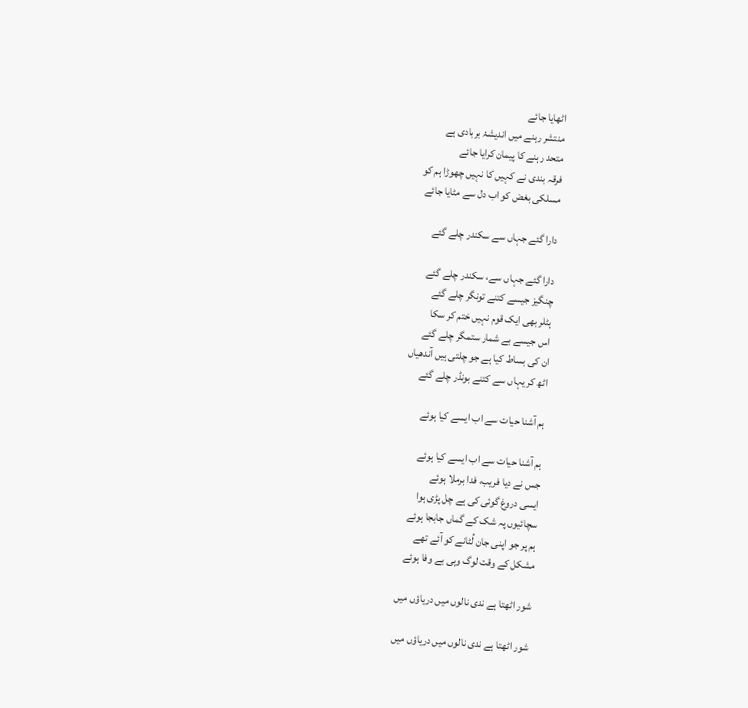اٹھایا جائے
منتشر رہنے میں اندیشۂ بربادی ہے
متحد رہنے کا پیمان کرایا جائے
فرقہ بندی نے کہیں کا نہیں چھوڑا ہم کو
مسلکی بغض کو اب دل سے مٹایا جائے

دارا گئے جہاں سے سکندر چلے گئے

دارا گئے جہاں سے، سکندر چلے گئے
چنگیز جیسے کتنے تونگر چلے گئے
ہٹلر بھی ایک قوم نہیں ختم کر سکا
اس جیسے بے شمار ستمگر چلے گئے
ان کی بساط کیا ہے جو چلتی ہیں آندھیاں
اٹھ کر یہاں سے کتنے بونڈر چلے گئے

ہم آشنا حیات سے اب ایسے کیا ہوئے

ہم آشنا حیات سے اب ایسے کیا ہوئے
جس نے دیا فریب، فدا برملا ہوئے
ایسی دروغ گوئی کی ہے چل پڑی ہوا
سچائیوں پہ شک کے گماں جابجا ہوئے
ہم پر جو اپنی جان لُٹانے کو آئے تھے
مشکل کے وقت لوگ وہی بے وفا ہوئے

شور اٹھتا ہے ندی نالوں میں دریاؤں میں

شور اٹھتا ہے ندی نالوں میں دریاؤں میں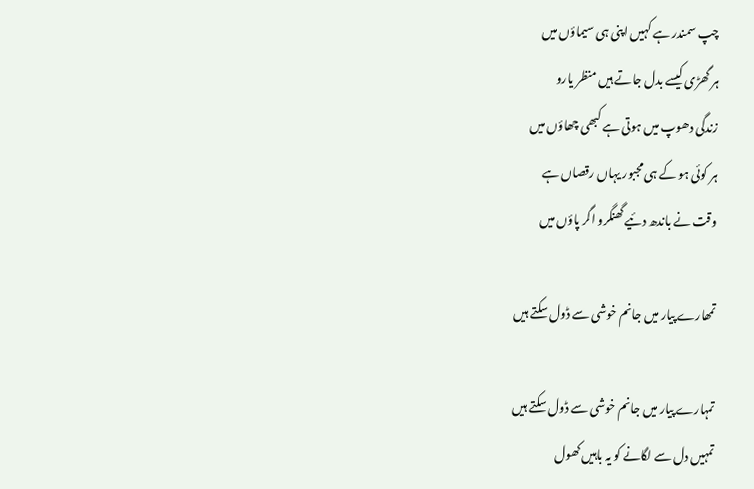چپ سمندر ہے کہیں اپنی ہی سیماؤں میں
ہر گھڑی کیسے بدل جاتے ہیں منظر یارو
زندگی دھوپ میں ہوتی ہے کبھی چھاؤں میں
ہر کوئی ہو کے ہی مجبور یہاں رقصاں ہے
وقت نے باندھ دئیے گھنگرو اگر پاؤں میں

تمھارے پیار میں جانم خوشی سے ڈول سکتے ہیں

تمہارے پیار میں جانم خوشی سے ڈول سکتے ہیں
تمہیں دل سے لگانے کو یہ باہیں کھول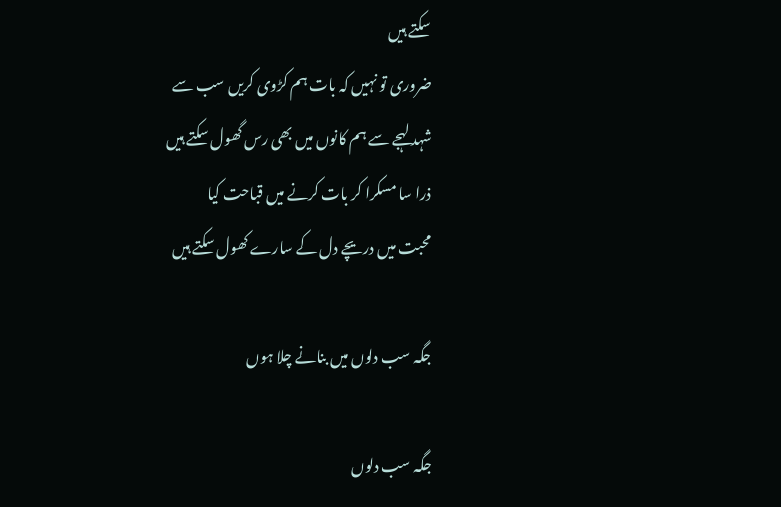سکتے ہیں
ضروری تو نہیں کہ بات ہم کڑوی کریں سب سے
شہد لہجے سے ہم کانوں میں بھی رس گھول سکتے ہیں
ذرا سا مسکرا کر بات کرنے میں قباحت کیا
محبت میں دریچے دل کے سارے کھول سکتے ہیں

جگہ سب دلوں میں بنانے چلا ہوں

جگہ سب دلوں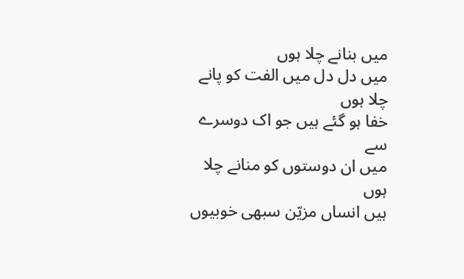میں بنانے چلا ہوں
میں دل دل میں الفت کو پانے چلا ہوں
خفا ہو گئے ہیں جو اک دوسرے سے
میں ان دوستوں کو منانے چلا ہوں
ہیں انساں مزیّن سبهی خوبیوں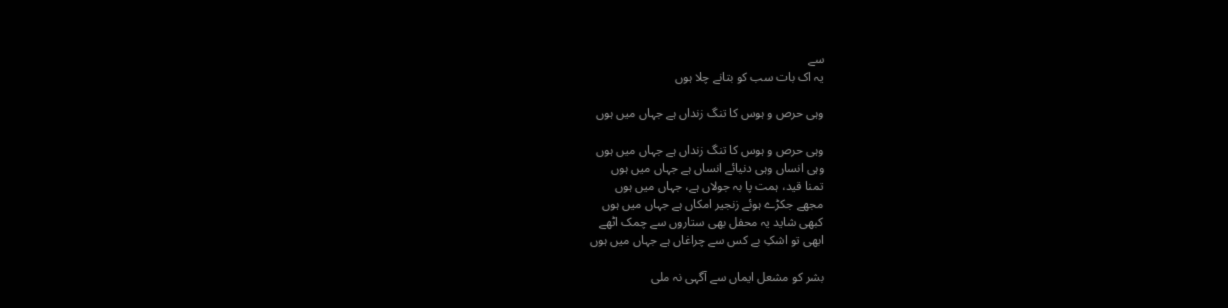سے
یہ اک بات سب کو بتانے چلا ہوں

وہی حرص و ہوس کا تنگ زنداں ہے جہاں میں ہوں

وہی حرص و ہوس کا تنگ زنداں ہے جہاں میں ہوں
وہی انساں وہی دنیائے انساں ہے جہاں میں ہوں
تمنا قید، ہمت پا بہ جولاں ہے، جہاں میں ہوں
مجھے جکڑے ہوئے زنجیر امکاں ہے جہاں میں ہوں
کبھی شاید یہ محفل بھی ستاروں سے چمک اٹھے
ابھی تو اشکِ بے کس سے چراغاں ہے جہاں میں ہوں

بشر کو مشعل ایماں سے آگہی نہ ملی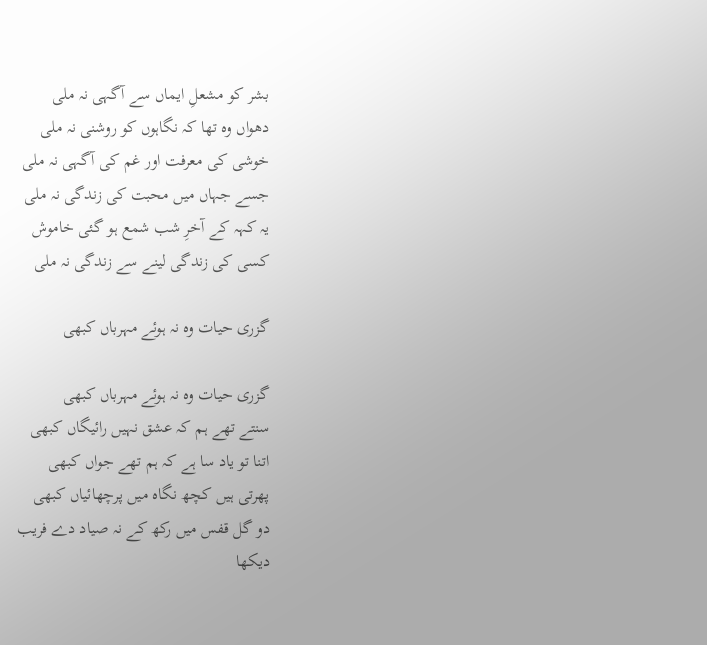بشر کو مشعلِ ایماں سے آگہی نہ ملی
دھواں وہ تھا کہ نگاہوں کو روشنی نہ ملی
خوشی کی معرفت اور غم کی آگہی نہ ملی
جسے جہاں میں محبت کی زندگی نہ ملی
یہ کہہ کے آخرِ شب شمع ہو گئی خاموش
کسی کی زندگی لینے سے زندگی نہ ملی

گزری حیات وہ نہ ہوئے مہرباں کبھی

گزری حیات وہ نہ ہوئے مہرباں کبھی
سنتے تھے ہم کہ عشق نہیں رائیگاں کبھی
اتنا تو یاد سا ہے کہ ہم تھے جواں کبھی
پھرتی ہیں کچھ نگاہ میں پرچھائیاں کبھی
دو گل قفس میں رکھ کے نہ صیاد دے فریب
دیکھا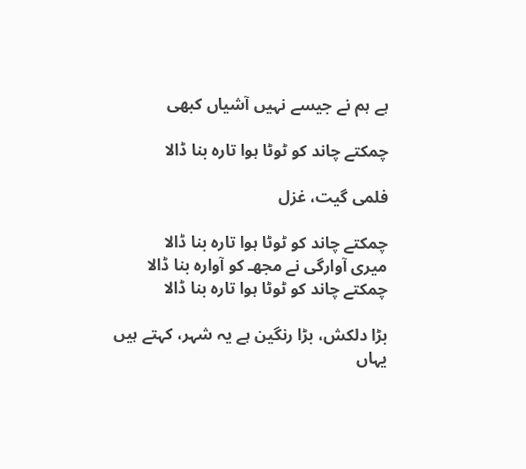ہے ہم نے جیسے نہیں آشیاں کبھی

چمکتے چاند کو ٹوٹا ہوا تاره بنا ڈالا

فلمی گیت، غزل

چمکتے چاند کو ٹوٹا ہوا تاره بنا ڈالا
میری آوارگی نے مجهـ کو آواره بنا ڈالا
چمکتے چاند کو ٹوٹا ہوا تاره بنا ڈالا

بڑا دلکش، بڑا رنگین ہے یہ شہر، کہتے ہیں
یہاں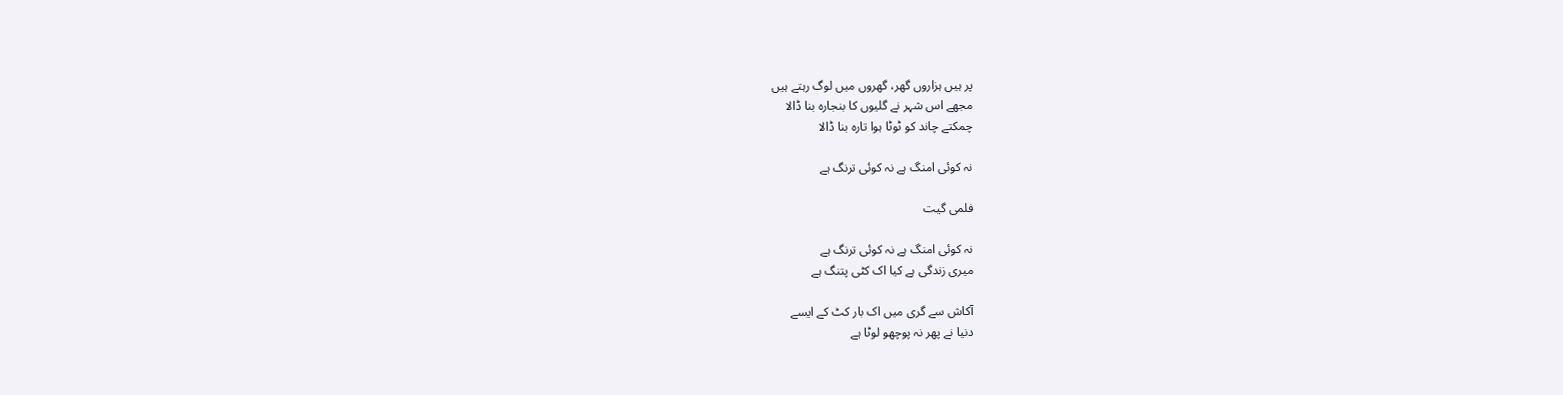پر ہیں ہزاروں گهر، گهروں میں لوگ رہتے ہیں
مجهے اس شہر نے گلیوں کا بنجاره بنا ڈالا
چمکتے چاند کو ٹوٹا ہوا تاره بنا ڈالا

نہ کوئی امنگ ہے نہ کوئی ترنگ ہے

فلمی گیت

نہ کوئی امنگ ہے نہ کوئی ترنگ ہے
میری زندگی ہے کیا اک کٹی پتنگ ہے

آکاش سے گری میں اک بار کٹ کے ایسے
دنیا نے پھر نہ پوچھو لوٹا ہے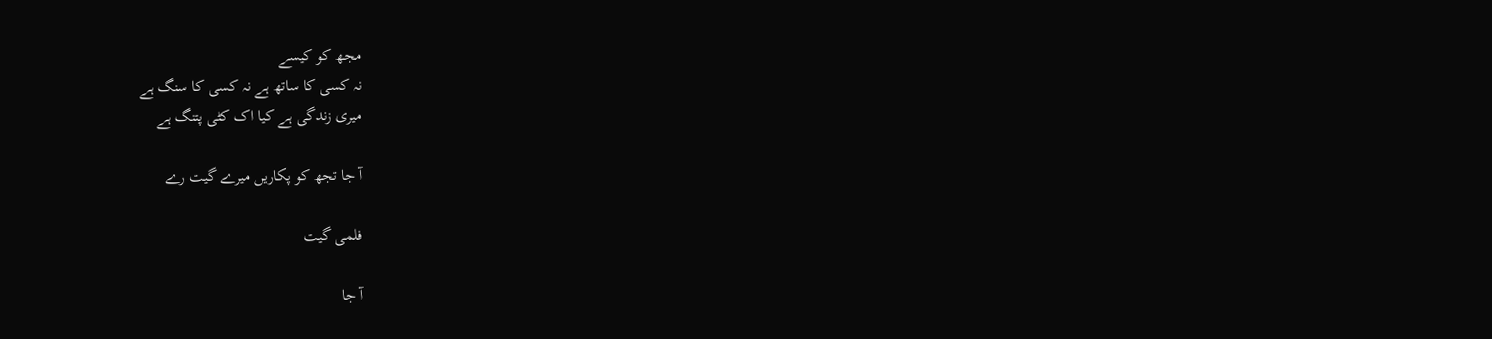مجھ کو کیسے
نہ کسی کا ساتھ ہے نہ کسی کا سنگ ہے
میری زندگی ہے کیا اک کٹی پتنگ ہے

آ جا تجھ کو پکاریں میرے گیت رے

فلمی گیت

آ جا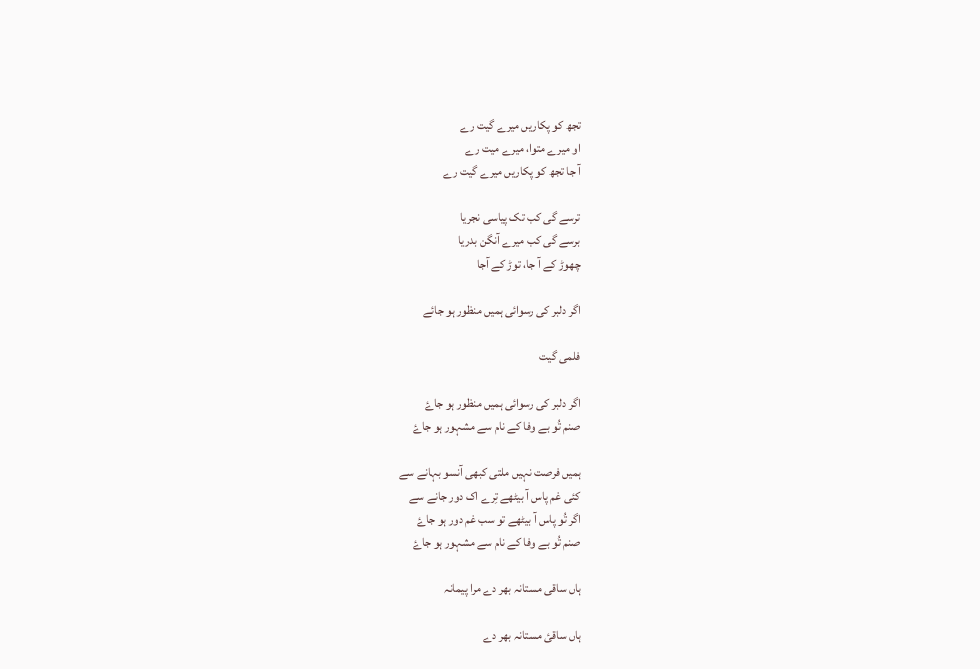تجھ کو پکاریں میرے گیت رے
او میرے متوا، میرے میت رے
آ جا تجھ کو پکاریں میرے گیت رے

ترسے گی کب تک پیاسی نجریا
برسے گی کب میرے آنگن بدریا
چھوڑ کے آ جا، توڑ کے آجا

اگر دلبر کی رسوائی ہمیں منظور ہو جائے

فلمی گیت

اگر دلبر کی رسوائی ہمیں منظور ہو جاۓ
صنم تُو بے وفا کے نام سے مشہور ہو جاۓ

ہمیں فرصت نہیں ملتی کبھی آنسو بہانے سے
کئی غم پاس آ بیٹھے تِرے اک دور جانے سے
اگر تُو پاس آ بیٹھے تو سب غم دور ہو جاۓ
صنم تُو بے وفا کے نام سے مشہور ہو جاۓ

ہاں ساقی مستانہ بھر دے مرا پیمانہ

ہاں ساقئ مستانہ بھر دے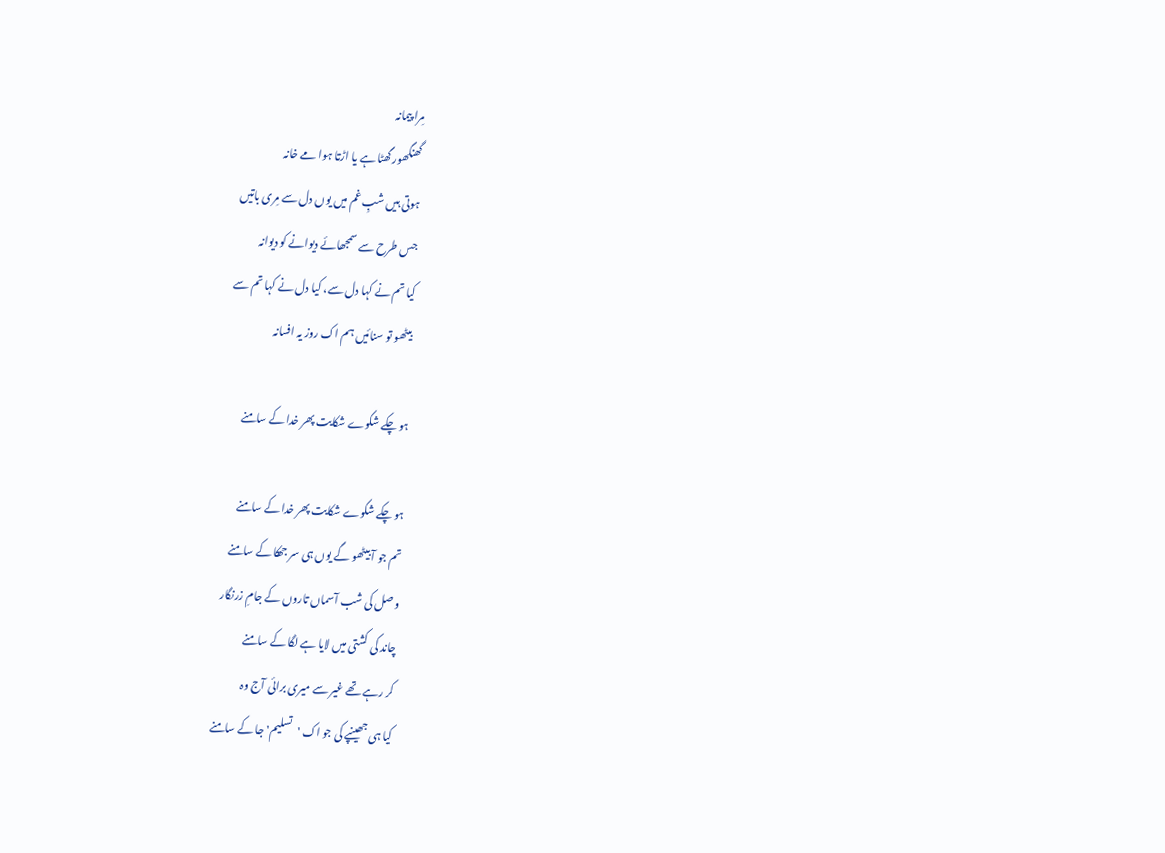مِرا پیمانہ
گھنگھور گھٹا ہے یا اڑتا ہوا مے خانہ
ہوتی ہیں شبِ غم میں یوں دل سے مِری باتیں
جس طرح سے سمجھائے دیوانے کو دیوانہ
کیا تم نے کہا دل سے، کیا دل نے کہا تم سے
بیٹھو تو سنائیں ہم اک روز یہ افسانہ

ہو چکے شکوے شکایت پھر خدا کے سامنے

ہو چکے شکوے شکایت پھر خدا کے سامنے
تم جو آ بیٹھو گے یوں ہی سر جھکا کے سامنے
وصل کی شب آسماں تاروں کے جامِ زرنگار
چاند کی کشتی میں لایا ہے لگا کے سامنے
کر رہے تھے غیر سے میری برائی آج وہ
کیا ہی جھینپے کی جو اک 'تسلیم' جا کے سامنے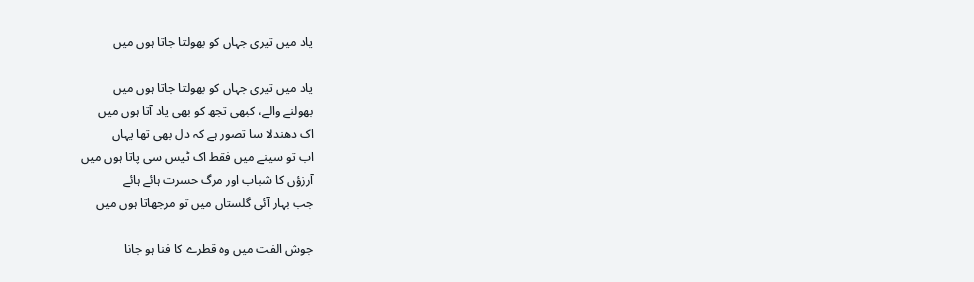یاد میں تیری جہاں کو بھولتا جاتا ہوں میں

یاد میں تیری جہاں کو بھولتا جاتا ہوں میں
بھولنے والے، کبھی تجھ کو بھی یاد آتا ہوں میں
اک دھندلا سا تصور ہے کہ دل بھی تھا یہاں
اب تو سینے میں فقط اک ٹیس سی پاتا ہوں میں
آرزؤں کا شباب اور مرگ حسرت ہائے ہائے
جب بہار آئی گلستاں میں تو مرجھاتا ہوں میں

جوش الفت میں وہ قطرے کا فنا ہو جانا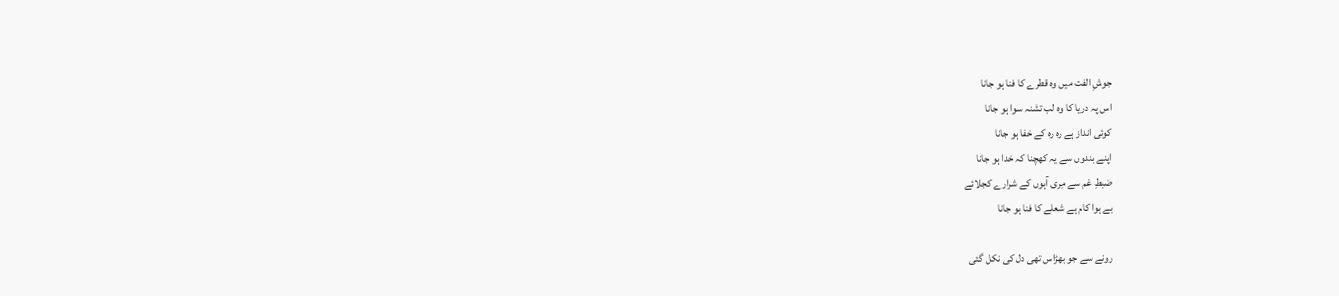جوشِ الفت میں وہ قطرے کا فنا ہو جانا
اس پہ دریا کا وہ لب تشنہ سوا ہو جانا
کوئی انداز ہے رہ رہ کے خفا ہو جانا
اپنے بندوں سے یہ کھچنا کہ خدا ہو جانا
ضبطِ غم سے مِری آہوں کے شرارے کجلائے
بے ہوا کام ہے شعلے کا فنا ہو جانا

رونے سے جو بھڑاس تھی دل کی نکل گئی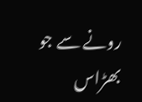رونے سے جو بھڑاس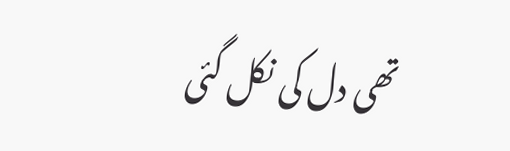تھی دل کی نکل گئی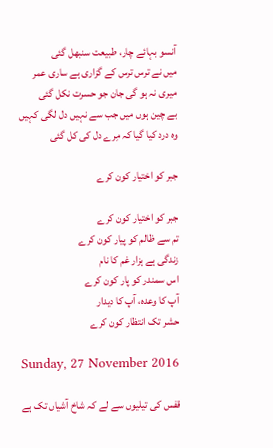آنسو بہائے چار، طبیعت سنبھل گئی
میں نے ترس ترس کے گزاری ہے ساری عمر
میری نہ ہو گی جان جو حسرت نکل گئی
بے چین ہوں میں جب سے نہیں دل لگی کہیں
وہ درد کیا گیا کہ مِرے دل کی کل گئی

جبر کو اختیار کون کرے

جبر کو اختیار کون کرے
تم سے ظالم کو پیار کون کرے
زندگی ہے ہزار غم کا نام
اس سمندر کو پار کون کرے
آپ کا وعدہ، آپ کا دیدار
حشر تک انتظار کون کرے

Sunday, 27 November 2016

قفس کی تیلیوں سے لے کہ شاخ آشیاں تک ہے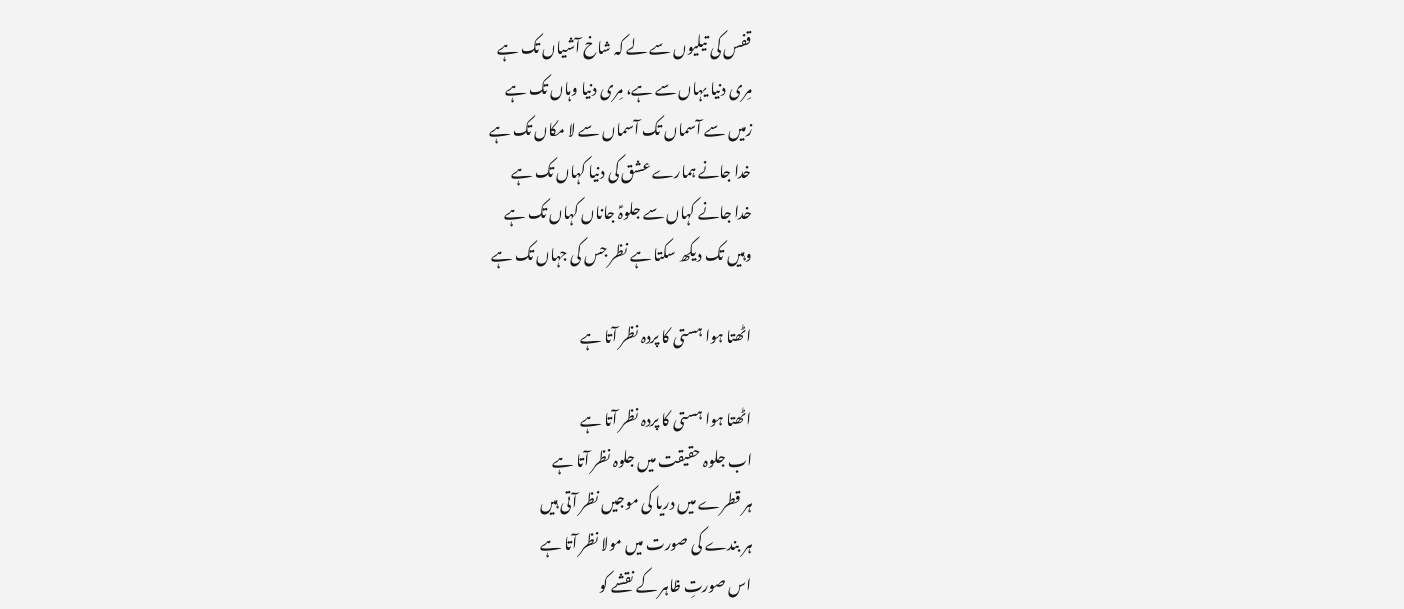قفس کی تیلیوں سے لے کہ شاخ آشیاں تک ہے
مِری دنیا یہاں سے ہے، مِری دنیا وہاں تک ہے
زمیں سے آسماں تک آسماں سے لا مکاں تک ہے
خدا جانے ہمارے عشق کی دنیا کہاں تک ہے
خدا جانے کہاں سے جلوہؑ جاناں کہاں تک ہے
وہیں تک دیکھ سکتا ہے نظر جس کی جہاں تک ہے

اٹھتا ہوا ہستی کا پردہ نظر آتا ہے

اٹھتا ہوا ہستی کا پردہ نظر آتا ہے
اب جلوہ حقیقت میں جلوہ نظر آتا ہے
ہر قطرے میں دریا کی موجیں نظر آتی ہیں
ہر بندے کی صورت میں مولا نظر آتا ہے
اس صورتِ ظاہر کے نقشے کو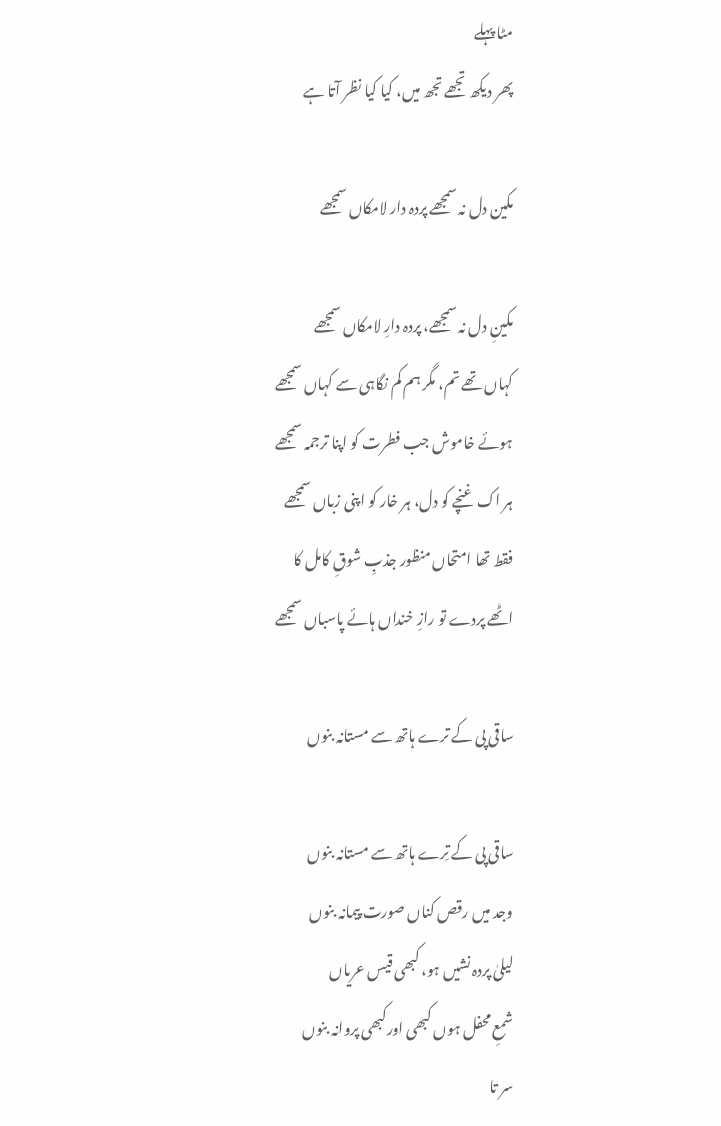مٹا پہلے
پھر دیکھ تجھے تجھ میں، کیا کیا نظر آتا ہے

مکین دل نہ سمجھے پردہ دار لامکاں سمجھے

مکینِ دل نہ سمجھے، پردہ دارِ لامکاں سمجھے
کہاں تھے تم، مگر ہم کم نگاہی سے کہاں سمجھے
ہوئے خاموش جب فطرت کو اپنا ترجمہ سمجھے
ہر اک غنچے کو دل، ہر خار کو اپنی زباں سمجھے
فقط تھا امتحاں منظور جذبِ شوقِ کامل کا
اٹھے پردے تو رازِ خنداں ہائے پاسباں سمجھے

ساقی پی کے ترے ہاتھ سے مستانہ بنوں

ساقی پی کے تِرے ہاتھ سے مستانہ بنوں
وجد میں رقص کناں صورت پیمانہ بنوں
لیلیٰ پردہ نشیں ہو، کبھی قیس عریاں
شمعِ محفل ہوں کبھی اورکبھی پروانہ بنوں
سر تا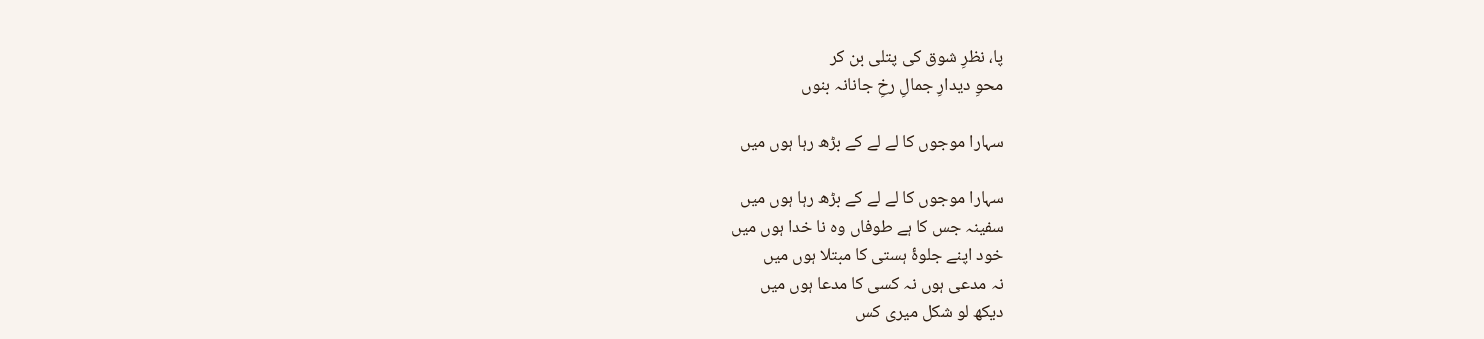پا، نظرِ شوق کی پتلی بن کر
محوِ دیدارِ جمالِ رخِ جانانہ بنوں

سہارا موجوں کا لے لے کے بڑھ رہا ہوں میں

سہارا موجوں کا لے لے کے بڑھ رہا ہوں میں
سفینہ جس کا ہے طوفاں وہ نا خدا ہوں میں
خود اپنے جلوۂ ہستی کا مبتلا ہوں میں
نہ مدعی ہوں نہ کسی کا مدعا ہوں میں
دیکھ لو شکل میری کس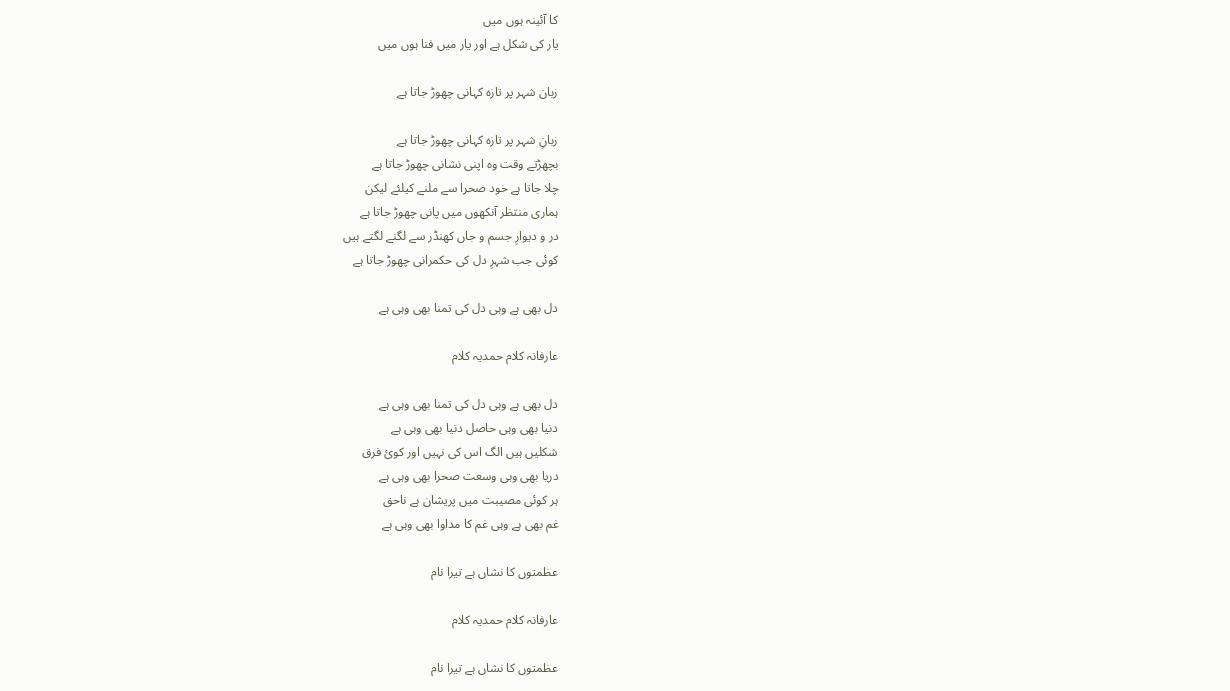کا آئینہ ہوں میں
یار کی شکل ہے اور یار میں فنا ہوں میں

زبان شہر پر تازہ کہانی چھوڑ جاتا ہے

زبانِ شہر پر تازہ کہانی چھوڑ جاتا ہے
بچھڑتے وقت وہ اپنی نشانی چھوڑ جاتا ہے
چلا جاتا ہے خود صحرا سے ملنے کیلئے لیکن
ہماری منتظر آنکھوں میں پانی چھوڑ جاتا ہے
در و دیوارِ جسم و جاں کھنڈر سے لگنے لگتے ہیں
کوئی جب شہرِ دل کی حکمرانی چھوڑ جاتا ہے

دل بھی ہے وہی دل کی تمنا بھی وہی ہے

عارفانہ کلام حمدیہ کلام

دل بھی ہے وہی دل کی تمنا بھی وہی ہے
دنیا بھی وہی حاصل دنیا بھی وہی ہے
شکلیں ہیں الگ اس کی نہیں اور کوئ فرق
دریا بھی وہی وسعت صحرا بھی وہی ہے
ہر کوئی مصیبت میں پریشان ہے ناحق
غم بھی ہے وہی غم کا مداوا بھی وہی ہے

عظمتوں کا نشاں ہے تیرا نام

عارفانہ کلام حمدیہ کلام

عظمتوں کا نشاں ہے تیرا نام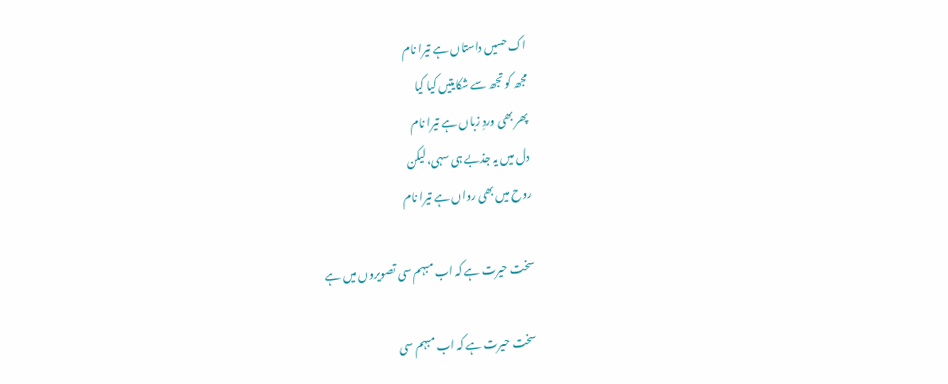اک حسیں داستاں ہے تیرا نام
مجھ کو تجھ سے شکایتیں کیا کیا
پھر بھی وردِ زباں ہے تیرا نام
دل میں یہ جذبے ہی سہی، لیکن
روح میں بھی رواں ہے تیرا نام

سخت حیرت ہے کہ اب مبہم سی تصویروں میں ہے

سخت حیرت ہے کہ اب مبہم سی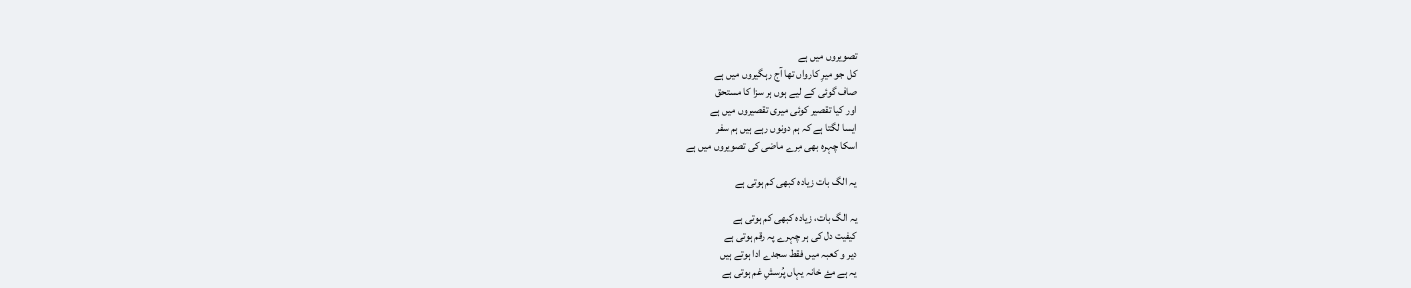تصویروں میں ہے
کل جو میرِ کارواں تھا آج رہگیروں میں ہے
صاف گوئی کے لیے ہوں ہر سزا کا مستحق
اور کیا تقصیر کوئی میری تقصیروں میں ہے
ایسا لگتا ہے کہ ہم دونوں رہے ہیں ہم سفر
اسکا چہرہ بھی مِرے ماضی کی تصویروں میں ہے

یہ الگ بات زیادہ کبھی کم ہوتی ہے

یہ الگ بات، زیادہ کبھی کم ہوتی ہے
کیفیت دل کی ہر چہرے پہ رقم ہوتی ہے
دیر و کعبہ میں فقط سجدے ادا ہوتے ہیں
یہ ہے مۓ خانہ یہاں پُرسشِ غم ہوتی ہے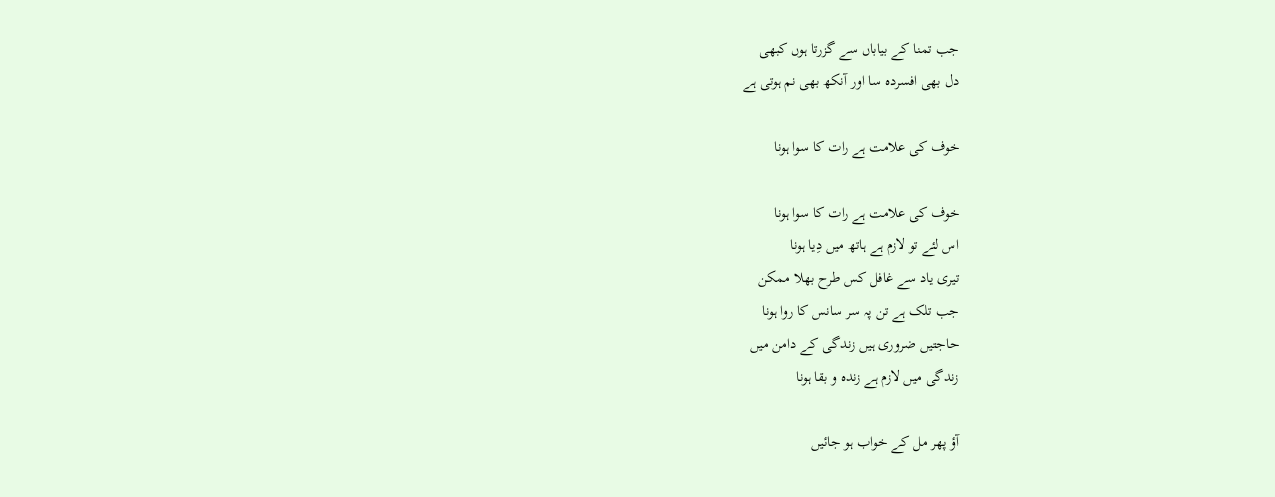جب تمنا کے بیاباں سے گزرتا ہوں کبھی
دل بھی افسردہ سا اور آنکھ بھی نم ہوتی ہے

خوف کی علامت ہے رات کا سوا ہونا

خوف کی علامت ہے رات کا سوا ہونا
اس لئے تو لازم ہے ہاتھ میں دِیا ہونا
تیری یاد سے غافل کس طرح بھلا ممکن
جب تلک ہے تن پہ سر سانس کا روا ہونا
حاجتیں ضروری ہیں زندگی کے دامن میں
زندگی میں لازم ہے زندہ و بقا ہونا

آؤ پھر مل کے خواب ہو جائیں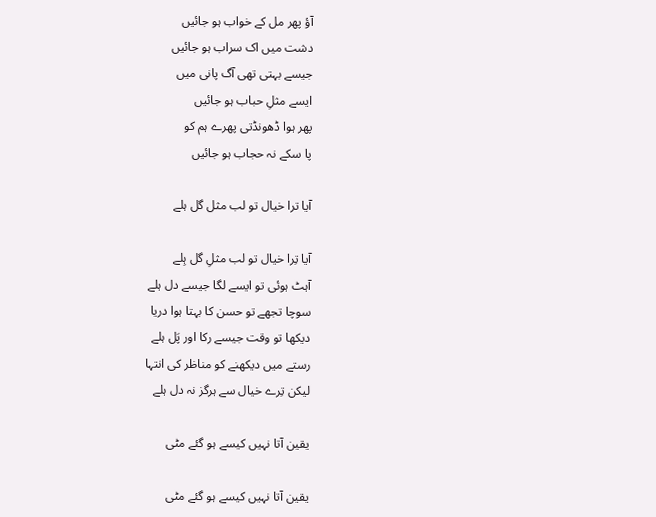آؤ پھر مل کے خواب ہو جائیں
دشت میں اک سراب ہو جائیں
جیسے بہتی تھی آگ پانی میں
ایسے مثلِ حباب ہو جائیں
پھر ہوا ڈھونڈتی پھرے ہم کو
پا سکے نہ حجاب ہو جائیں

آیا ترا خیال تو لب مثل گل ہلے

آیا تِرا خیال تو لب مثلِ گل ہِلے
آہٹ ہوئی تو ایسے لگا جیسے دل ہلے
سوچا تجهے تو حسن کا بہتا ہوا دریا
دیکها تو وقت جیسے رکا اور پَل ہلے
رستے میں دیکهنے کو مناظر کی انتہا
لیکن تِرے خیال سے ہرگز نہ دل ہلے

یقین آتا نہیں کیسے ہو گئے مٹی

یقین آتا نہیں کیسے ہو گئے مٹی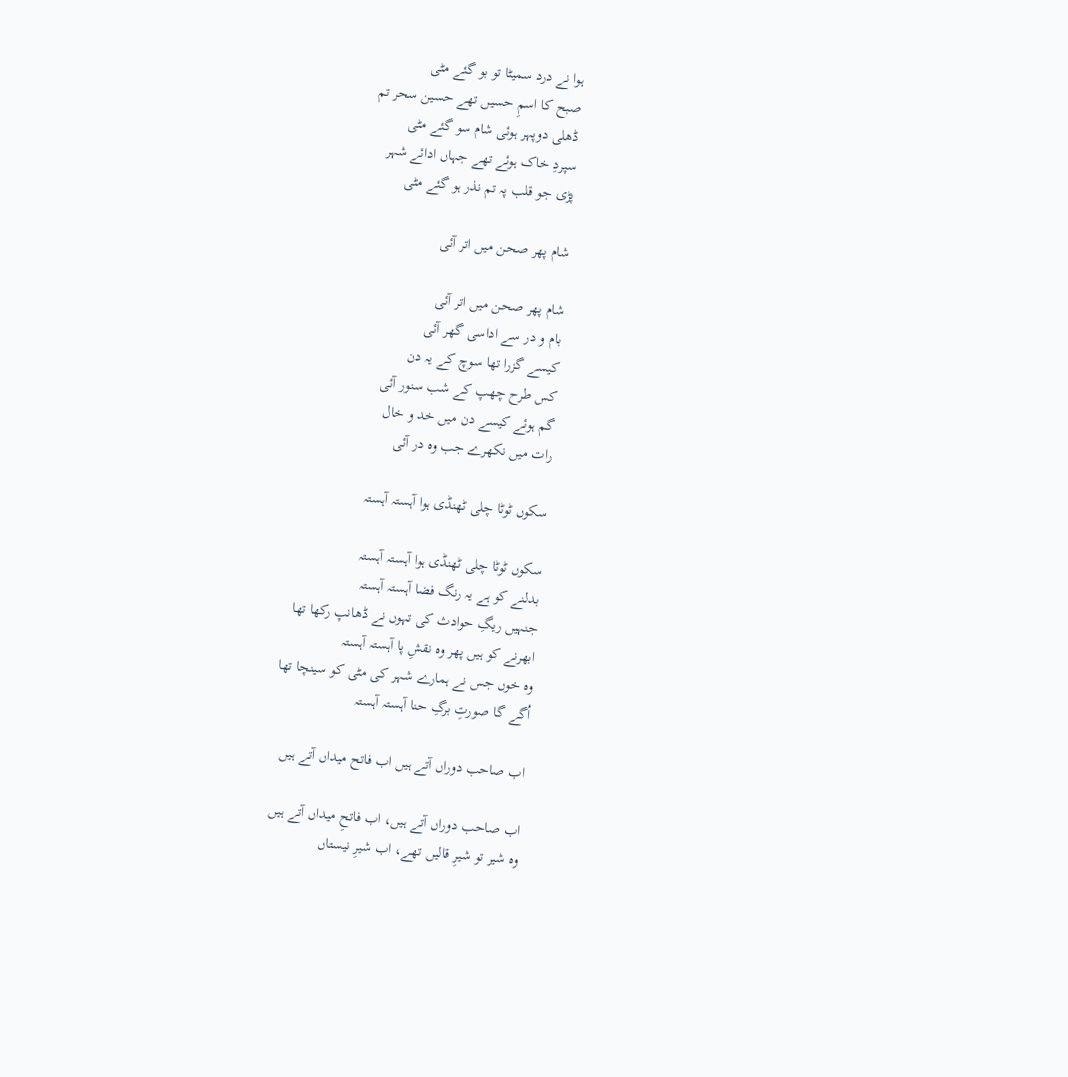ہوا نے درد سمیٹا تو بو گئے مٹی
صبح کا اسمِ حسیں تھے حسین سحر تم
ڈھلی دوپہر ہوئی شام سو گئے مٹی
سپردِ خاک ہوئے تھے جہاں ادائے شہر
پڑی جو قلب پہ تم نذر ہو گئے مٹی

شام پھر صحن میں اتر آئی

شام پھر صحن میں اتر آئی
بام و در سے اداسی گھر آئی
کیسے گزرا تھا سوچ کے یہ دن
کس طرح چھپ کے شب سنور آئی
گم ہوئے کیسے دن میں خد و خال
رات میں نکھرے جب وہ در آئی

سکوں ٹوٹا چلی ٹھنڈی ہوا آہستہ آہستہ

سکوں ٹوٹا چلی ٹھنڈی ہوا آہستہ آہستہ
بدلنے کو ہے یہ رنگ فضا آہستہ آہستہ
جنہیں ریگِ حوادث کی تہوں نے ڈھانپ رکھا تھا
ابھرنے کو ہیں پھر وہ نقشِ پا آہستہ آہستہ
وہ خوں جس نے ہمارے شہر کی مٹی کو سینچا تھا
اُگے گا صورتِ برگِ حنا آہستہ آہستہ

اب صاحب دوراں آتے ہیں اب فاتح میداں آتے ہیں

اب صاحب دوراں آتے ہیں، اب فاتحِ میداں آتے ہیں
وہ شیر تو شیرِ قالیں تھے، اب شیرِ نیستاں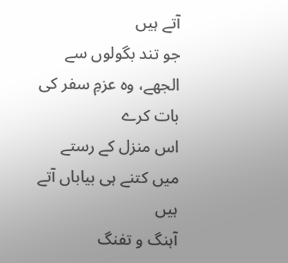آتے ہیں
جو تند بگولوں سے الجھے، وہ عزمِ سفر کی بات کرے
اس منزل کے رستے میں کتنے ہی بیاباں آتے ہیں
آہنگ و تفنگ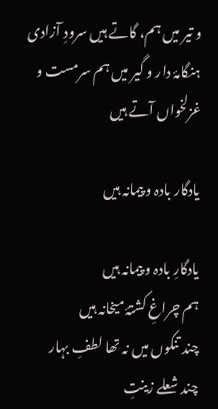و تیر میں ہم، گاتے ہیں سرودِ آزادی
ہنگامۂ دار و گیر میں ہم سرمست و غزلخواں آتے ہیں

یادگار بادہ و پیمانہ ہیں

یادگارِ بادہ و پیمانہ ہیں
ہم چراغِ کشتۂ میخانہ ہیں
چند تنکوں میں نہ تھا لطفِ بہار
چند شعلے زینتِ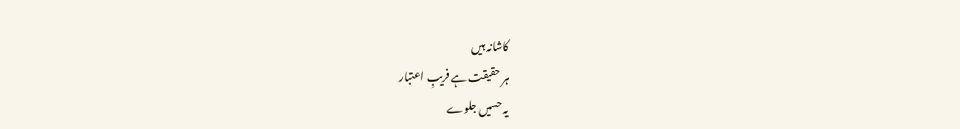کاشانہ ہیں
ہر حقیقت ہے فریبِ اعتبار
یہ حسیں جلوے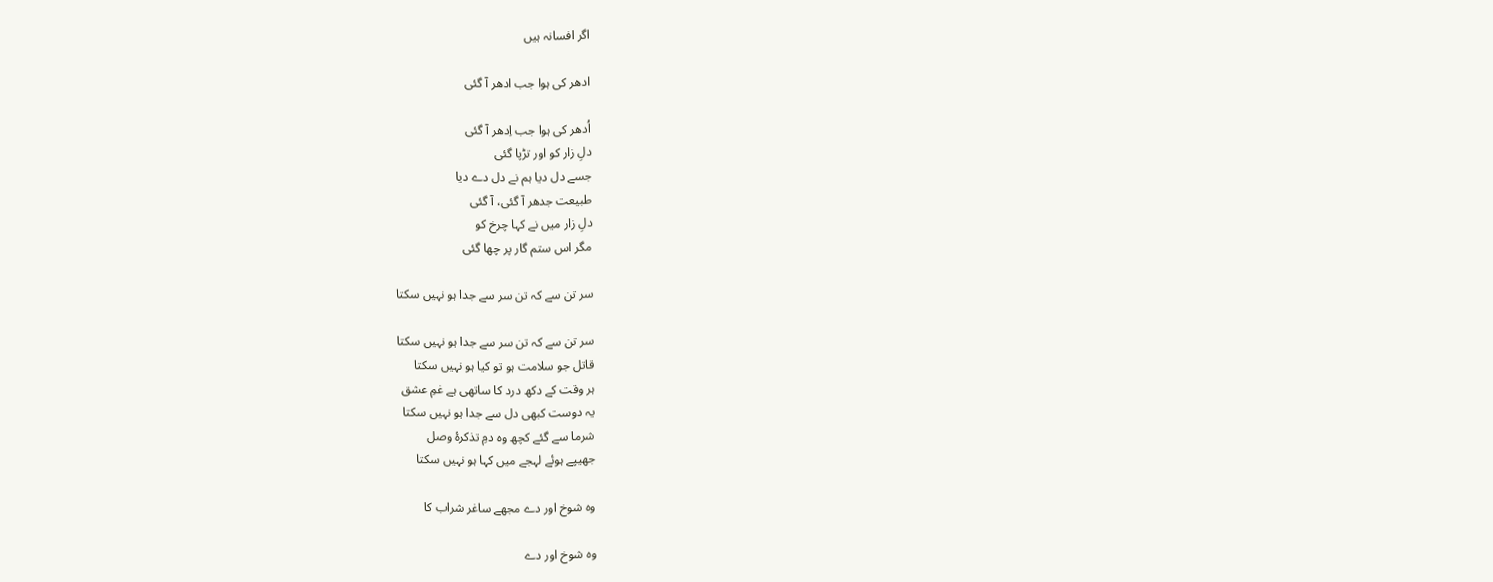اگر افسانہ ہیں

ادھر کی ہوا جب ادھر آ گئی

اُدھر کی ہوا جب اِدھر آ گئی
دلِ زار کو اور تڑپا گئی
جسے دل دیا ہم نے دل دے دیا
طبیعت جدھر آ گئی، آ گئی
دلِ زار میں نے کہا چرخ کو
مگر اس ستم گار پر چھا گئی

سر تن سے کہ تن سر سے جدا ہو نہیں سکتا

سر تن سے کہ تن سر سے جدا ہو نہیں سکتا
قاتل جو سلامت ہو تو کیا ہو نہیں سکتا
ہر وقت کے دکھ درد کا ساتھی ہے غمِ عشق
یہ دوست کبھی دل سے جدا ہو نہیں سکتا
شرما سے گئے کچھ وہ دمِ تذکرۂ وصل
جھیپے ہوئے لہجے میں کہا ہو نہیں سکتا

وہ شوخ اور دے مجھے ساغر شراب کا

وہ شوخ اور دے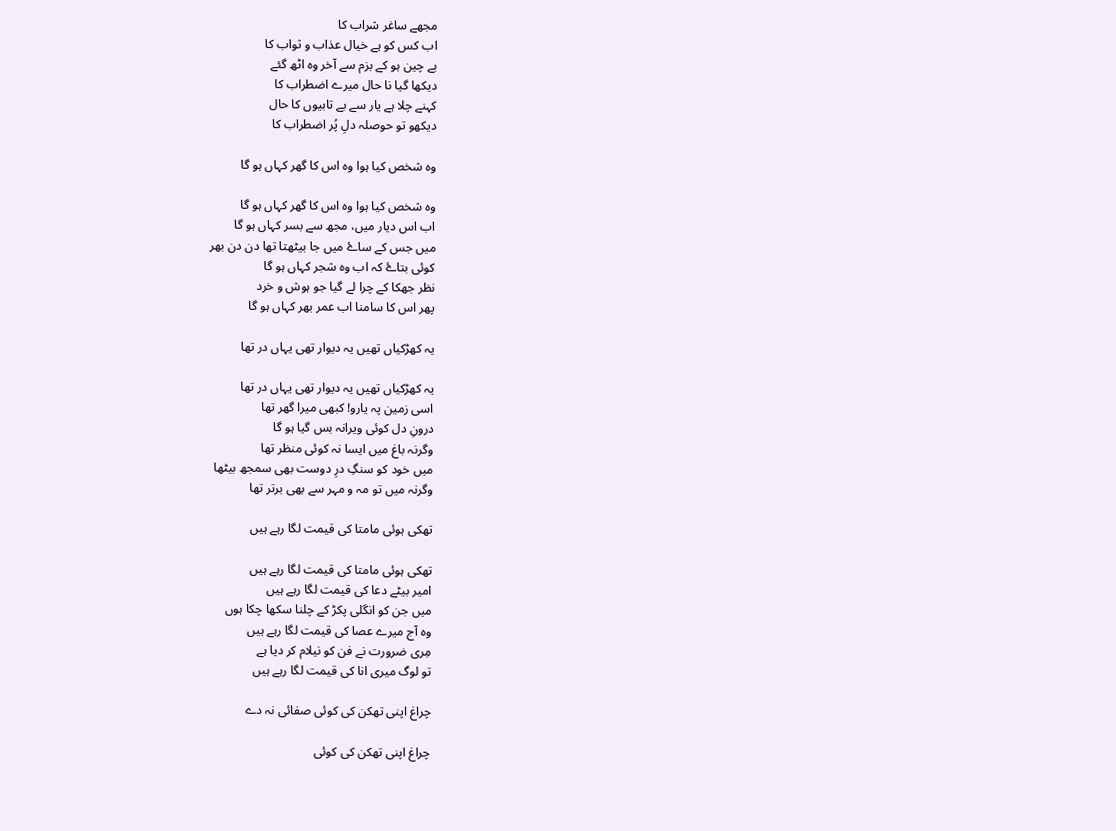مجھے ساغر شراب کا
اب کس کو ہے خیال عذاب و ثواب کا
بے چین ہو کے بزم سے آخر وہ اٹھ گئے
دیکھا گیا نا حال میرے اضطراب کا
کہنے چلا ہے یار سے بے تابیوں کا حال
دیکھو تو حوصلہ دلِ پُر اضطراب کا

وہ شخص کیا ہوا وہ اس کا گھر کہاں ہو گا

وہ شخص کیا ہوا وہ اس کا گھر کہاں ہو گا
اب اس دیار میں، مجھ سے بسر کہاں ہو گا
میں جس کے ساۓ میں جا بیٹھتا تھا دن دن بھر
کوئی بتاۓ کہ اب وہ شجر کہاں ہو گا
نظر جھکا کے چرا لے گیا جو ہوش و خرد
پھر اس کا سامنا اب عمر بھر کہاں ہو گا

یہ کھڑکیاں تھیں یہ دیوار تھی یہاں در تھا

یہ کھڑکیاں تھیں یہ دیوار تھی یہاں در تھا
اسی زمین پہ یارو! کبھی میرا گھر تھا
درونِ دل کوئی ویرانہ بس گیا ہو گا
وگرنہ باغ میں ایسا نہ کوئی منظر تھا
میں خود کو سنگِ درِ دوست بھی سمجھ بیٹھا
وگرنہ میں تو مہ و مہر سے بھی برتر تھا

تھکی ہوئی مامتا کی قیمت لگا رہے ہیں

تھکی ہوئی مامتا کی قیمت لگا رہے ہیں
امیر بیٹے دعا کی قیمت لگا رہے ہیں
میں جن کو انگلی پکڑ کے چلنا سکھا چکا ہوں
وہ آج میرے عصا کی قیمت لگا رہے ہیں
مِری ضرورت نے فن کو نیلام کر دیا ہے
تو لوگ میری انا کی قیمت لگا رہے ہیں

چراغ اپنی تھکن کی کوئی صفائی نہ دے

چراغ اپنی تھکن کی کوئی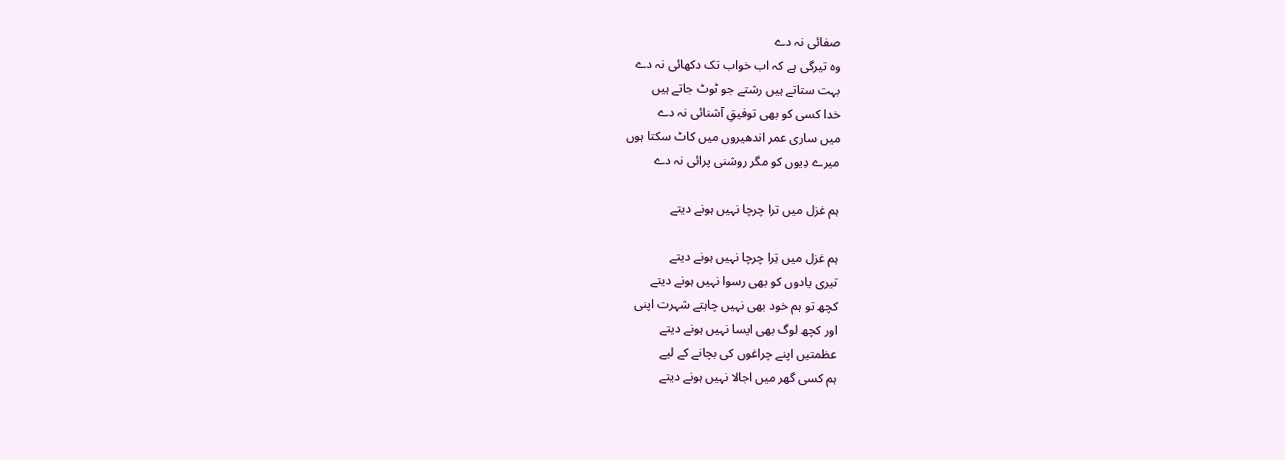صفائی نہ دے
وہ تیرگی ہے کہ اب خواب تک دکھائی نہ دے
بہت ستاتے ہیں رشتے جو ٹوٹ جاتے ہیں
خدا کسی کو بھی توفیقِ آشنائی نہ دے
میں ساری عمر اندھیروں میں کاٹ سکتا ہوں
میرے دِیوں کو مگر روشنی پرائی نہ دے

ہم غزل میں ترا چرچا نہیں ہونے دیتے

ہم غزل میں تِرا چرچا نہیں ہونے دیتے
تیری یادوں کو بھی رسوا نہیں ہونے دیتے
کچھ تو ہم خود بھی نہیں چاہتے شہرت اپنی
اور کچھ لوگ بھی ایسا نہیں ہونے دیتے
عظمتیں اپنے چراغوں کی بچانے کے لیے
ہم کسی گھر میں اجالا نہیں ہونے دیتے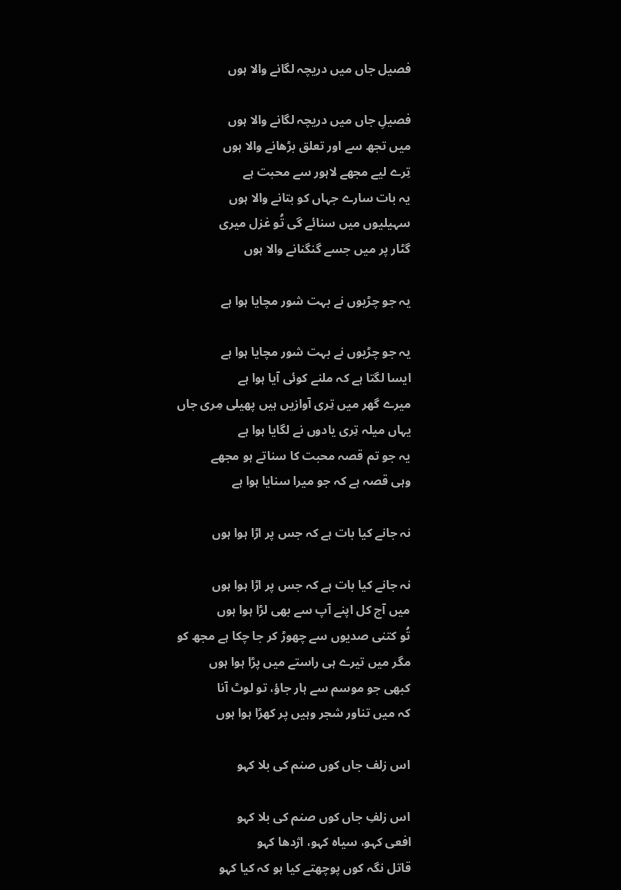فصیل جاں میں دریچہ لگانے والا ہوں

فصیلِ جاں میں دریچہ لگانے والا ہوں
میں تجھ سے اور تعلق بڑھانے والا ہوں
تِرے لیے مجھے لاہور سے محبت ہے
یہ بات سارے جہاں کو بتانے والا ہوں
سہیلیوں میں سنائے گی تُو غزل میری
گٹار پر میں جسے گنگنانے والا ہوں

یہ جو چڑیوں نے بہت شور مچایا ہوا ہے

یہ جو چڑیوں نے بہت شور مچایا ہوا ہے
ایسا لگتا ہے کہ ملنے کوئی آیا ہوا ہے
میرے گھر میں تِری آوازیں ہیں پھیلی مِری جاں
یہاں میلہ تِری یادوں نے لگایا ہوا ہے
یہ جو تم قصہ محبت کا سناتے ہو مجھے
وہی قصہ ہے کہ جو میرا سنایا ہوا ہے

نہ جانے کیا بات ہے کہ جس پر اڑا ہوا ہوں

نہ جانے کیا بات ہے کہ جس پر اڑا ہوا ہوں
میں آج کل اپنے آپ سے بھی لڑا ہوا ہوں
تُو کتنی صدیوں سے چھوڑ کر جا چکا ہے مجھ کو
مگر میں تیرے ہی راستے میں پڑا ہوا ہوں
کبھی جو موسم سے ہار جاؤ، تو لوٹ آنا
کہ میں تناور شجر وہیں پر کھڑا ہوا ہوں

اس زلف جاں کوں صنم کی بلا کہو

اس زلفِ جاں کوں صنم کی بلا کہو
افعی کہو، سیاہ کہو، اژدھا کہو
قاتل نگہ کوں پوچھتے کیا ہو کہ کیا کہو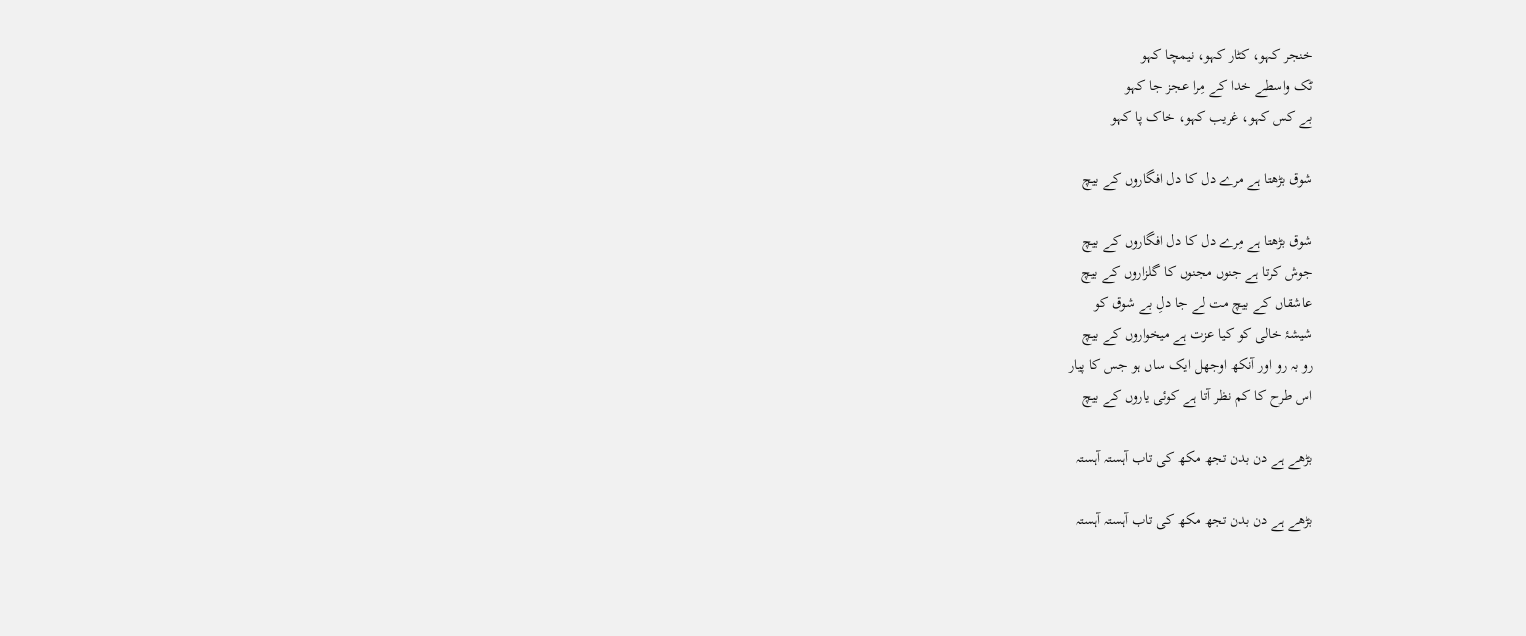خنجر کہو، کٹار کہو، نیمچا کہو
ٹک واسطے خدا کے مِرا عجز جا کہو
بے کس کہو، غریب کہو، خاک پا کہو

شوق بڑھتا ہے مرے دل کا دل افگاروں کے بیچ

شوق بڑھتا ہے مِرے دل کا دل افگاروں کے بیچ
جوش کرتا ہے جنوں مجنوں کا گلزاروں کے بیچ
عاشقاں کے بیچ مت لے جا دلِ بے شوق کو
شیشۂ خالی کو کیا عزت ہے میخواروں کے بیچ
رو بہ رو اور آنکھ اوجھل ایک ساں ہو جس کا پیار
اس طرح کا کم نظر آتا ہے کوئی یاروں کے بیچ

بڑھے ہے دن بدن تجھ مکھ کی تاب آہستہ آہستہ

بڑھے ہے دن بدن تجھ مکھ کی تاب آہستہ آہستہ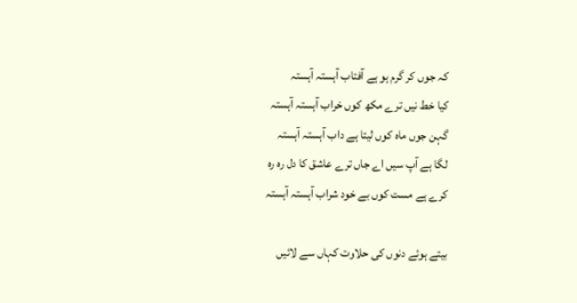کہ جوں کر گرم ہو ہے آفتاب آہستہ آہستہ
کیا خط نیں ترے مکھ کوں خراب آہستہ آہستہ
گہن جوں ماہ کوں لیتا ہے داب آہستہ آہستہ
لگا ہے آپ سیں اے جاں ترے عاشق کا دل رہ رہ
کرے ہے مست کوں بے خود شراب آہستہ آہستہ

بیتے ہوئے دنوں کی حلاوت کہاں سے لائیں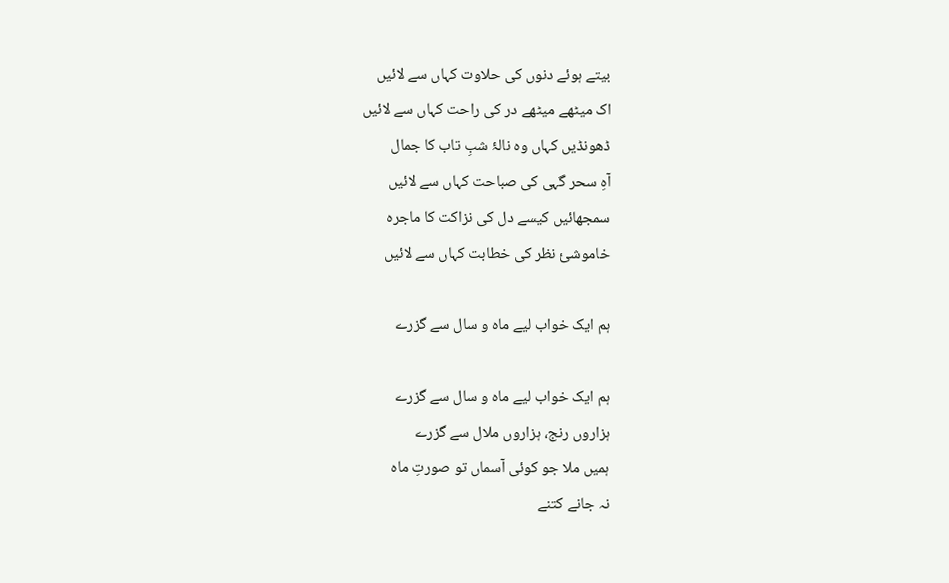بیتے ہوئے دنوں کی حلاوت کہاں سے لائیں
اک میٹھے میٹھے در کی راحت کہاں سے لائیں
ڈھونڈیں کہاں وہ نالۂ شبِ تاب کا جمال
آہِ سحر گہی کی صباحت کہاں سے لائیں
سمجھائیں کیسے دل کی نزاکت کا ماجرہ
خاموشئ نظر کی خطابت کہاں سے لائیں

ہم ایک خواب لیے ماہ و سال سے گزرے

ہم ایک خواب لیے ماہ و سال سے گزرے
ہزاروں رنج، ہزاروں ملال سے گزرے
ہمیں ملا جو کوئی آسماں تو صورتِ ماہ
نہ جانے کتنے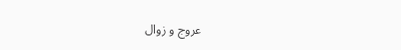عروج و زوال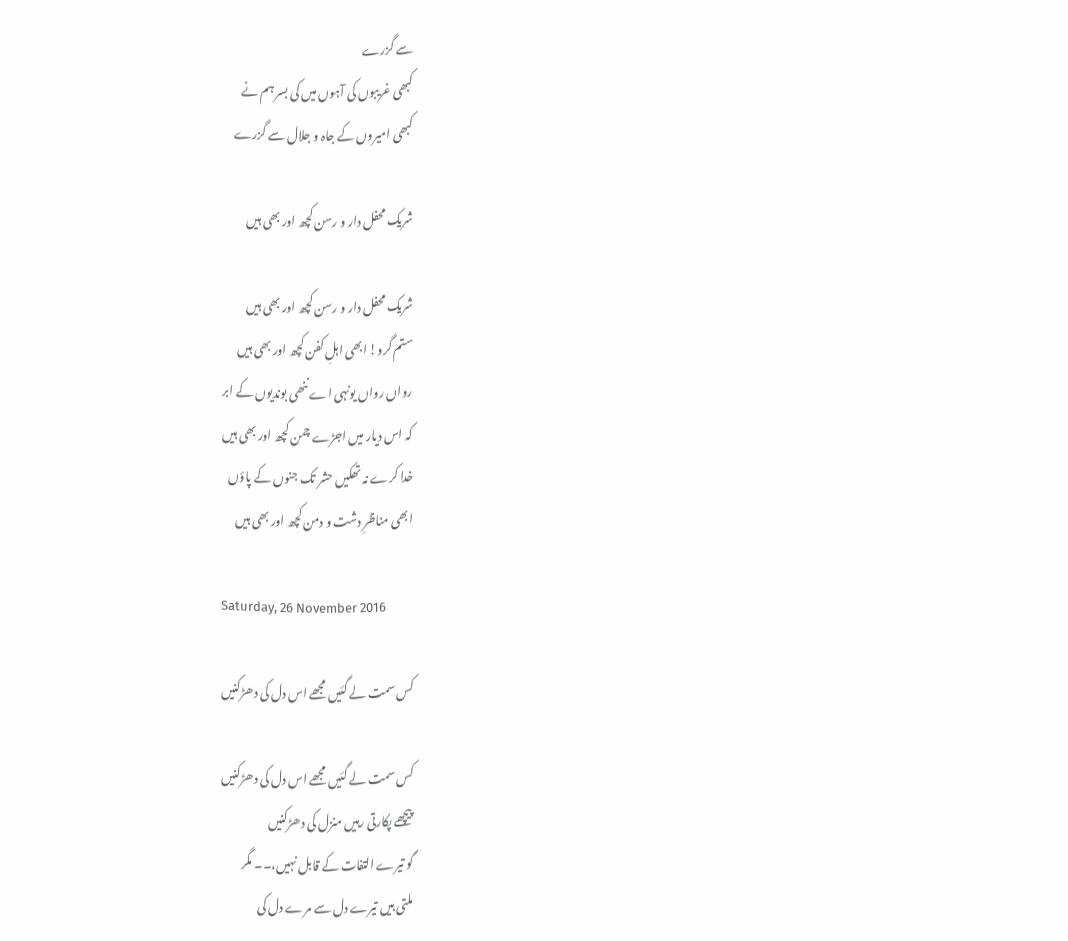سے گزرے
کبھی غریبوں کی آہوں میں کی بسر ہم نے
کبھی امیروں کے جاہ و جلال سے گزرے

شریک محفل دار و رسن کچھ اور بھی ہیں

شریک محفل دار و رسن کچھ اور بھی ہیں
ستم گرو! ابھی اہلِ کفن کچھ اور بھی ہیں
رواں رواں یونہی اے ننھی بوندیوں کے ابر
کہ اس دیار میں اجڑے چمن کچھ اور بھی ہیں
خدا کرے نہ تھکیں حشر تک جنوں کے پاؤں
ابھی مناظرِ دشت و دمن کچھ اور بھی ہیں

Saturday, 26 November 2016

کس سمت لے گئیں مجھے اس دل کی دھڑکنیں

کس سمت لے گئیں مجھے اس دل کی دھڑکنیں
پیچھے پکارتی رہیں منزل کی دھڑکنیں
گو تیرے التفات کے قابل نہیں،۔۔ مگر
ملتی ہیں تیرے دل سے مرے دل کی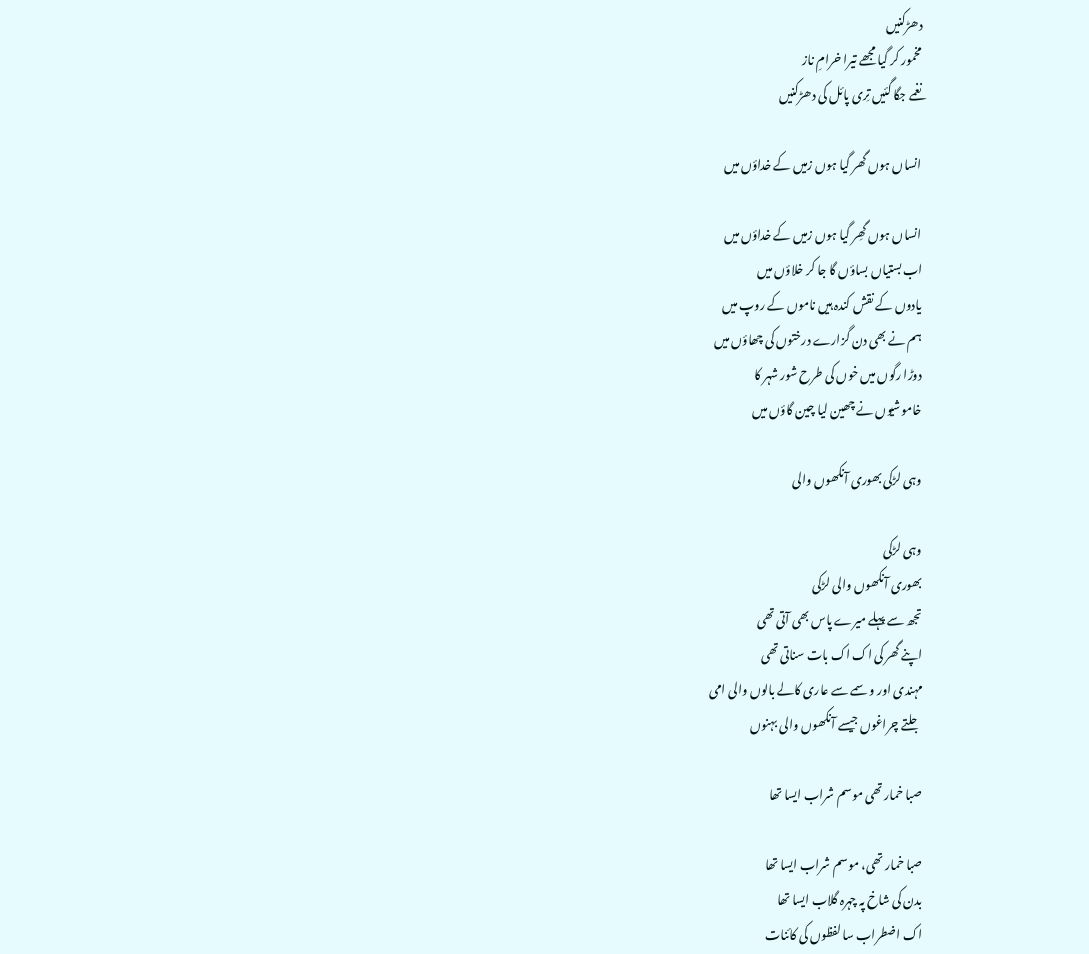دھڑکنیں
مخمور کر گیا مجھے تیرا خرامِ ناز
نغمے جگا گئیں تِری پائل کی دھڑکنیں

انساں ہوں گھر گیا ہوں زمیں کے خداؤں میں

انساں ہوں گھِر گیا ہوں زمیں کے خداؤں میں
اب بستیاں بساؤں گا جا کر خلاؤں میں
یادوں کے نقش کندہ ہیں ناموں کے روپ میں
ہم نے بھی دن گزارے درختوں کی چھاؤں میں
دوڑا رگوں میں خوں کی طرح شور شہر کا
خاموشیوں نے چھین لیا چین گاؤں میں

وہی لڑکی بھوری آنکھوں والی

وہی لڑکی
بھوری آنکھوں والی لڑکی
تجھ سے پہلے میرے پاس بھی آتی تھی
اپنے گھر کی اک اک بات سناتی تھی
مہندی اور وسمے سے عاری کالے بالوں والی امی
جلتے چراغوں جیسے آنکھوں والی بہنوں

صبا خمار تھی موسم شراب ایسا تھا

صبا خمار تھی، موسم شراب ایسا تھا
بدن کی شاخ پہ چہرہ گلاب ایسا تھا
اک اضطراب سا لفظوں کی کائنات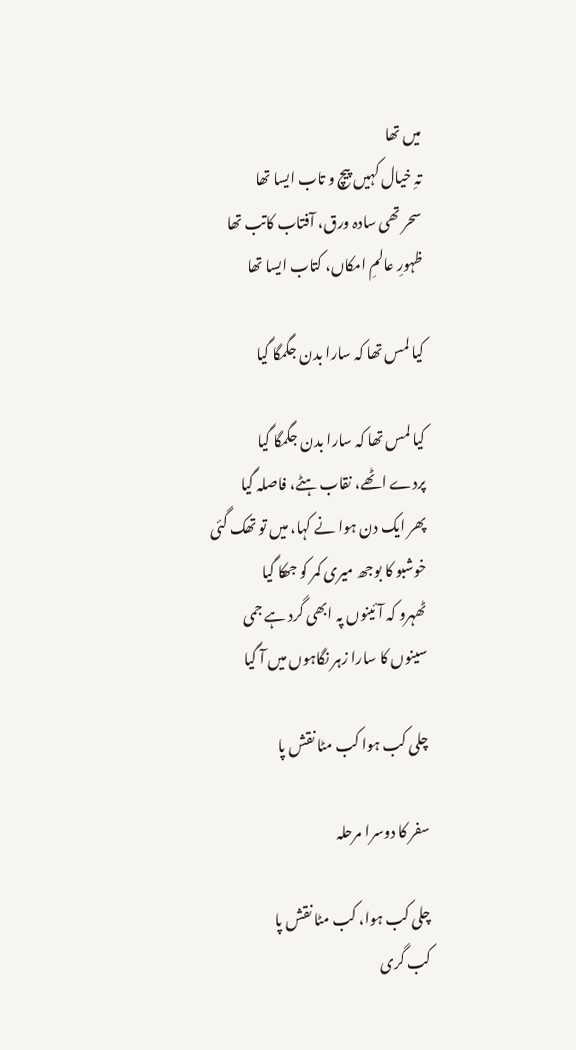میں تھا
تہِ خیال کہیں پیچ و تاب ایسا تھا
سحر تھی سادہ ورق، آفتاب کاتب تھا
ظہورِ عالمِ امکاں، کتاب ایسا تھا

کیا لمس تھا کہ سارا بدن جگمگا گیا

کیا لمس تھا کہ سارا بدن جگمگا گیا
پردے اٹھے، نقاب ہٹے، فاصلہ گیا
پھر ایک دن ہوا نے کہا، میں تو تھک گئی
خوشبو کا بوجھ میری کمر کو جھکا گیا
ٹھہرو کہ آئینوں پہ ابھی گرد ہے جمی
سینوں کا سارا زہر نگاہوں میں آ گیا

چلی کب ہوا کب مٹا نقش پا

سفر کا دوسرا مرحلہ

چلی کب ہوا، کب مٹا نقش پا
کب گری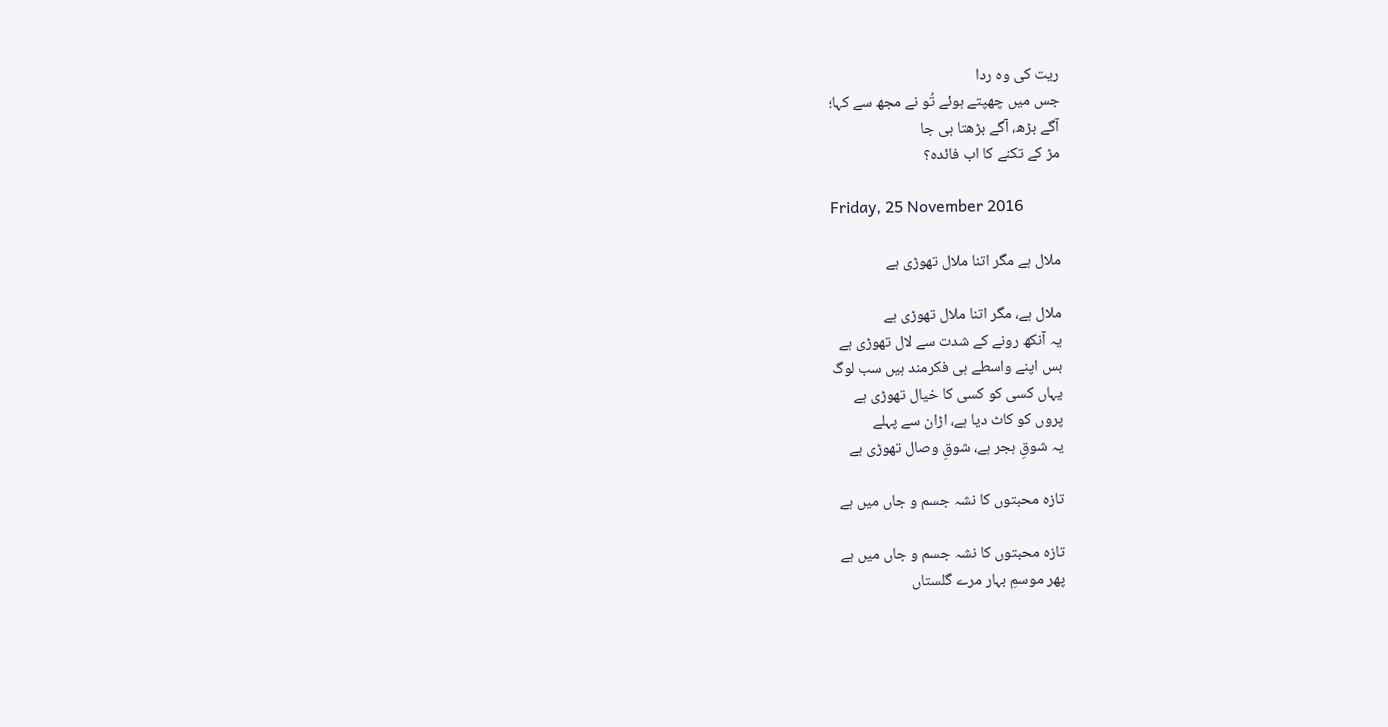ریت کی وہ ردا
جس میں چھپتے ہوئے تُو نے مجھ سے کہا؛
آگے بڑھ، آگے بڑھتا ہی جا
مڑ کے تکنے کا اب فائدہ؟

Friday, 25 November 2016

ملال ہے مگر اتنا ملال تھوڑی ہے

ملال ہے، مگر اتنا ملال تھوڑی ہے
یہ آنکھ رونے کے شدت سے لال تھوڑی ہے
بس اپنے واسطے ہی فکرمند ہیں سب لوگ
یہاں کسی کو کسی کا خیال تھوڑی ہے
پروں کو کاٹ دیا ہے، اڑان سے پہلے
یہ شوقِ ہجر ہے، شوقِ وصال تھوڑی ہے

تازہ محبتوں کا نشہ جسم و جاں میں ہے

تازہ محبتوں کا نشہ جسم و جاں میں ہے
پھر موسمِ بہار مرے گلستاں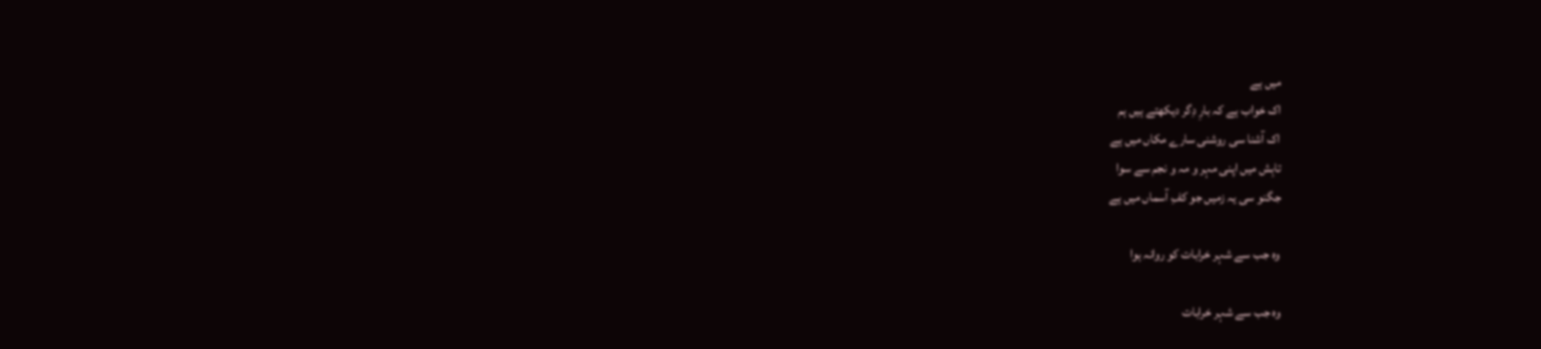میں ہے
اک خواب ہے کہ بارِ دِگر دیکھتے ہیں ہم
اک آشنا سی روشنی سارے مکاں میں ہے
تابِش میں اپنی مہر و مہ و نجم سے سوا
جگنو سی یہ زمیں جو کفِ آسماں میں ہے

وہ جب سے شہر خرابات کو روانہ ہوا

وہ جب سے شہر خرابات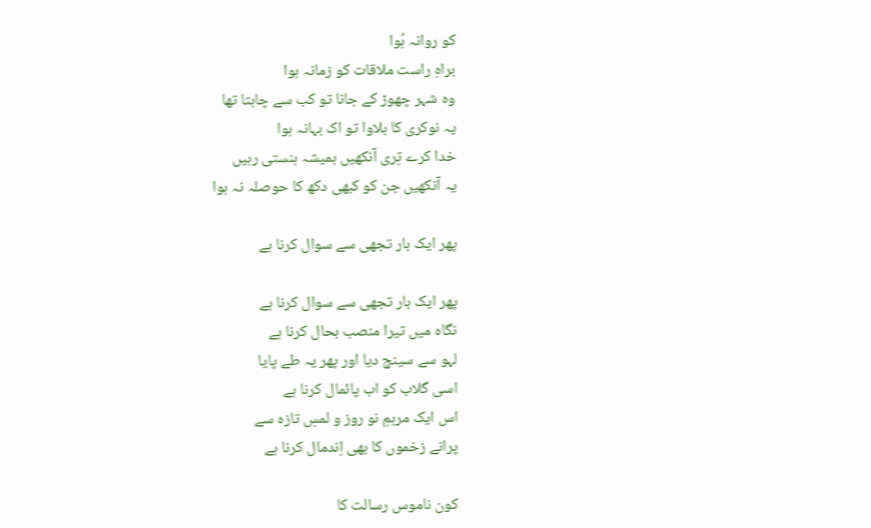کو روانہ ہُوا
براہِ راست ملاقات کو زمانہ ہوا
وہ شہر چھوڑ کے جانا تو کب سے چاہتا تھا
یہ نوکری کا بلاوا تو اک بہانہ ہوا
خدا کرے تِری آنکھیں ہمیشہ ہنستی رہیں
یہ آنکھیں جن کو کبھی دکھ کا حوصلہ نہ ہوا

پھر ایک بار تجھی سے سوال کرنا ہے

پھر ایک بار تجھی سے سوال کرنا ہے
نگاہ میں تیرا منصب بحال کرنا ہے
لہو سے سینچ دیا اور پھر یہ طے پایا
اسی گلاب کو اب پائمال کرنا ہے
اس ایک مرہمِ نو روز و لمسِ تازہ سے
پرانے زخموں کا بھی اِندمال کرنا ہے

کون ناموس رسالت کا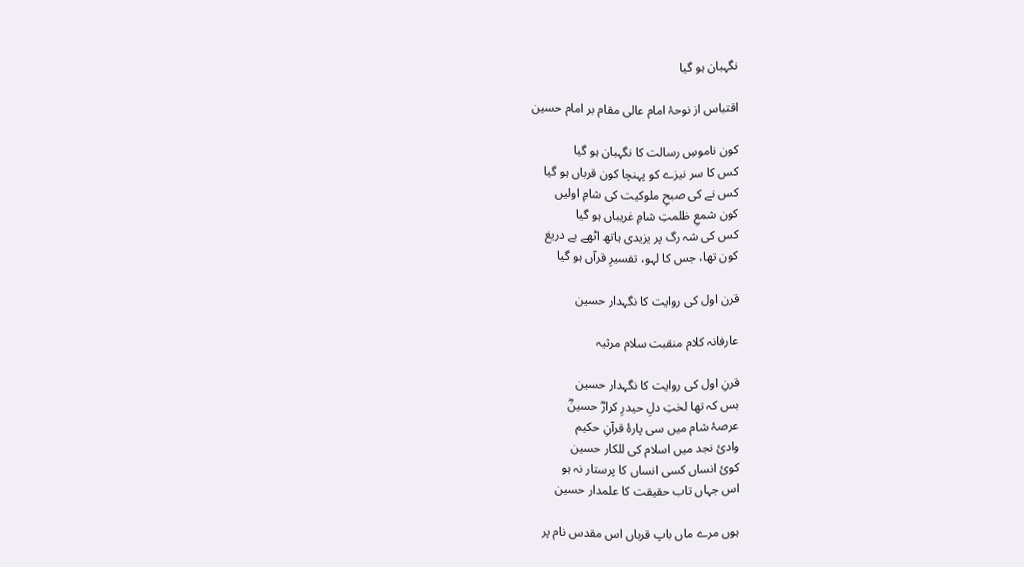نگہبان ہو گیا

اقتباس از نوحۂ امام عالی مقام بر امام حسین

کون ناموسِ رسالت کا نگہبان ہو گیا
کس کا سر نیزے کو پہنچا کون قرباں ہو گیا
کس نے کی صبحِ ملوکیت کی شامِ اولیں
کون شمعِ ظلمتِ شامِ غریباں ہو گیا
کس کی شہ رگ پر یزیدی ہاتھ اٹھے بے دریغ
کون تھا، جس کا لہو، تفسیرِ قرآں ہو گیا

قرن اول کی روایت کا نگہدار حسین

عارفانہ کلام منقبت سلام مرثیہ

قرنِ اول کی روایت کا نگہدار حسین
بس کہ تھا لختِ دلِ حیدرِ کرارؓ حسینؓ
عرصۂ شام میں سی پارۂ قرآنِ حکیم
وادیٔ نجد میں اسلام کی للکار حسین
کوئ انساں کسی انساں کا پرستار نہ ہو
اس جہاں تاب حقیقت کا علمدار حسین

ہوں مرے ماں باپ قرباں اس مقدس نام پر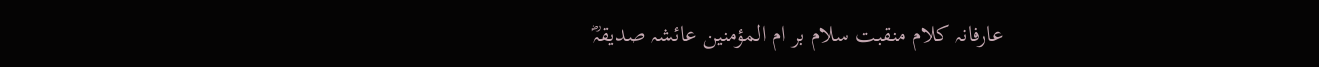عارفانہ کلام منقبت سلام بر ام المؤمنین عائشہ صدیقہؓ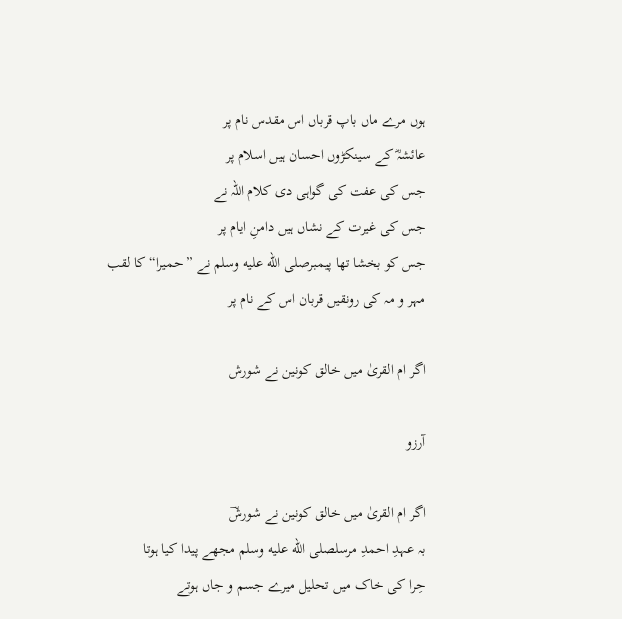ہوں مرے ماں باپ قرباں اس مقدس نام پر
عائشہؓ کے سینکڑوں احسان ہیں اسلام پر
جس کی عفت کی گواہی دی کلام اللہ نے
جس کی غیرت کے نشاں ہیں دامنِ ایام پر
جس کو بخشا تھا پیمبرصلى الله عليه وسلم نے ”حمیرا“ کا لقب
مہر و مہ کی رونقیں قربان اس کے نام پر

اگر ام القریٰ میں خالق کونین نے شورش

آرزو

اگر ام القریٰ میں خالق کونین نے شورشؔ
بہ عہدِ احمدِ مرسلصلى الله عليه وسلم مجھے پیدا کیا ہوتا
حِرا کی خاک میں تحلیل میرے جسم و جاں ہوتے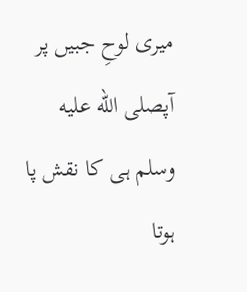میری لوحِ جبیں پر آپصلى الله عليه وسلم ہی کا نقش پا ہوتا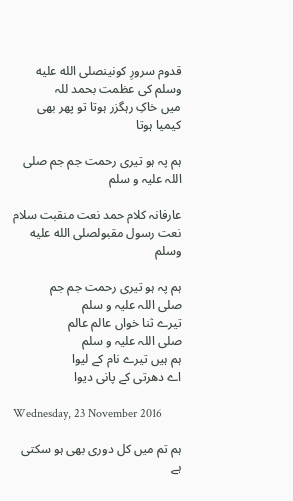قدوم سرورِ کونینصلى الله عليه وسلم کی عظمت بحمد للہ
میں خاکِ رہگزر ہوتا تو پھر بھی کیمیا ہوتا

ہم پہ ہو تیری رحمت جم جم صلی اللہ علیہ و سلم

عارفانہ کلام حمد نعت منقبت سلام
نعت رسول مقبولصلى الله عليه وسلم

ہم پہ ہو تیری رحمت جم جم
صلی اللہ علیہ و سلم
تیرے ثنا خواں عالم عالم
صلی اللہ علیہ و سلم
ہم ہیں تیرے نام کے لیوا
اے دھرتی کے پانی دیوا

Wednesday, 23 November 2016

ہم تم میں کل دوری بھی ہو سکتی ہے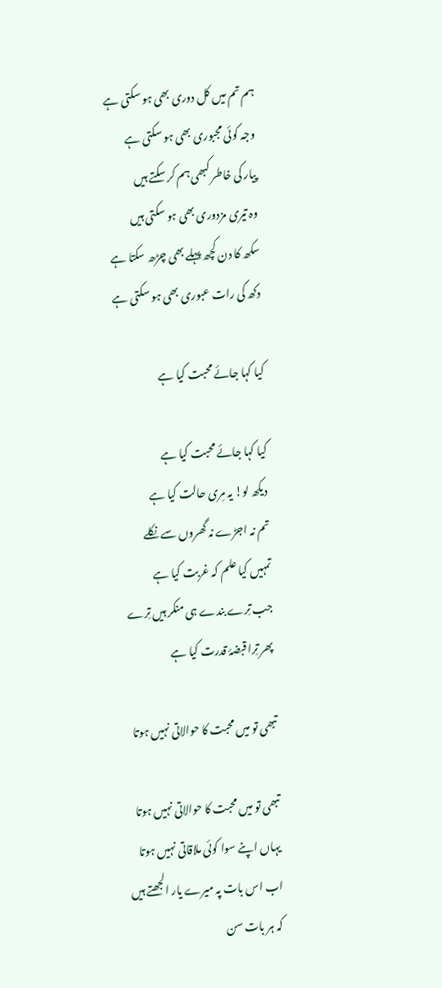ہم تم میں کل دوری بھی ہو سکتی ہے
وجہ کوئی مجبوری بھی ہو سکتی ہے
پیار کی خاطر کبھی ہم کر سکتے ہیں
وہ تیری مزدوری بھی ہو سکتی ہیں
سکھ کا دن کچھ پہلے بھی چڑھ سکتا ہے
دکھ کی رات عبوری بھی ہو سکتی ہے

کیا کہا جائے محبت کیا ہے

کیا کہا جائے محبت کیا ہے
دیکھ لو! یہ مِری حالت کیا ہے
تم نہ اجڑے نہ گھروں سے نکلے
تمہیں کیا علم کہ غربت کیا ہے
جب تِرے بندے ہی منکر ہیں تِرے
پھر تِرا قبضۂ قدرت کیا ہے

تبھی تو میں محبت کا حوالاتی نہیں ہوتا

تبھی تو میں محبت کا حوالاتی نہیں ہوتا
یہاں اپنے سوا کوئی ملاقاتی نہیں ہوتا
اب اس بات پہ میرے یار الجھتے ہیں
کہ ہر بات سن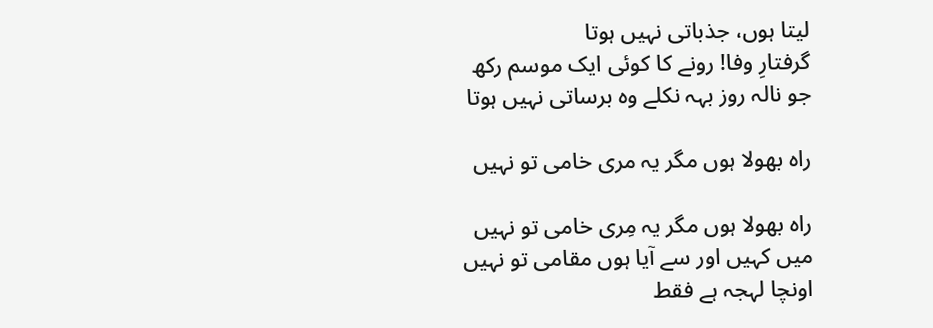لیتا ہوں، جذباتی نہیں ہوتا
گرفتارِ وفا! رونے کا کوئی ایک موسم رکھ
جو نالہ روز بہہ نکلے وہ برساتی نہیں ہوتا

راہ بھولا ہوں مگر یہ مری خامی تو نہیں

راہ بھولا ہوں مگر یہ مِری خامی تو نہیں
میں کہیں اور سے آیا ہوں مقامی تو نہیں
اونچا لہجہ ہے فقط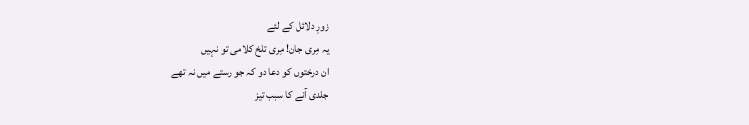زورِ دلائل کے لئے
یہ مِری جان! مِری تلخ کلامی تو نہیں
ان درختوں کو دعا دو کہ جو رستے میں نہ تھے
جلدی آنے کا سبب تیز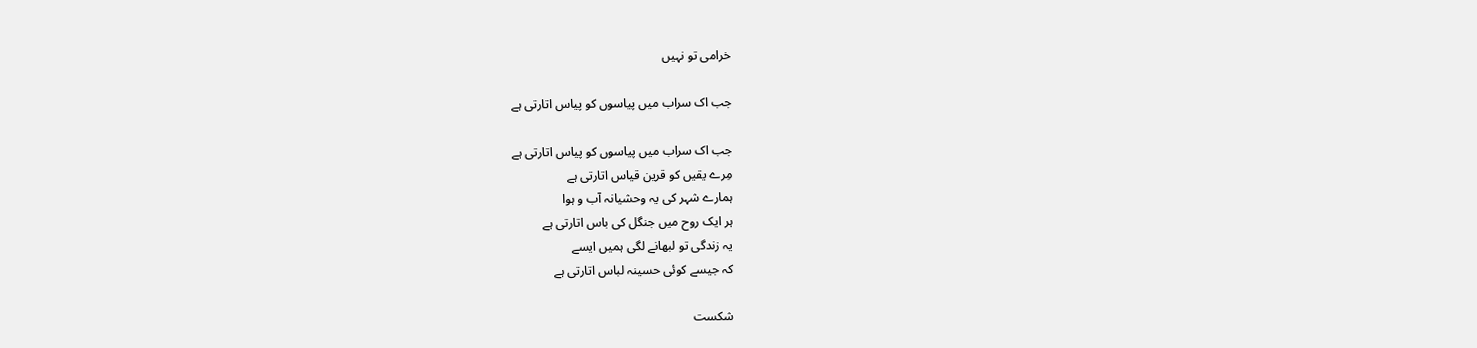خرامی تو نہیں

جب اک سراب میں پیاسوں کو پیاس اتارتی ہے

جب اک سراب میں پیاسوں کو پیاس اتارتی ہے
مِرے یقیں کو قرین قیاس اتارتی ہے
ہمارے شہر کی یہ وحشیانہ آب و ہوا
ہر ایک روح میں جنگل کی باس اتارتی ہے
یہ زندگی تو لبھانے لگی ہمیں ایسے
کہ جیسے کوئی حسینہ لباس اتارتی ہے

شکست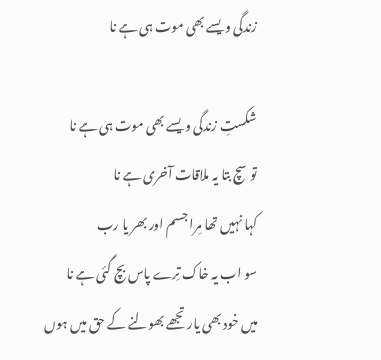زندگی ویسے بھی موت ہی ہے نا

شکستِ زندگی ویسے بھی موت ہی ہے نا
تو سچ بتا یہ ملاقات آخری ہے نا
کہا نہیں تھا مِرا جسم اور بھر یا رب
سو اب یہ خاک تِرے پاس بچ گئی ہے نا
میں خود بھی یار تجھے بھولنے کے حق میں ہوں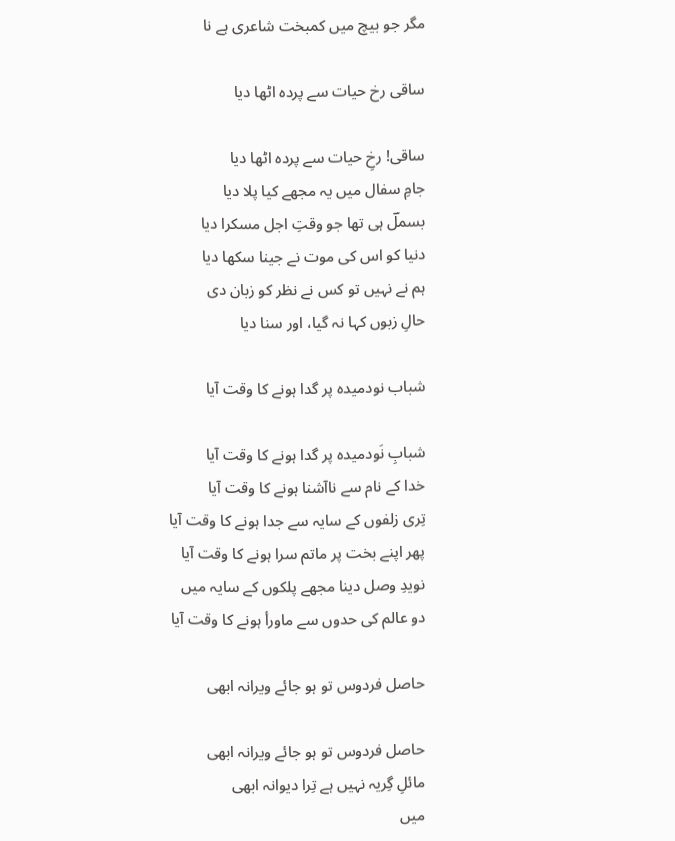مگر جو بیچ میں کمبخت شاعری ہے نا

ساقی رخ حیات سے پردہ اٹھا دیا

ساقی! رخِ حیات سے پردہ اٹھا دیا
جامِ سفال میں یہ مجھے کیا پلا دیا
بسملؔ ہی تھا جو وقتِ اجل مسکرا دیا
دنیا کو اس کی موت نے جینا سکھا دیا
ہم نے نہیں تو کس نے نظر کو زبان دی
حالِ زبوں کہا نہ گیا، اور سنا دیا

شباب نودمیدہ پر گدا ہونے کا وقت آیا

شبابِ نَودمیدہ پر گدا ہونے کا وقت آیا
خدا کے نام سے ناآشنا ہونے کا وقت آیا
تِری زلفوں کے سایہ سے جدا ہونے کا وقت آیا
پھر اپنے بخت پر ماتم سرا ہونے کا وقت آیا
نویدِ وصل دینا مجھے پلکوں کے سایہ میں
دو عالم کی حدوں سے ماورأ ہونے کا وقت آیا

حاصل فردوس تو ہو جائے ویرانہ ابھی

حاصل فردوس تو ہو جائے ویرانہ ابھی
مائلِ گِریہ نہیں ہے تِرا دیوانہ ابھی
میں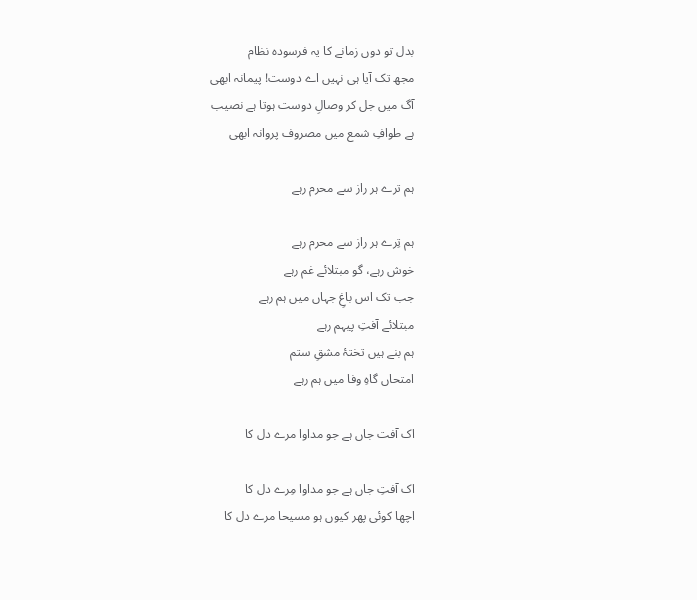بدل تو دوں زمانے کا یہ فرسودہ نظام
مجھ تک آیا ہی نہیں اے دوست! پیمانہ ابھی
آگ میں جل کر وصالِ دوست ہوتا ہے نصیب
ہے طوافِ شمع میں مصروف پروانہ ابھی

ہم ترے ہر راز سے محرم رہے

ہم تِرے ہر راز سے محرم رہے
خوش رہے، گو مبتلائے غم رہے
جب تک اس باغِ جہاں میں ہم رہے
مبتلائے آفتِ پیہم رہے
ہم بنے ہیں تختۂ مشقِ ستم
امتحاں گاہِ وفا میں ہم رہے

اک آفت جاں ہے جو مداوا مرے دل کا

اک آفتِ جاں ہے جو مداوا مِرے دل کا
اچھا کوئی پھر کیوں ہو مسیحا مرے دل کا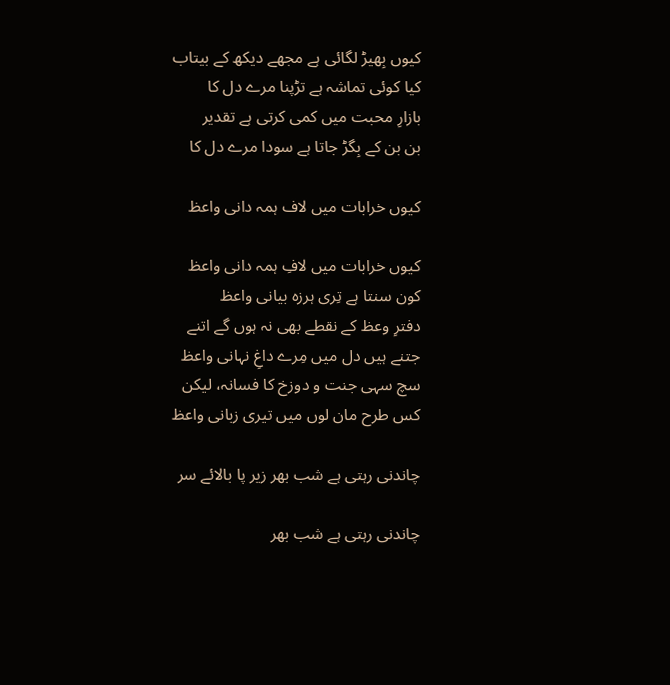کیوں بِھیڑ لگائی ہے مجھے دیکھ کے بیتاب
کیا کوئی تماشہ ہے تڑپنا مرے دل کا
بازارِ محبت میں کمی کرتی ہے تقدیر
بن بن کے بِگڑ جاتا ہے سودا مرے دل کا

کیوں خرابات میں لاف ہمہ دانی واعظ

کیوں خرابات میں لافِ ہمہ دانی واعظ
کون سنتا ہے تِری ہرزہ بیانی واعظ
دفترِ وعظ کے نقطے بھی نہ ہوں گے اتنے
جتنے ہیں دل میں مِرے داغِ نہانی واعظ
سچ سہی جنت و دوزخ کا فسانہ، لیکن
کس طرح مان لوں میں تیری زبانی واعظ

چاندنی رہتی ہے شب بھر زیر پا بالائے سر

چاندنی رہتی ہے شب بھر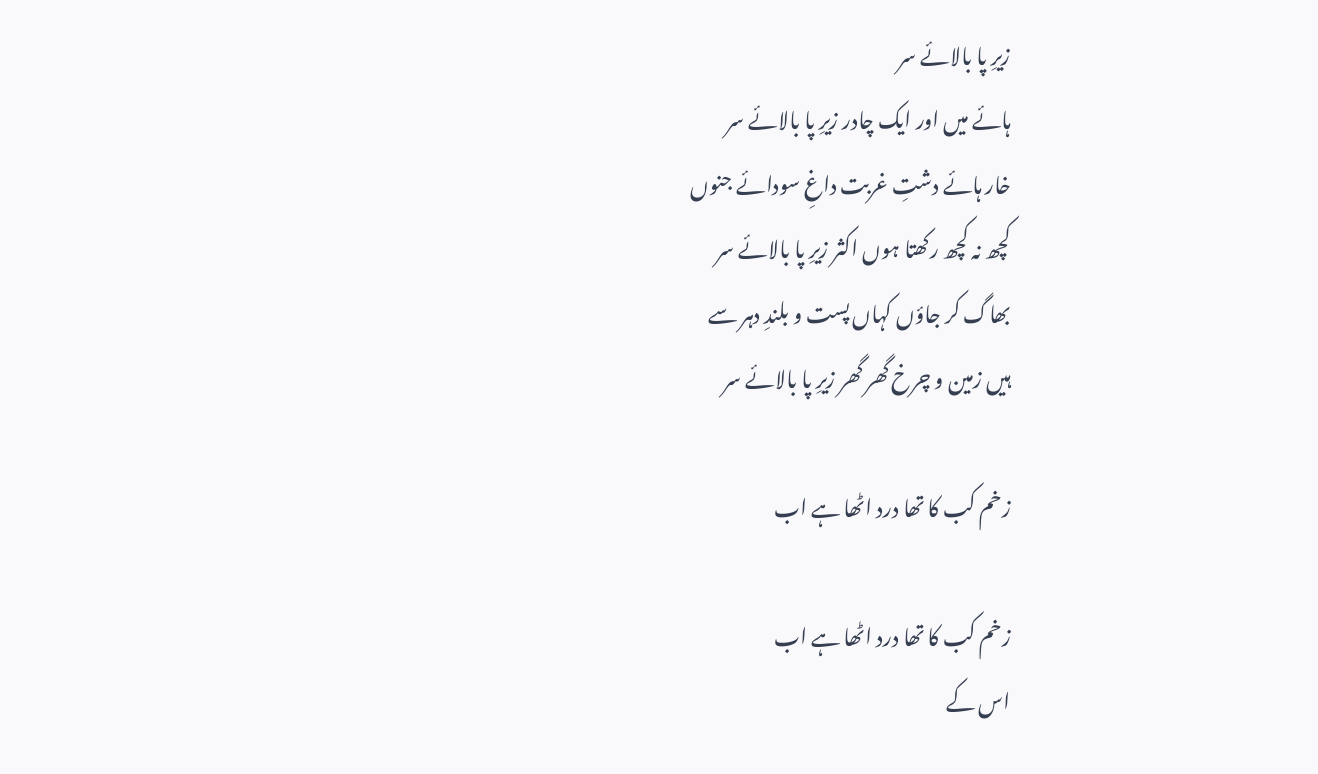زیرِ پا بالائے سر
ہائے میں اور ایک چادر زیرِ پا بالائے سر
خار ہائے دشتِ غربت داغِ سودائے جنوں
کچھ نہ کچھ رکھتا ہوں اکثر زیرِ پا بالائے سر
بھاگ کر جاؤں کہاں پست و بلندِ دہر سے
ہیں زمین و چرخ گھر گھر زیرِ پا بالائے سر

زخم کب کا تھا درد اٹھا ہے اب

زخم کب کا تھا درد اٹھا ہے اب
اس کے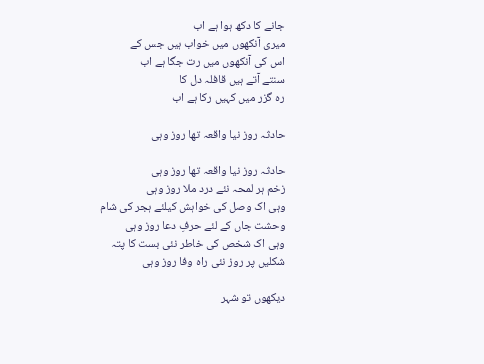جانے کا دکھ ہوا ہے اب
میری آنکھوں میں خواب ہیں جس کے
اس کی آنکھوں میں رت جگا ہے اب
سنتے آتے ہیں قافلہ دل کا
رہ گزر میں کہیں رکا ہے اب

حادثہ روز نیا واقعہ تھا روز وہی

حادثہ روز نیا واقعہ تھا روز وہی
زخم ہر لمحہ نئے درد ملا روز وہی
وہی اک وصل کی خواہش کیلئے ہجر کی شام
وحشت جاں کے لئے حرفِ دعا روز وہی
وہی اک شخص کی خاطر نئی بست کا پتہ
شکلیں پر روز نئی راہ وفا روز وہی

دیکھوں تو شہر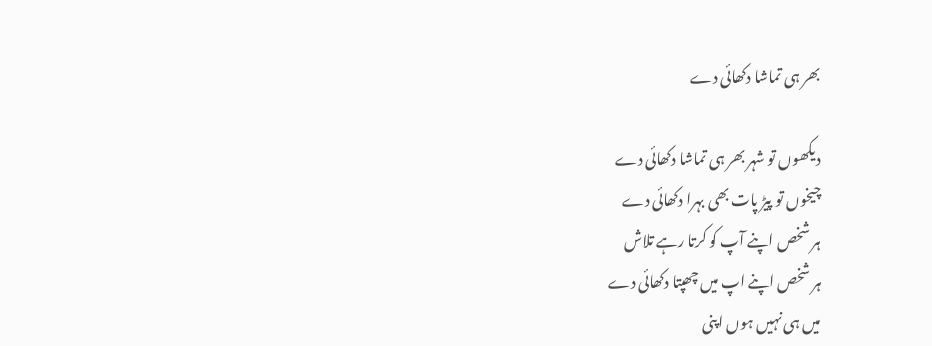بھر ہی تماشا دکھائی دے

دیکھوں تو شہر بھر ہی تماشا دکھائی دے
چیخوں تو پیڑ پات بھی بہرا دکھائی دے
ہر شخص اپنے آپ کو کرتا رہے تلاش
ہر شخص اپنے اپ میں چھپتا دکھائی دے
میں ہی نہیں ہوں اپنی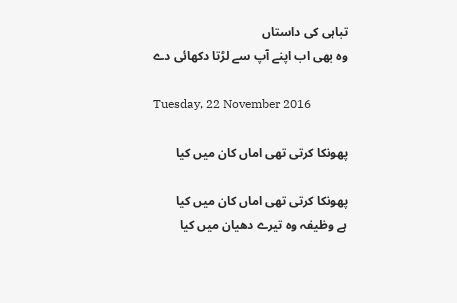تباہی کی داستاں
وہ بھی اب اپنے آپ سے لڑتا دکھائی دے

Tuesday, 22 November 2016

پھونکا کرتی تھی اماں کان میں کیا

پھونکا کرتی تھی اماں کان میں کیا
ہے وظیفہ وہ تیرے دھیان میں کیا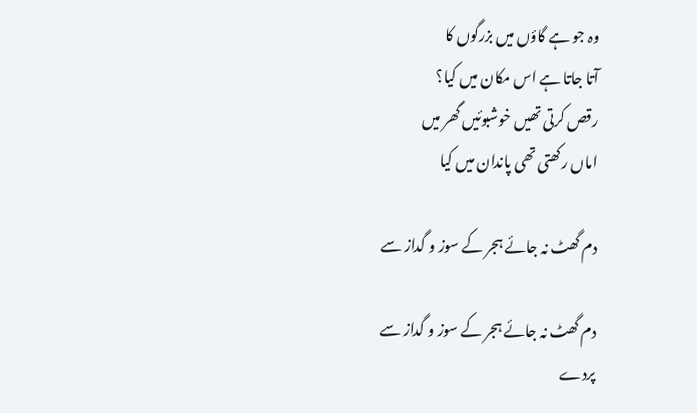وہ جو ہے گاؤں میں بزرگوں کا
آتا جاتا ہے اس مکان میں کیا؟
رقص کرتی تھیں خوشبوئیں گھر میں
اماں رکھتی تھی پاندان میں کیا

دم گھٹ نہ جائے ہجر کے سوز و گداز سے

دم گھٹ نہ جائے ہجر کے سوز و گداز سے
پردے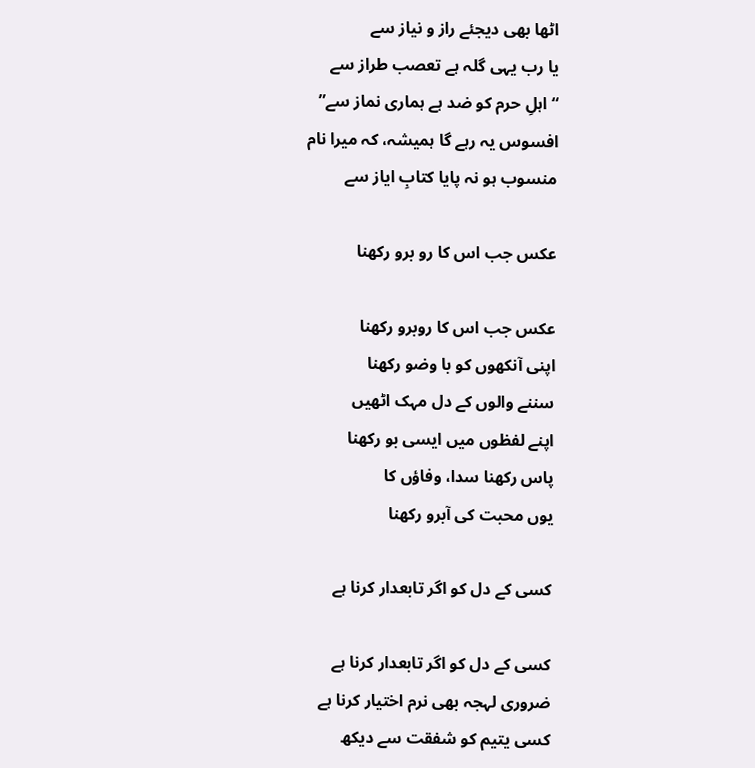اٹھا بھی دیجئے راز و نیاز سے
یا رب یہی گلہ ہے تعصب طراز سے
“اہلِ حرم کو ضد ہے ہماری نماز سے”
افسوس یہ رہے گا ہمیشہ، کہ میرا نام
منسوب ہو نہ پایا کتابِ ایاز سے

عکس جب اس کا رو برو رکهنا

عکس جب اس کا روبرو رکهنا
اپنی آنکهوں کو با وضو رکهنا
سننے والوں کے دل مہک اٹهیں
اپنے لفظوں میں ایسی بو رکهنا
پاس رکهنا سدا، وفاؤں کا
یوں محبت کی آبرو رکهنا

کسی کے دل کو اگر تابعدار کرنا ہے

کسی کے دل کو اگر تابعدار کرنا ہے
ضروری لہجہ بھی نرم اختیار کرنا ہے
کسی یتیم کو شفقت سے دیکھ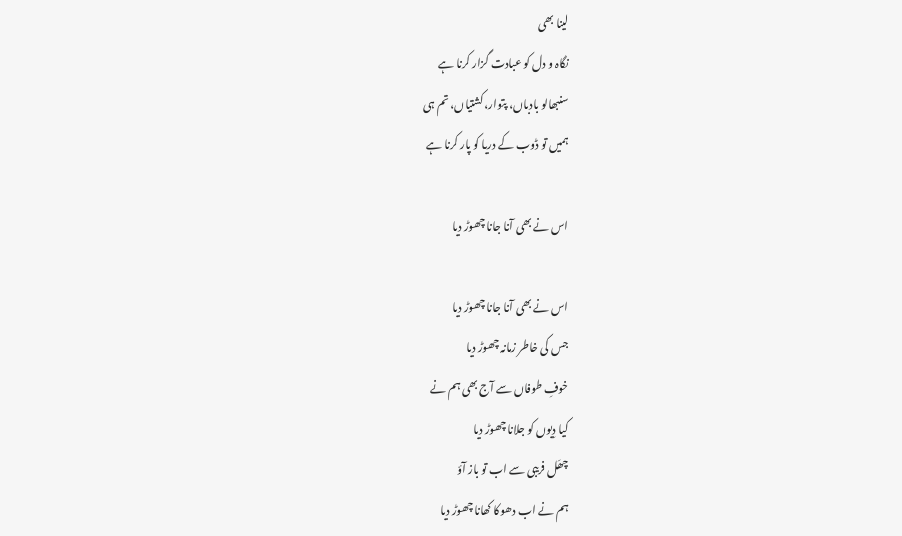لینا بھی
نگاہ و دل کو عبادت گزار کرنا ہے
سنبھالو بادباں، پتوار، کشتیاں، تم ہی
ہمیں تو ڈوب کے دریا کو پار کرنا ہے

اس نے بھی آنا جانا چھوڑ دیا

اس نے بھی آنا جانا چھوڑ دیا
جس کی خاطر زمانہ چھوڑ دیا
خوفِ طوفاں سے آج بھی ہم نے
کیا دِیوں کو جلانا چھوڑ دیا
چھَل فریبی سے اب تو باز آؤ
ہم نے اب دھوکا کھانا چھوڑ دیا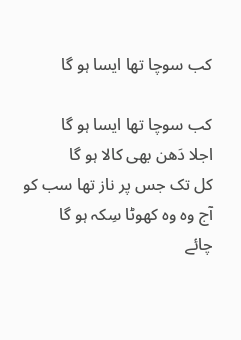کب سوچا تھا ایسا ہو گا

کب سوچا تھا ایسا ہو گا
اجلا دَھن بھی کالا ہو گا
کل تک جس پر ناز تھا سب کو
آج وہ وہ کھوٹا سِکہ ہو گا
چائے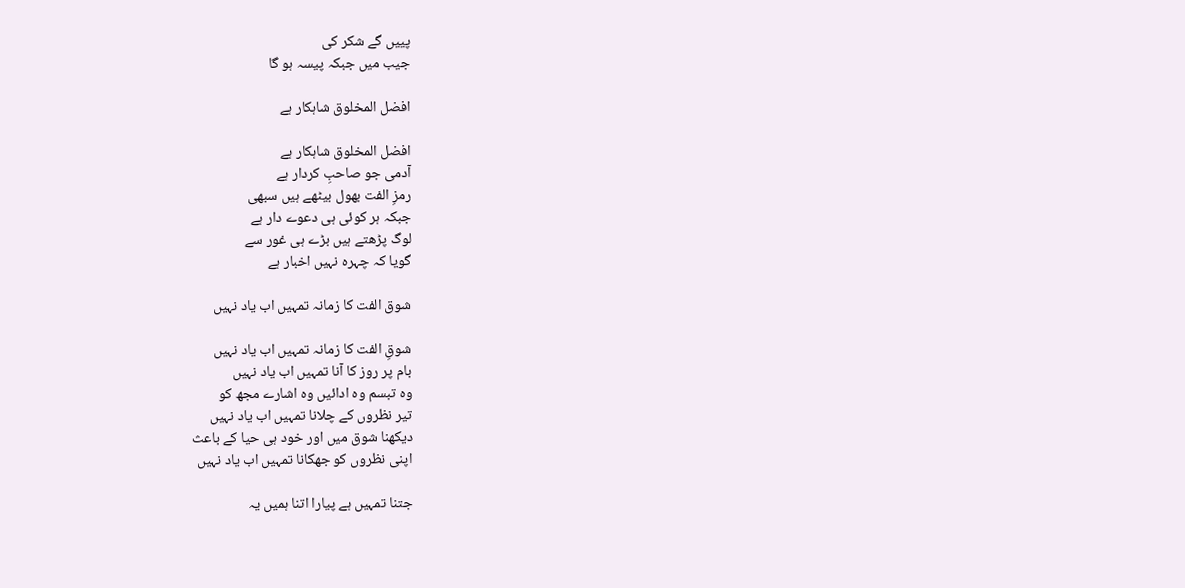پییں گے شکر کی
جیب میں جبکہ پیسہ ہو گا

افضل المخلوق شاہکار ہے

افضل المخلوق شاہکار ہے
آدمی جو صاحبِ کردار ہے
رمزِ الفت بھول بیٹھے ہیں سبھی
جبکہ ہر کوئی ہی دعوے دار ہے
لوگ پڑھتے ہیں بڑے ہی غور سے
گویا کہ چہرہ نہیں اخبار ہے

شوق الفت کا زمانہ تمہیں اب یاد نہیں

شوقِ الفت کا زمانہ تمہیں اب یاد نہیں
بام پر روز کا آنا تمہیں اب یاد نہیں
وہ تبسم وہ ادائیں وہ اشارے مجھ کو
تیر نظروں کے چلانا تمہیں اب یاد نہیں
دیکھنا شوق میں اور خود ہی حیا کے باعث
اپنی نظروں کو جھکانا تمہیں اب یاد نہیں

جتنا تمہیں ہے پیارا اتنا ہمیں یہ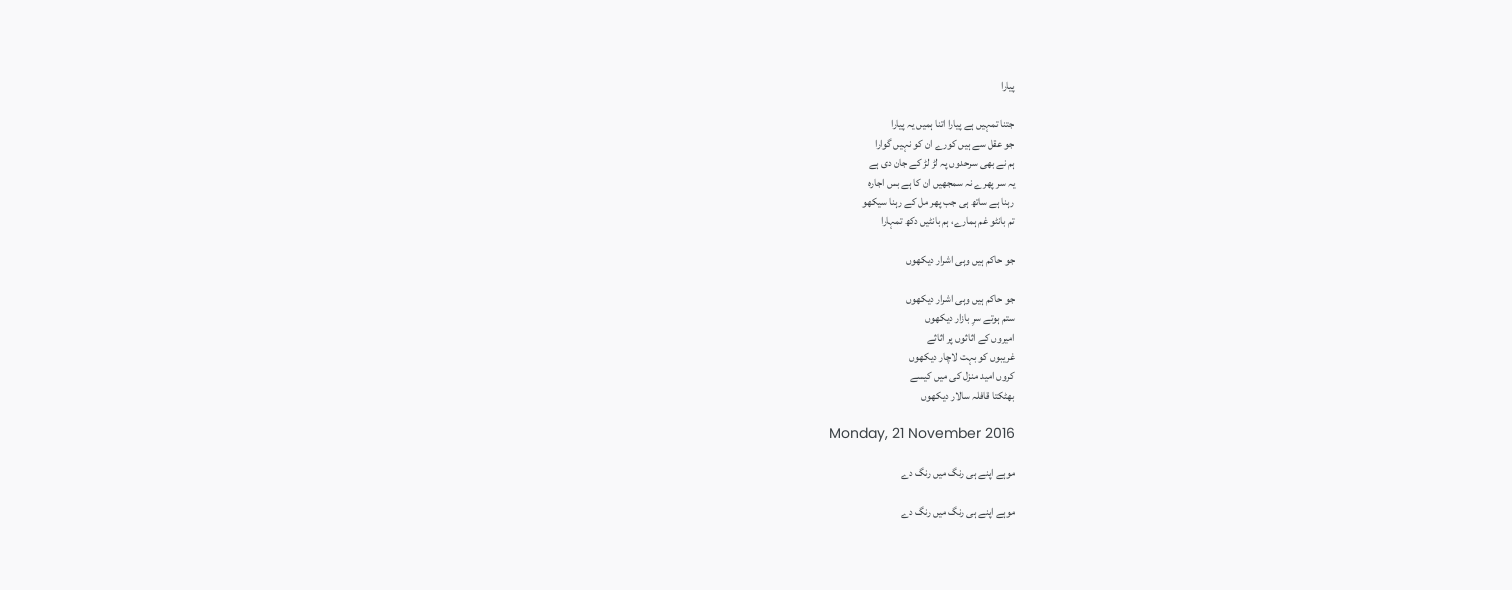پیارا

جتنا تمہیں ہے پیارا اتنا ہمیں یہ پیارا
جو عقل سے ہیں کورے ان کو نہیں گوارا
ہم نے بھی سرحدوں پہ لڑ لڑ کے جان دی ہے
یہ سر پھرے نہ سمجھیں ان کا ہے بس اجارہ
رہنا ہے ساتھ ہی جب پھر مل کے رہنا سیکھو
تم بانٹو غم ہمارے، ہم بانٹیں دکھ تمہارا

جو حاکم ہیں وہی اشرار دیکھوں

جو حاکم ہیں وہی اشرار دیکھوں
ستم ہوتے سرِ بازار دیکھوں
امیروں کے اثاثوں پر اثاثے
غریبوں کو بہت لاچار دیکھوں
کروں امید منزل کی میں کیسے
بھٹکتا قافلہ سالار دیکھوں

Monday, 21 November 2016

موہے اپنے ہی رنگ میں رنگ دے

موہے اپنے ہی رنگ میں رنگ دے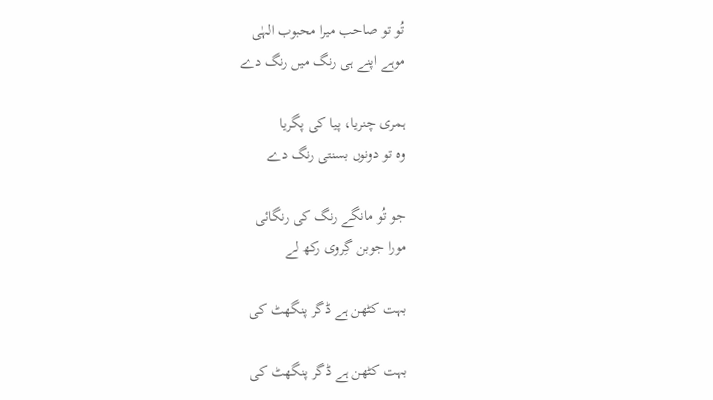تُو تو صاحب میرا محبوب الہٰی
موہے اپنے ہی رنگ میں رنگ دے

ہمری چنریا، پیا کی پگریا
وہ تو دونوں بسنتی رنگ دے

جو تُو مانگے رنگ کی رنگائی
مورا جوبن گِروی رکھ لے

بہت کٹھن ہے ڈگر پنگھٹ کی

بہت کٹھن ہے ڈگر پنگھٹ کی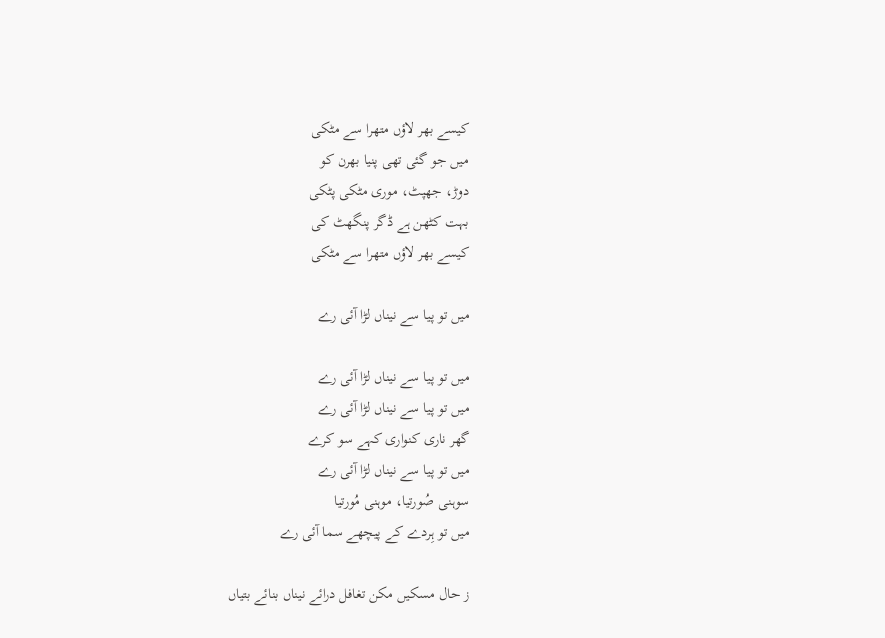کیسے بھر لاؤں متھرا سے مٹکی
میں جو گئی تھی پنیا بھرن کو
دوڑ، جھپٹ، موری مٹکی پٹکی
بہت کٹھن ہے ڈگر پنگھٹ کی
کیسے بھر لاؤں متھرا سے مٹکی

میں تو پیا سے نیناں لڑا آئی رے

میں تو پیا سے نیناں لڑا آئی رے
میں تو پیا سے نیناں لڑا آئی رے
گھر ناری کنواری کہے سو کرے
میں تو پیا سے نیناں لڑا آئی رے
سوہنی صُورتیا، موہنی مُورتیا
میں تو ہِردے کے پیچھے سما آئی رے

ز حال مسکیں مکن تغافل درائے نیناں بنائے بتیاں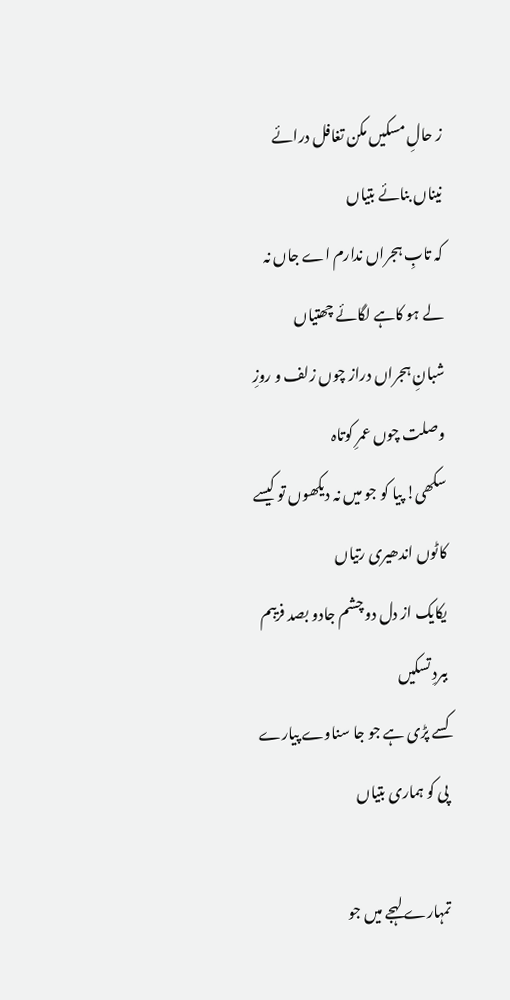ز حالِ مسکیں مکن تغافل درائے نیناں بنائے بتیاں
کہ تابِ ہجراں ندارم اے جاں نہ لے ہو کاہے لگائے چھتیاں
شبانِ ہجراں دراز چوں زلف و روزِ وصلت چوں عمرِ کوتاہ
سکھی! پیا کو جو میں نہ دیکھوں تو کیسے کاٹوں اندھیری رتیاں
یکایک از دل دو چشم جادو بصد فریبم ببردِ تسکیں
کسے پڑی ہے جو جا سناوے پیارے پی کو ہماری بتیاں

تمہارے لہجے میں جو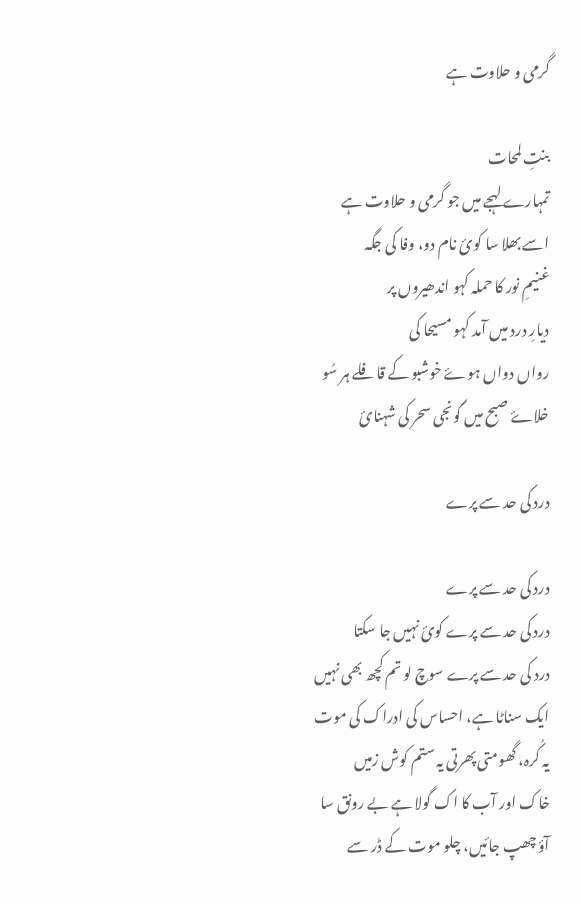گرمی و حلاوت ہے

بنتِ لمحات
تمہارے لہجے میں جو گرمی و حلاوت ہے
اسے بھلا سا کوئ نام دو، وفا کی جگہ
غنیمِ نور کا حملہ کہو اندھیروں پر
دیارِ درد میں آمد کہو مسیحا کی
رواں دواں ہوۓ خوشبو کے قافلے ہر سُو
خلاۓ صبح میں گونجی سحر کی شہنائ

درد کی حد سے پرے

درد کی حد سے پرے
درد کی حد سے پرے کوئ نہیں جا سکتا
درد کی حد سے پرے سوچ لو تم کچھ بھی نہیں
ایک سناٹا ہے، احساس کی ادراک کی موت
یہ کُرہ، گھومتی پھرتی یہ ستم کوش زمیں
خاک اور آب کا اک گولا ہے بے رونق سا
آؤ چھپ جائیں، چلو موت کے ڈر سے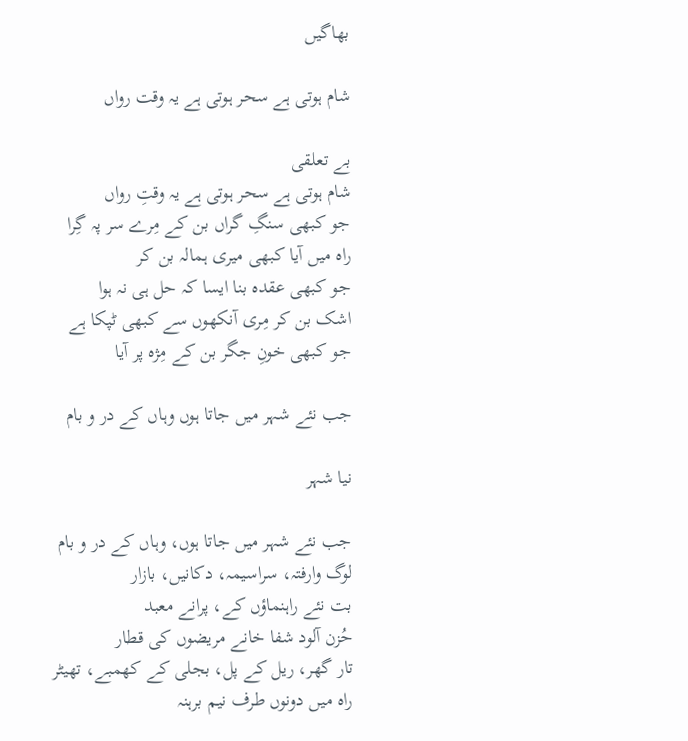بھاگیں

شام ہوتی ہے سحر ہوتی ہے یہ وقت رواں

بے تعلقی
شام ہوتی ہے سحر ہوتی ہے یہ وقتِ رواں
جو کبھی سنگِ گراں بن کے مِرے سر پہ گِرا
راہ میں آیا کبھی میری ہمالہ بن کر
جو کبھی عقدہ بنا ایسا کہ حل ہی نہ ہوا
اشک بن کر مِری آنکھوں سے کبھی ٹپکا ہے
جو کبھی خونِ جگر بن کے مِژہ پر آیا

جب نئے شہر میں جاتا ہوں وہاں کے در و بام

نیا شہر

جب نئے شہر میں جاتا ہوں، وہاں کے در و بام
لوگ وارفتہ، سراسیمہ، دکانیں، بازار
بت نئے راہنماؤں کے، پرانے معبد
حُزن آلود شفا خانے مریضوں کی قطار
تار گھر، ریل کے پل، بجلی کے کھمبے، تھیٹر
راہ میں دونوں طرف نیم برہنہ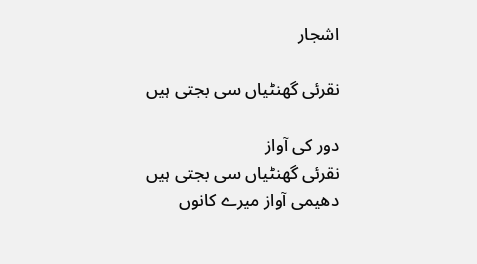اشجار

نقرئی گھنٹیاں سی بجتی ہیں

دور کی آواز
نقرئی گھنٹیاں سی بجتی ہیں
دھیمی آواز میرے کانوں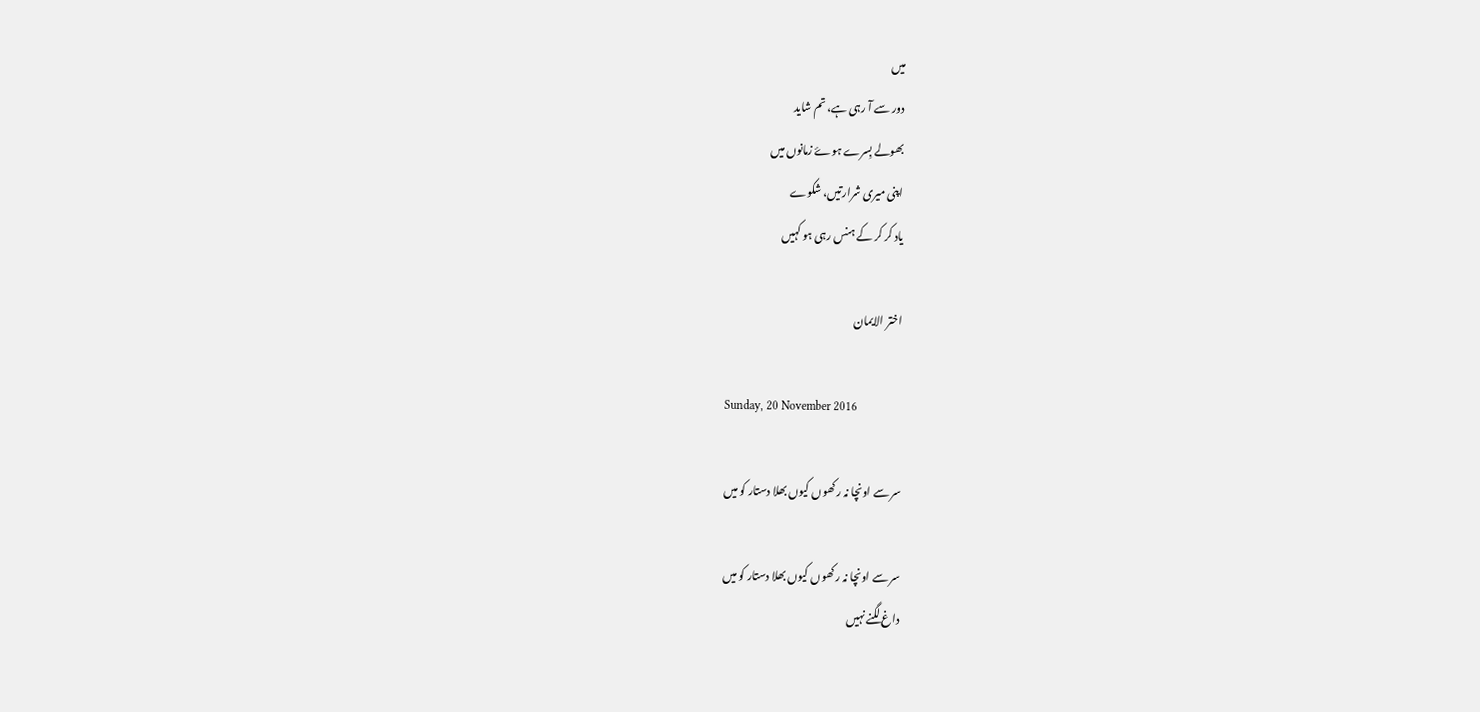میں
دور سے آ رہی ہے، تم شاید
بھولے بِسرے ہوۓ زمانوں میں
اپنی میری شرارتیں، شکوے
یاد کر کر کے ہنس رہی ہو کہیں

اختر الایمان

Sunday, 20 November 2016

سر سے اونچا نہ رکھوں کیوں بھلا دستار کو میں

سر سے اونچا نہ رکھوں کیوں بھلا دستار کو میں
داغ لگنے نہیں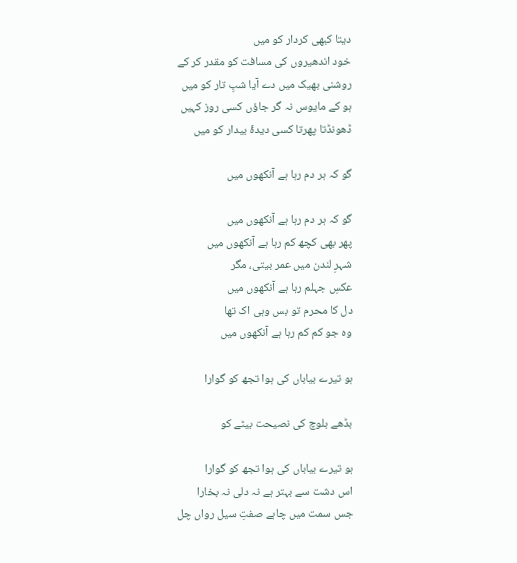دیتا کبھی کردار کو میں
خود اندھیروں کی مسافت کو مقدر کر کے
روشنی بھیک میں دے آیا شبِ تار کو میں
ہو کے مایوس نہ گر جاؤں کسی روز کہیں
ڈھونڈتا پھرتا کسی دیدۂ بیدار کو میں

گو کہ ہر دم رہا ہے آنکھوں میں

گو کہ ہر دم رہا ہے آنکھوں میں
پھر بھی کچھ کم رہا ہے آنکھوں میں
شہرِ لندن میں عمر بیتی، مگر
عکسِ جہلم رہا ہے آنکھوں میں
دل کا محرم تو بس وہی اک تھا
وہ جو کم کم رہا ہے آنکھوں میں

ہو تيرے بياباں کی ہوا تجھ کو گوارا

بڈھے بلوچ کی نصيحت بيٹے کو

ہو تيرے بياباں کی ہوا تجھ کو گوارا
اس دشت سے بہتر ہے نہ دلی نہ بخارا
جس سمت ميں چاہے صفتِ سيل رواں چل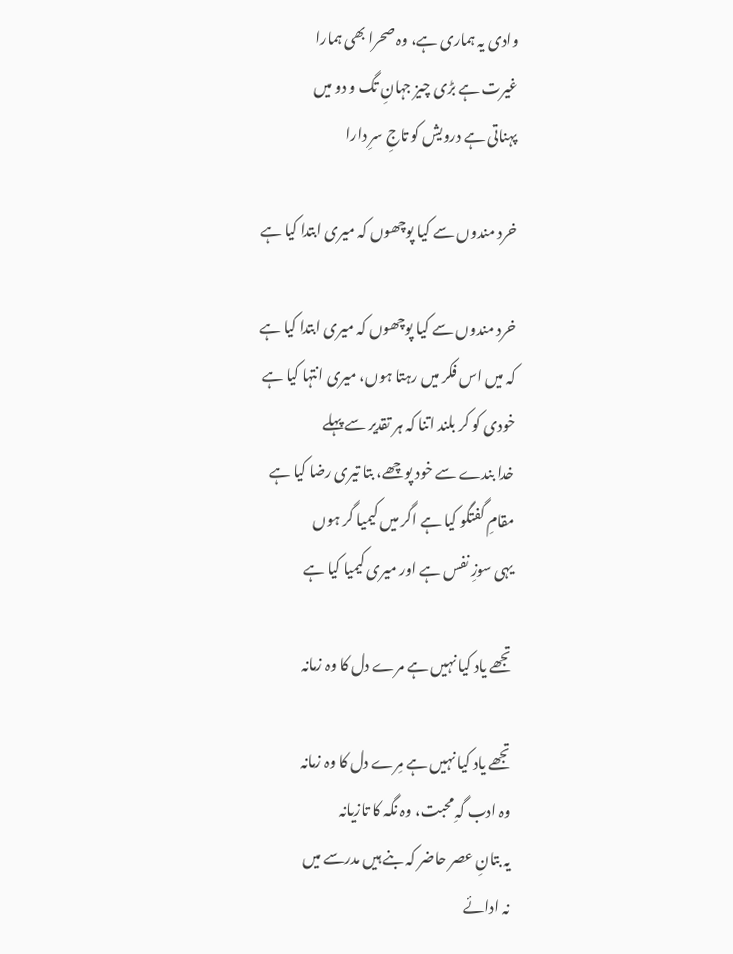وادی يہ ہماری ہے، وہ صحرا بھی ہمارا
غيرت ہے بڑی چيز جہانِ تگ و دو ميں
پہناتی ہے درويش کو تاجِ سرِ دارا

خرد مندوں سے کیا پوچھوں کہ میری ابتدا کیا ہے

خرد مندوں سے کیا پوچھوں کہ میری ابتدا کیا ہے
کہ میں اس فکر میں رہتا ہوں، میری انتہا کیا ہے
خودی کو کر بلند اتنا کہ ہر تقدیر سے پہلے
خدا بندے سے خود پوچھے، بتا تیری رضا کیا ہے
مقامِ گفتگو کیا ہے اگر میں کیمیا گر ہوں
یہی سوزِ نفس ہے اور میری کیمیا کیا ہے

تجھے ياد کيا نہيں ہے مرے دل کا وہ زمانہ

تجھے ياد کيا نہيں ہے مِرے دل کا وہ زمانہ
وہ ادب گہِ محبت، وہ نگہ کا تازيانہ
يہ بتانِ عصر حاضر کہ بنے ہيں مدرسے ميں
نہ ادائے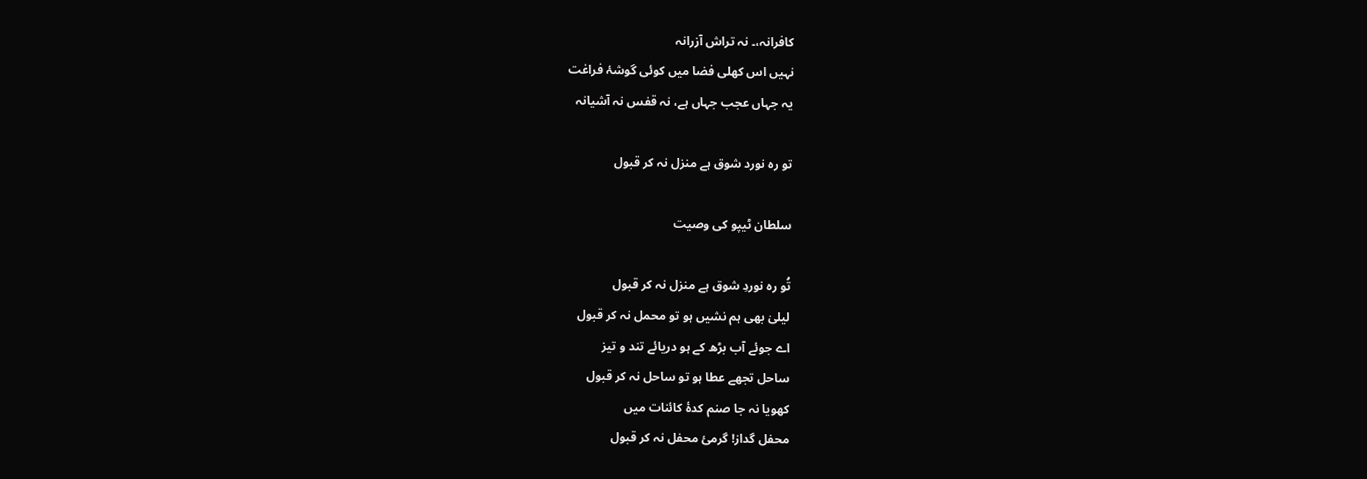کافرانہ،۔ نہ تراش آزرانہ
نہيں اس کھلی فضا ميں کوئی گوشۂ فراغت
يہ جہاں عجب جہاں ہے، نہ قفس نہ آشيانہ

تو رہ نورد شوق ہے منزل نہ کر قبول

سلطان ٹیپو کی وصیت

تُو رہ نوردِ شوق ہے منزل نہ کر قبول
لیلیٰ بھی ہم نشیں ہو تو محمل نہ کر قبول
اے جوئے آب بڑھ کے ہو دریائے تند و تیز
ساحل تجھے عطا ہو تو ساحل نہ کر قبول
کھویا نہ جا صنم کدۂ کائنات میں
محفل گداز! گرمئ محفل نہ کر قبول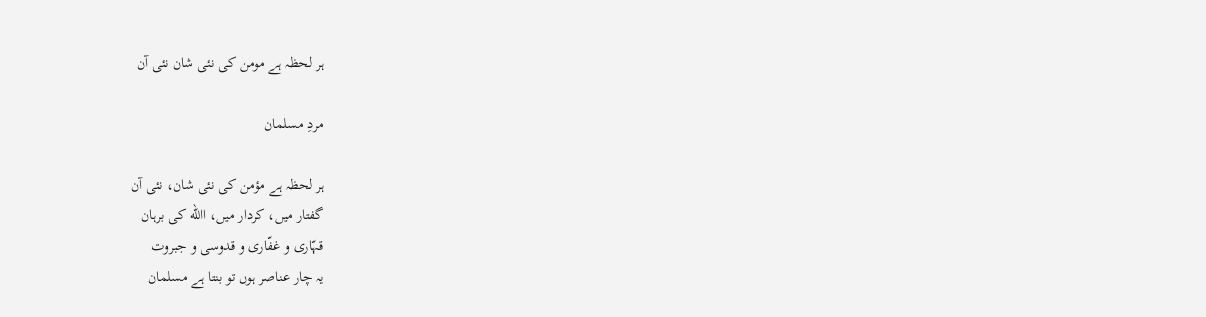ہر لحظہ ہے مومن کی نئی شان نئی آن

مردِ مسلمان

ہر لحظہ ہے مؤمن کی نئی شان، نئی آن
گفتار میں، کردار میں، االله کی برہان
قہّاری و غفّاری و قدوسی و جبروت
یہ چار عناصر ہوں تو بنتا ہے مسلمان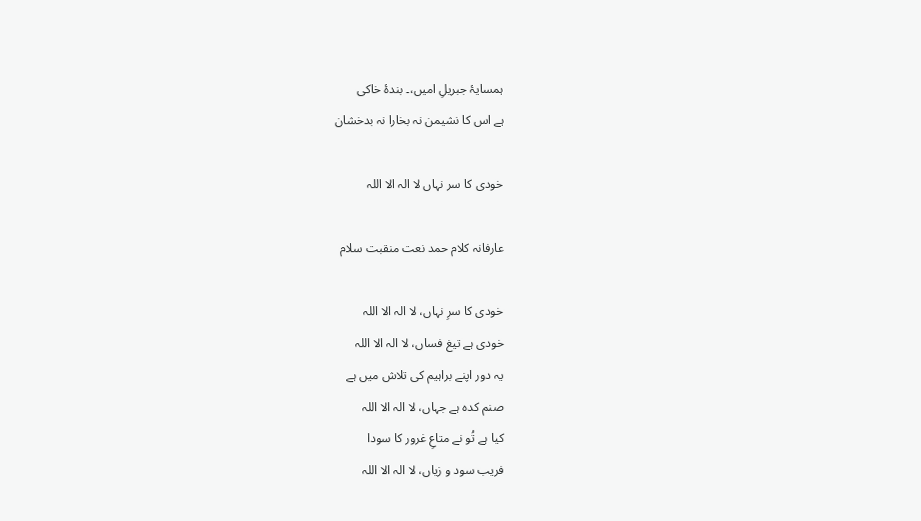ہمسایۂ جبریلِ امیں،۔ بندۂ خاکی
ہے اس کا نشیمن نہ بخارا نہ بدخشان

خودی کا سر نہاں لا الہ الا اللہ

عارفانہ کلام حمد نعت منقبت سلام

خودی کا سرِ نہاں، لا الہ الا اللہ
خودی ہے تیغ فساں، لا الہ الا اللہ
یہ دور اپنے براہیم کی تلاش میں ہے
صنم کدہ ہے جہاں، لا الہ الا اللہ
کیا ہے تُو نے متاعِ غرور کا سودا
فریب سود و زیاں، لا الہ الا اللہ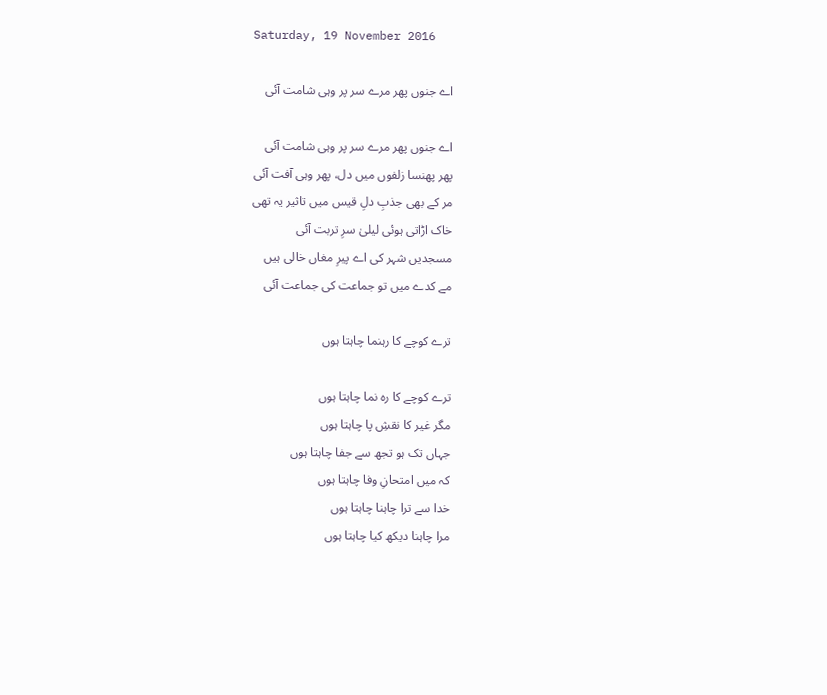Saturday, 19 November 2016

اے جنوں پھر مرے سر پر وہی شامت آئی

اے جنوں پھر مرے سر پر وہی شامت آئی
پھر پھنسا زلفوں میں دل، پھر وہی آفت آئی
مر کے بھی جذبِ دلِ قیس میں تاثیر یہ تھی
خاک اڑاتی ہوئی لیلیٰ سرِ تربت آئی
مسجدیں شہر کی اے پیرِ مغاں خالی ہیں
مے کدے میں تو جماعت کی جماعت آئی

ترے کوچے کا رہنما چاہتا ہوں

ترے کوچے کا رہ نما چاہتا ہوں
مگر غیر کا نقشِ پا چاہتا ہوں
جہاں تک ہو تجھ سے جفا چاہتا ہوں
کہ میں امتحانِ وفا چاہتا ہوں
خدا سے ترا چاہنا چاہتا ہوں
مرا چاہنا دیکھ کیا چاہتا ہوں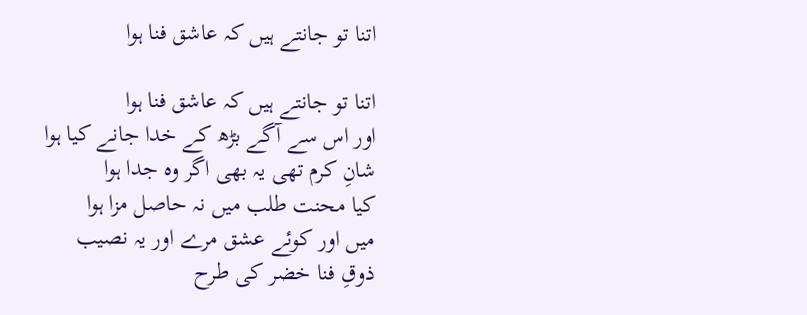اتنا تو جانتے ہیں کہ عاشق فنا ہوا

اتنا تو جانتے ہیں کہ عاشق فنا ہوا
اور اس سے آگے بڑھ کے خدا جانے کیا ہوا
شانِ کرم تھی یہ بھی اگر وہ جدا ہوا
کیا محنت طلب میں نہ حاصل مزا ہوا
میں اور کوئے عشق مرے اور یہ نصیب
ذوقِ فنا خضر کی طرح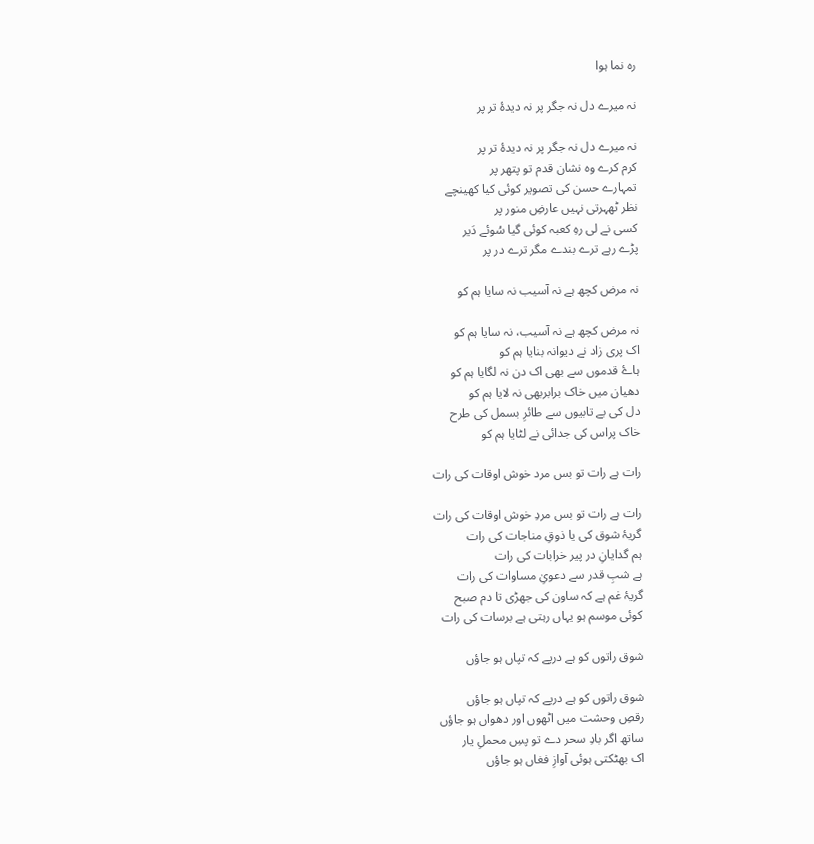رہ نما ہوا

نہ میرے دل نہ جگر پر نہ دیدۂ تر پر

نہ میرے دل نہ جگر پر نہ دیدۂ تر پر
کرم کرے وہ نشان قدم تو پتھر پر
تمہارے حسن کی تصویر کوئی کیا کھینچے
نظر ٹھہرتی نہیں عارضِ منور پر
کسی نے لی رہِ کعبہ کوئی گیا سُوئے دَیر
پڑے رہے ترے بندے مگر ترے در پر

نہ مرض کچھ ہے نہ آسیب نہ سایا ہم کو

نہ مرض کچھ ہے نہ آسیب، نہ سایا ہم کو
اک پری زاد نے دیوانہ بنایا ہم کو
ہاۓ قدموں سے بھی اک دن نہ لگایا ہم کو
دھیان میں خاک برابربھی نہ لایا ہم کو
دل کی بے تابیوں سے طائرِ بسمل کی طرح
خاک پراس کی جدائی نے لٹایا ہم کو

رات ہے رات تو بس مرد خوش اوقات کی رات

رات ہے رات تو بس مردِ خوش اوقات کی رات
گریۂ شوق کی یا ذوقِ مناجات کی رات
ہم گدایانِ در پیر خرابات کی رات
ہے شبِ قدر سے دعویِٰ مساوات کی رات
گریۂ غم ہے کہ ساون کی جھڑی تا دم صبح
کوئی موسم ہو یہاں رہتی ہے برسات کی رات

شوق راتوں کو ہے درپے کہ تپاں ہو جاؤں

شوق راتوں کو ہے درپے کہ تپاں ہو جاؤں
رقصِ وحشت میں اٹھوں اور دھواں ہو جاؤں
ساتھ اگر بادِ سحر دے تو پسِ محملِ یار
اک بھٹکتی ہوئی آوازِ فغاں ہو جاؤں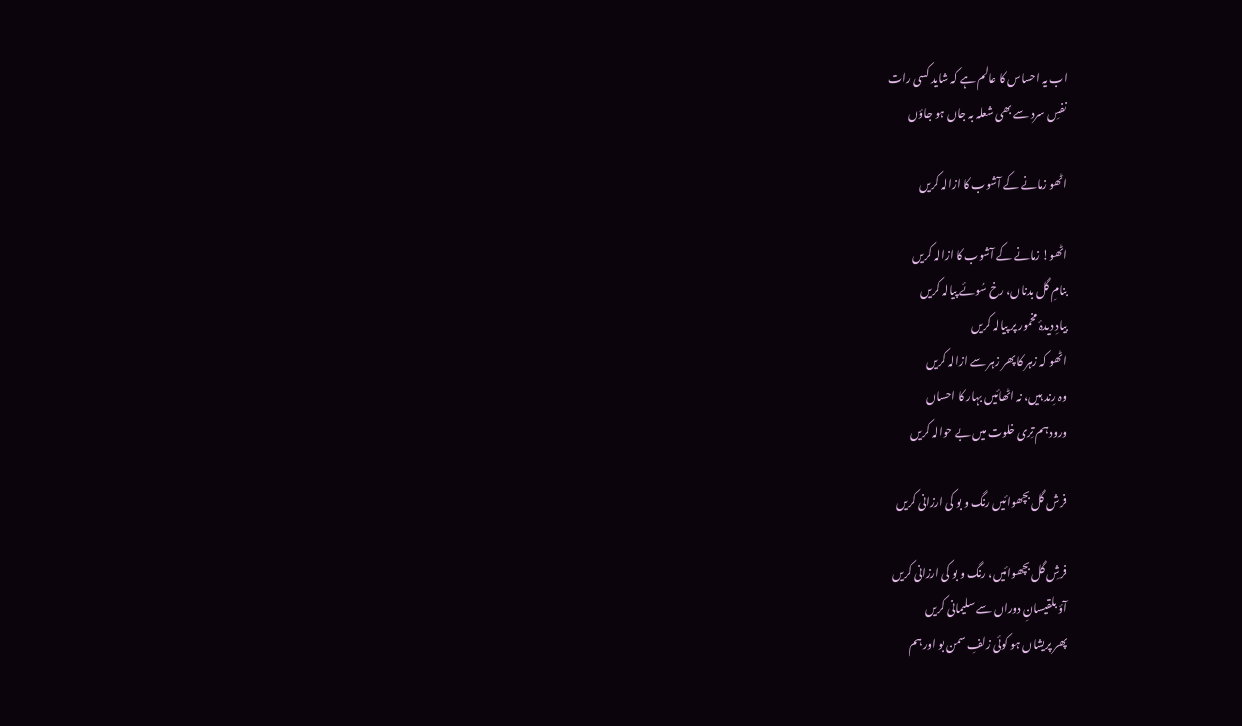اب یہ احساس کا عالم ہے کہ شاید کسی رات
نفسِ سرد سے بھی شعلہ بہ جاں ہو جاؤں

اٹھو زمانے کے آشوب کا ازالہ کریں

اٹھو! زمانے کے آشوب کا ازالہ کریں
بنامِ گل بدناں، رخ سُوئے پیالہ کریں
بیادِ دیدۂ مخمور پر پیالہ کریں
اٹھو کہ زہر کا پھر زہر سے ازالہ کریں
وہ رِند ہیں، نہ اٹھائیں بہار کا احساں
ورود ہم تِری خلوت میں بے حوالہ کریں

فرش گل بچھوائیں رنگ و بو کی ارزانی کریں

فرشِ گل بچھوائیں، رنگ و بو کی ارزانی کریں
آؤ بلقیسانِ دوراں سے سلیمانی کریں
پھر پریشاں ہو کوئی زلفِ سمن بو اور ہم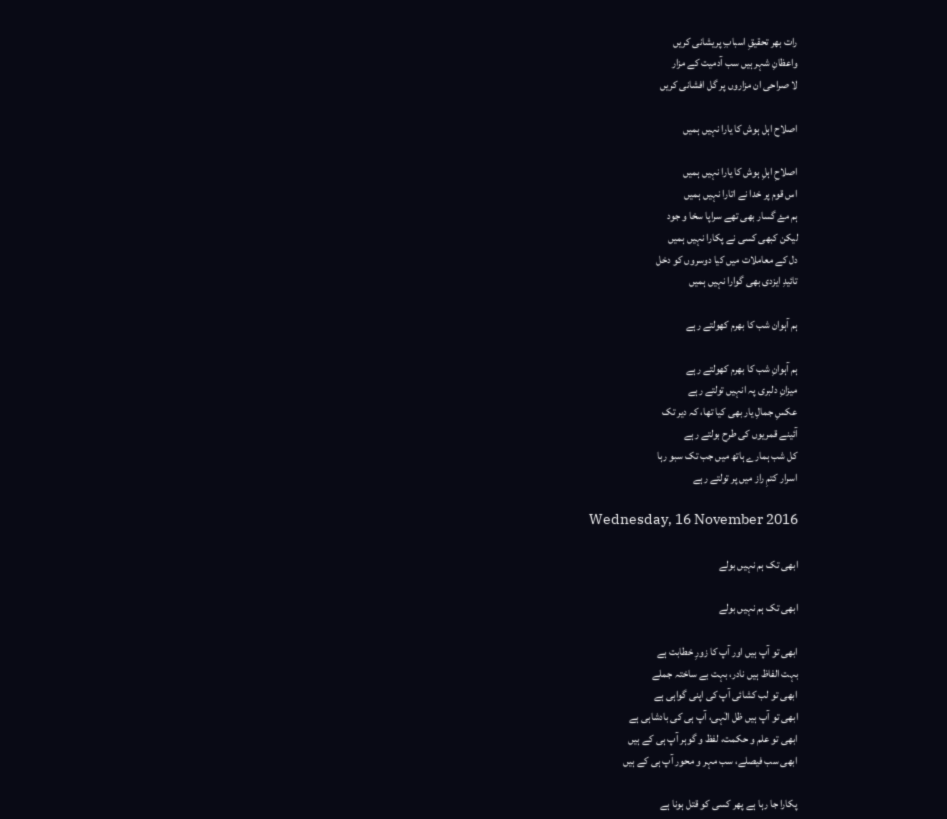رات بھر تحقیقِ اسبابِ پریشانی کریں
واعظانِ شہر ہیں سب آدمیت کے مزار
لا صراحی ان مزاروں پر گل افشانی کریں

اصلاح اہل ہوش کا یارا نہیں ہمیں

اصلاحِ اہلِ ہوش کا یارا نہیں ہمیں
اس قوم پر خدا نے اتارا نہیں ہمیں
ہم مۓ گسار بھی تھے سراپا سخا و جود
لیکن کبھی کسی نے پکارا نہیں ہمیں
دل کے معاملات میں کیا دوسروں کو دخل
تائیدِ ایزدی بھی گوارا نہیں ہمیں

ہم آہوان شب کا بھرم کھولتے رہے

ہم آہوانِ شب کا بھرم کھولتے رہے
میزانِ دلبری پہ انہیں تولتے رہے
عکسِ جمالِ یار بھی کیا تھا، کہ دیر تک
آئینے قمریوں کی طرح بولتے رہے
کل شب ہمارے ہاتھ میں جب تک سبو رہا
اسرار کتمِ راز میں پر تولتے رہے

Wednesday, 16 November 2016

ابھی تک ہم نہیں بولے

ابھی تک ہم نہیں بولے

ابھی تو آپ ہیں اور آپ کا زورِ خطابت ہے
بہت الفاظ ہیں نادر، بہت بے ساختہ جملے
ابھی تو لب کشائی آپ کی اپنی گواہی ہے
ابھی تو آپ ہیں ظل الٰہی، آپ ہی کی بادشاہی ہے
ابھی تو علم و حکمت، لفظ و گوہر آپ ہی کے ہیں
ابھی سب فیصلے، سب مہر و محور آپ ہی کے ہیں

پکارا جا رہا ہے پھر کسی کو قتل ہونا ہے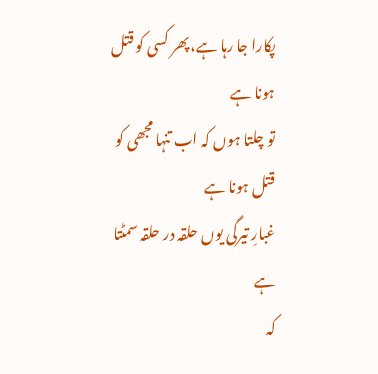پکارا جا رہا ہے، پھر کسی کو قتل ہونا ہے
تو چلتا ہوں کہ اب تنہا مجھی کو قتل ہونا ہے
غبارِ تیرگی یوں حلقہ در حلقہ سمٹتا ہے
کہ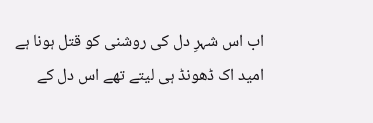اب اس شہرِ دل کی روشنی کو قتل ہونا ہے
امید اک ڈھونڈ ہی لیتے تھے اس دل کے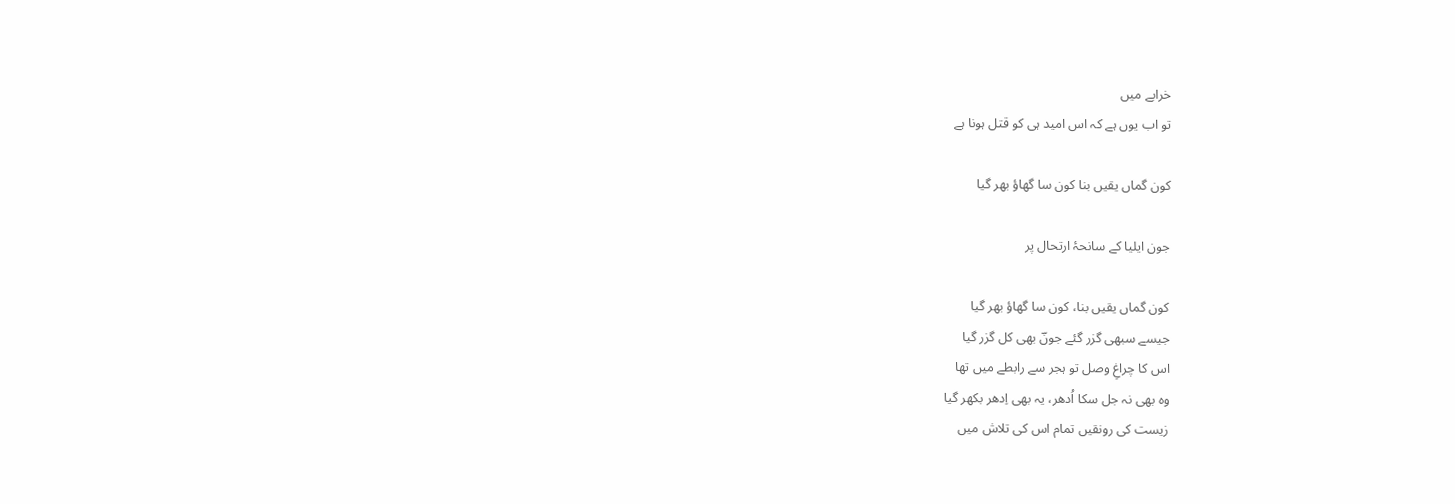خرابے میں
تو اب یوں ہے کہ اس امید ہی کو قتل ہونا ہے

کون گماں یقیں بنا کون سا گھاؤ بھر گیا

جون ایلیا کے سانحۂ ارتحال پر

کون گماں یقیں بنا، کون سا گھاؤ بھر گیا
جیسے سبھی گزر گئے جونؔ بھی کل گزر گیا
اس کا چراغِ وصل تو ہجر سے رابطے میں تھا
وہ بھی نہ جل سکا اُدھر، یہ بھی اِدھر بکھر گیا
زیست کی رونقیں تمام اس کی تلاش میں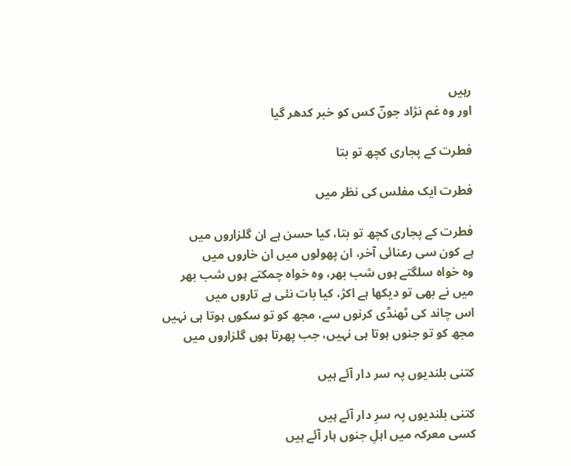رہیں
اور وہ غم نژاد جونؔ کس کو خبر کدھر گیا

فطرت کے پجاری کچھ تو بتا

فطرت ایک مفلس کی نظر میں

فطرت کے پجاری کچھ تو بتا، کیا حسن ہے ان گلزاروں میں
ہے کون سی رعنائی آخر، ان پھولوں میں ان خاروں میں
وہ خواہ سلگتے ہوں شب بھر، وہ خواہ چمکتے ہوں شب بھر
میں نے بھی تو دیکھا ہے اکژ، کیا بات نئی ہے تاروں میں
اس چاند کی ٹھنڈی کرنوں سے، مجھ کو تو سکوں ہوتا ہی نہیں
مجھ کو تو جنوں ہوتا ہی نہیں، جب پھرتا ہوں گلزاروں میں

کتنی بلندیوں پہ سر دار آئے ہیں

کتنی بلندیوں پہ سرِ دار آئے ہیں
کسی معرکہ میں اہلِ جنوں ہار آئے ہیں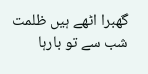گھبرا اٹھے ہیں ظلمت شب سے تو بارہا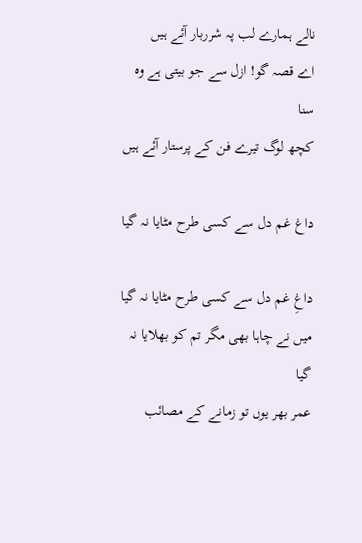نالے ہمارے لب پہ شرربار آئے ہیں
اے قصہ گو! ازل سے جو بیتی ہے وہ سنا
کچھ لوگ تیرے فن کے پرستار آئے ہیں

داغ غم دل سے کسی طرح مٹایا نہ گیا

داغِ غم دل سے کسی طرح مٹایا نہ گیا
میں نے چاہا بھی مگر تم کو بھلایا نہ گیا
عمر بھر یوں تو زمانے کے مصائب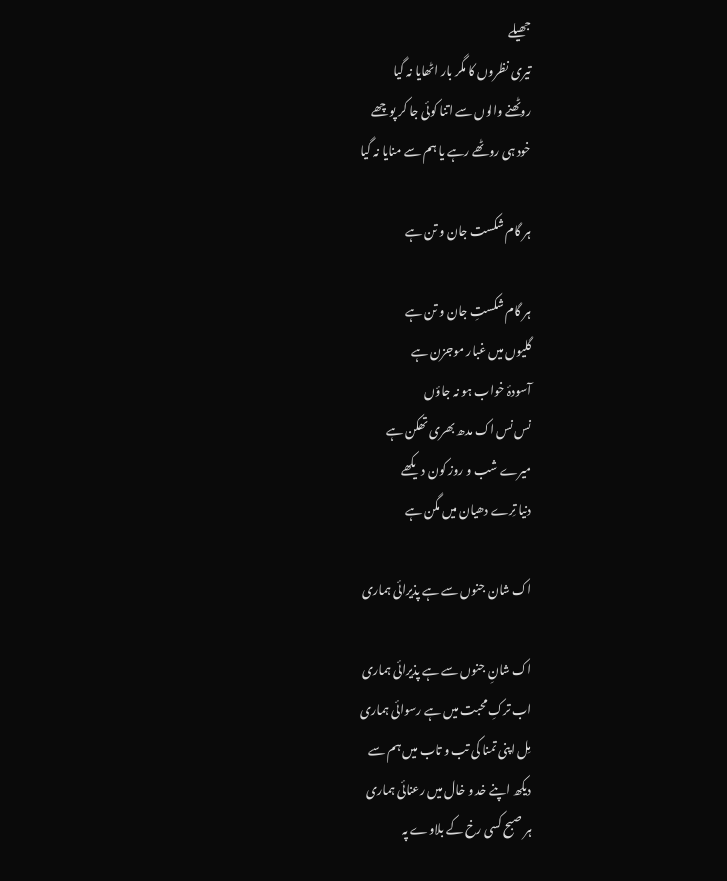جھیلے
تیری نظروں کا مگر بار اٹھایا نہ گیا
روٹھنے والوں سے اتنا کوئی جا کر پوچھے
خود ہی روٹھے رہے یا ہم سے منایا نہ گیا

ہر گام شکست جان و تن ہے

ہر گام شکستِ جان و تن ہے
گلیوں میں غبار موجزن ہے
آسودۂ خواب ہو نہ جاؤں
نس نس اک مدھ بھری تھکن ہے
میرے شب و روز کون دیکھے
دنیا تِرے دھیان میں مگن ہے

اک شان جنوں سے ہے پذیرائی ہماری

اک شانِ جنوں سے ہے پذیرائی ہماری
اب ترکِ محبت میں ہے رسوائی ہماری
مِل اپنی تمنا کی تب و تاب میں ہم سے
دیکھ اپنے خد و خال میں رعنائی ہماری
ہر صبح کسی رخ کے بلاوے پہ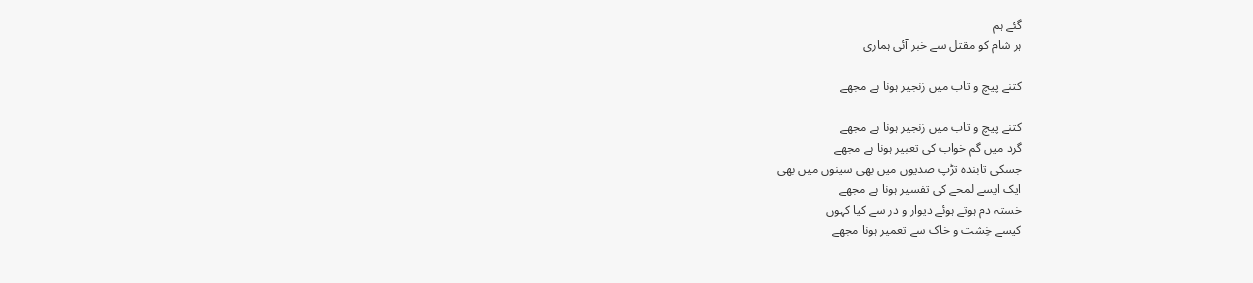گئے ہم
ہر شام کو مقتل سے خبر آئی ہماری

کتنے پیچ و تاب میں زنجیر ہونا ہے مجھے

کتنے پیچ و تاب میں زنجیر ہونا ہے مجھے
گرد میں گم خواب کی تعبیر ہونا ہے مجھے
جسکی تابندہ تڑپ صدیوں میں بھی سینوں میں بھی
ایک ایسے لمحے کی تفسیر ہونا ہے مجھے
خستہ دم ہوتے ہوئے دیوار و در سے کیا کہوں
کیسے خِشت و خاک سے تعمیر ہونا مجھے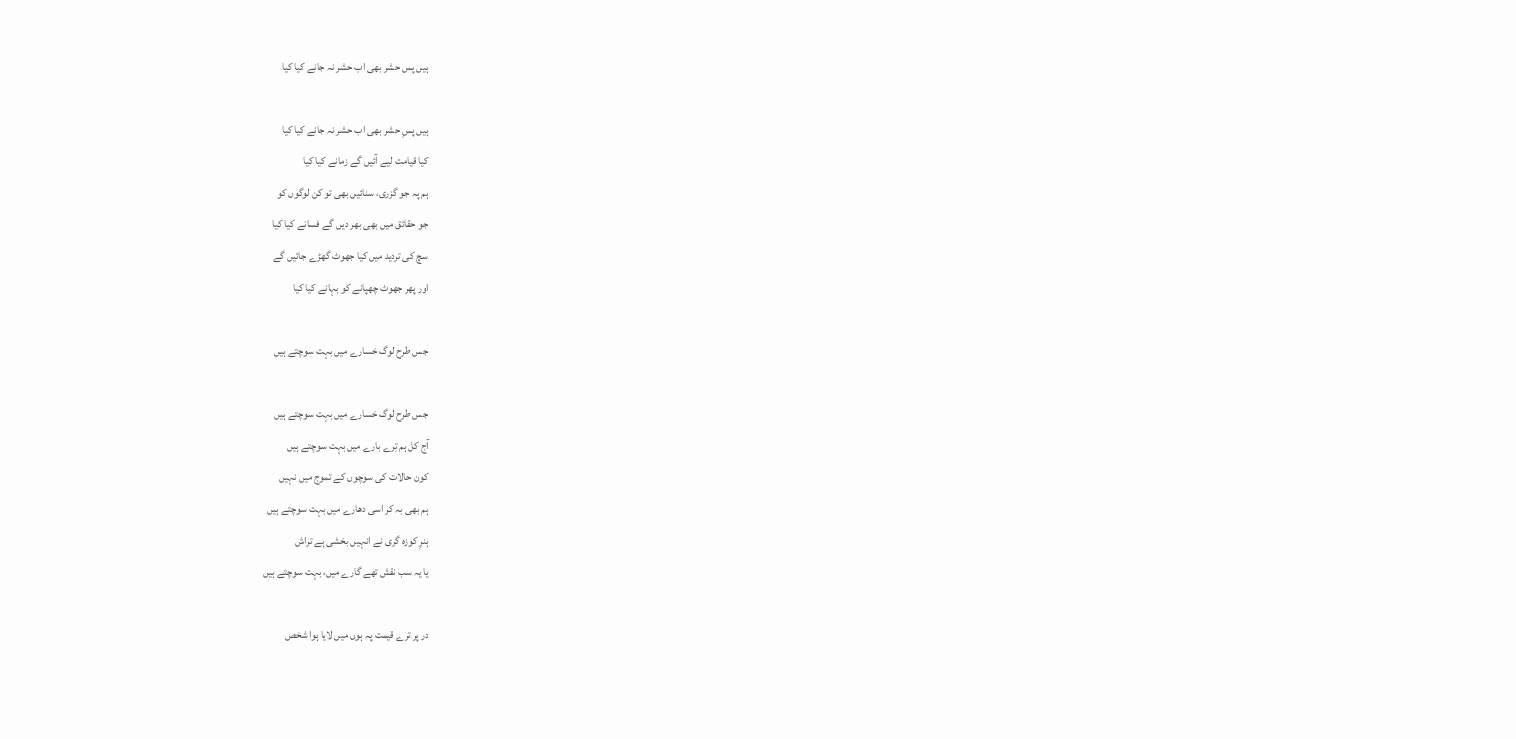ہیں پس حشر بھی اب حشر نہ جانے کیا کیا

ہیں پسِ حشر بھی اب حشر نہ جانے کیا کیا
کیا قیامت لیے آئیں گے زمانے کیا کیا
ہم پہ جو گزری، سنائیں بھی تو کن لوگوں کو
جو حقائق میں بھی بھر دیں گے فسانے کیا کیا
سچ کی تردید میں کیا جھوٹ گھڑے جائیں گے
اور پھر جھوٹ چھپانے کو بہانے کیا کیا

جس طرح لوگ خسارے ميں بہت سوچتے ہيں

جس طرح لوگ خسارے ميں بہت سوچتے ہيں
آج کل ہم تِرے بارے ميں بہت سوچتے ہيں
کون حالات کی سوچوں کے تموج ميں نہيں
ہم بھی بہ کر اسی دھارے ميں بہت سوچتے ہيں
ہنرِ کوزہ گری نے انہيں بخشی ہے تراش
يا یہ سب نقش تھے گارے ميں، بہت سوچتے ہيں

در پر ترے قیمت پہ ہوں میں لایا ہوا شخص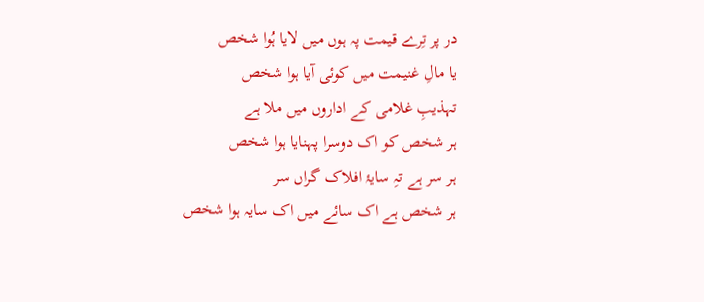در پر تِرے قیمت پہ ہوں میں لایا ہُوا شخص
یا مالِ غنیمت میں کوئی آیا ہوا شخص
تہذیبِ غلامی کے اداروں میں ملا ہے
ہر شخص کو اک دوسرا پہنایا ہوا شخص
ہر سر ہے تہِ سایۂ افلاک گراں سر
ہر شخص ہے اک سائے میں اک سایہ ہوا شخص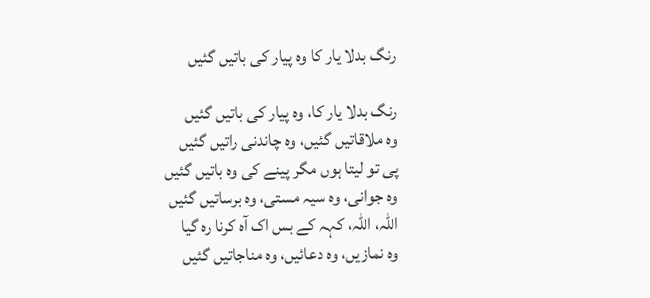رنگ بدلا یار کا وہ پیار کی باتیں گئیں

رنگ بدلا یار کا، وہ پیار کی باتیں گئیں
وہ ملاقاتیں گئیں، وہ چاندنی راتیں گئیں
پی تو لیتا ہوں مگر پینے کی وہ باتیں گئیں
وہ جوانی، وہ سیہ مستی، وہ برساتیں گئیں
اللہ، اللہ، کہہ کے بس اک آہ کرنا رہ گیا
وہ نمازیں، وہ دعائیں، وہ مناجاتیں گئیں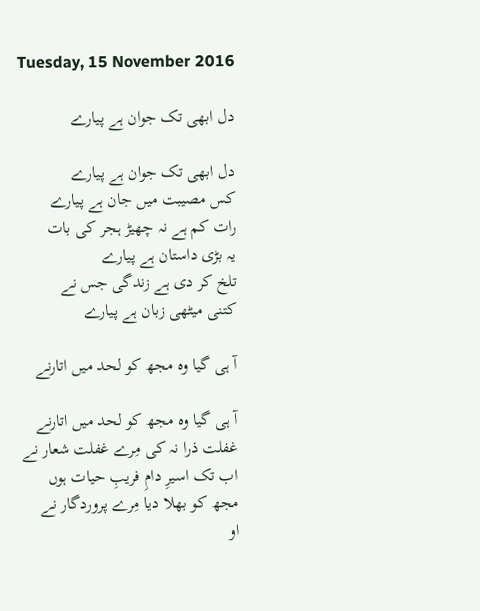Tuesday, 15 November 2016

دل ابھی تک جوان ہے پیارے

دل ابھی تک جوان ہے پیارے
کس مصیبت میں جان ہے پیارے
رات کم ہے نہ چھیڑ ہجر کی بات
یہ بڑی داستان ہے پیارے
تلخ کر دی ہے زندگی جس نے
کتنی میٹھی زبان ہے پیارے

آ ہی گیا وہ مجھ کو لحد میں اتارنے

آ ہی گیا وہ مجھ کو لحد میں اتارنے
غفلت ذرا نہ کی مِرے غفلت شعار نے
اب تک اسیرِ دامِ فریبِ حیات ہوں
مجھ کو بھلا دیا مِرے پروردگار نے
او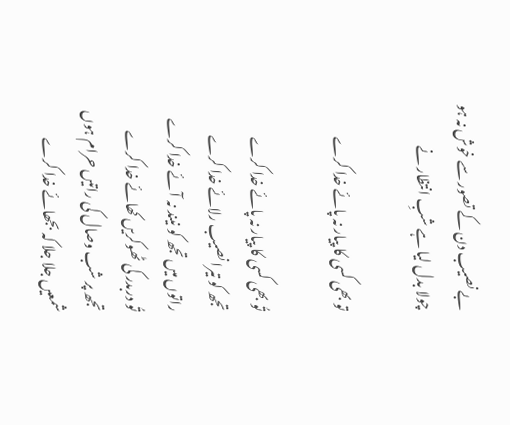بے نصیب دن کے تصور سے خوش نہ ہو
چولا بدل لیا ہے شبِ انتظار نے

تو بھی کسی کا پیار نہ پائے خدا کرے

تُو بھی کسی کا پیار نہ پائے خدا کرے
تجھ کو تیرا نصیب رلائے خدا کرے
راتوں میں تجھ کو نیند نہ آئے خدا کرے
تُو دربدر کی ٹھوکریں کھائے خدا کرے
تجھ پر شب وصال کی راتیں حرام ہوں
شمعیں جلا جلا کہ بجھائے خدا کرے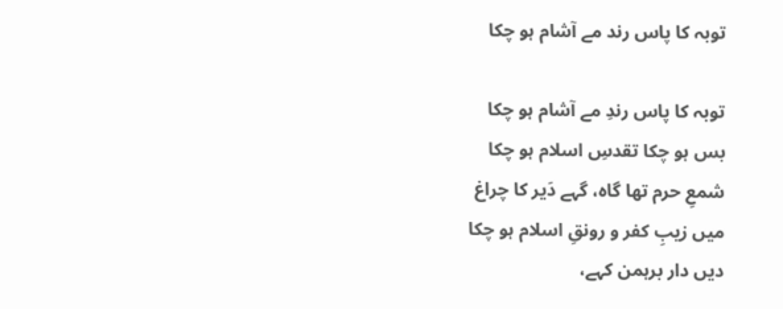توبہ کا پاس رند مے آشام ہو چکا

توبہ کا پاس رندِ مے آشام ہو چکا
بس ہو چکا تقدسِ اسلام ہو چکا
شمعِ حرم تھا گاہ، گہے دَیر کا چراغ
میں زیبِ کفر و رونقِ اسلام ہو چکا
دیں دار برہمن کہے،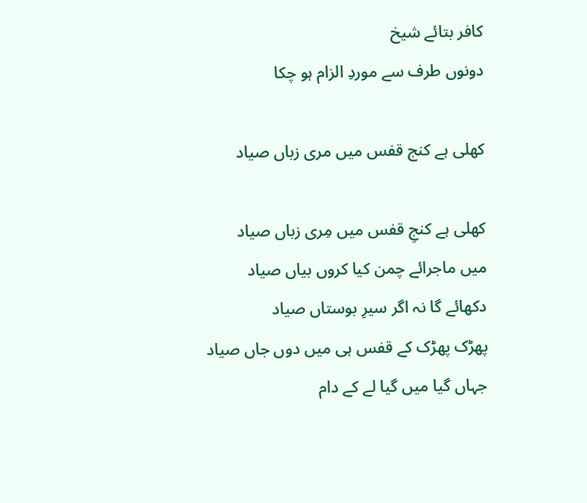کافر بتائے شیخ
دونوں طرف سے موردِ الزام ہو چکا

کھلی ہے کنج قفس میں مری زباں صیاد

کھلی ہے کنجِ قفس میں مِری زباں صیاد
میں ماجرائے چمن کیا کروں بیاں صیاد
دکھائے گا نہ اگر سیرِ بوستاں صیاد
پھڑک پھڑک کے قفس ہی میں دوں جاں صیاد
جہاں گیا میں گیا لے کے دام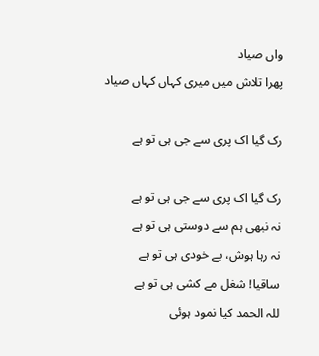واں صیاد
پھرا تلاش میں میری کہاں کہاں صیاد

رک گیا اک پری سے جی ہی تو ہے

رک گیا اک پری سے جی ہی تو ہے
نہ نبھی ہم سے دوستی ہی تو ہے
نہ رہا ہوش، بے خودی ہی تو ہے
ساقیا! شغل مے کشی ہی تو ہے
للہ الحمد کیا نمود ہوئی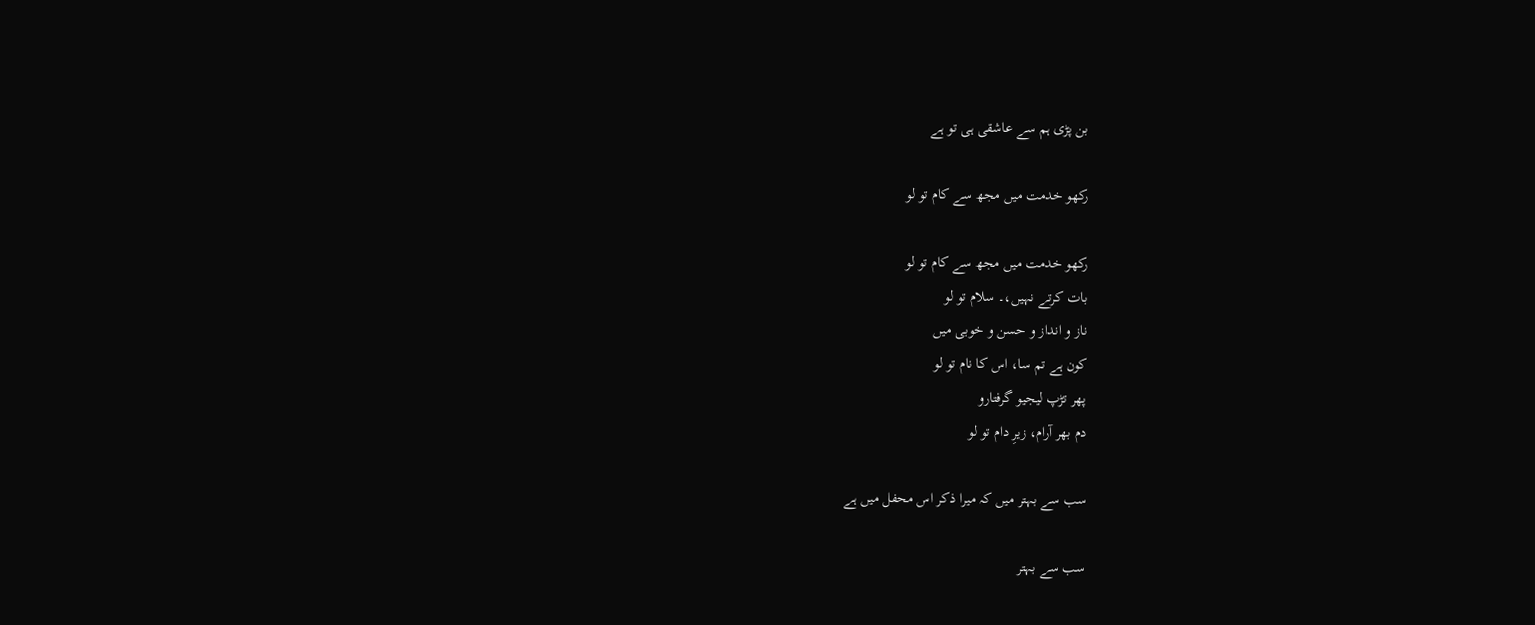بن پڑی ہم سے عاشقی ہی تو ہے

رکھو خدمت میں مجھ سے کام تو لو

رکھو خدمت میں مجھ سے کام تو لو
بات کرتے نہیں،۔ سلام تو لو
ناز و انداز و حسن و خوبی میں
کون ہے تم سا، اس کا نام تو لو
پھر تڑپ لیجیو گرفتارو
دم بھر آرام، زیرِ دام تو لو

سب سے بہتر میں کہ میرا ذکر اس محفل میں ہے

سب سے بہتر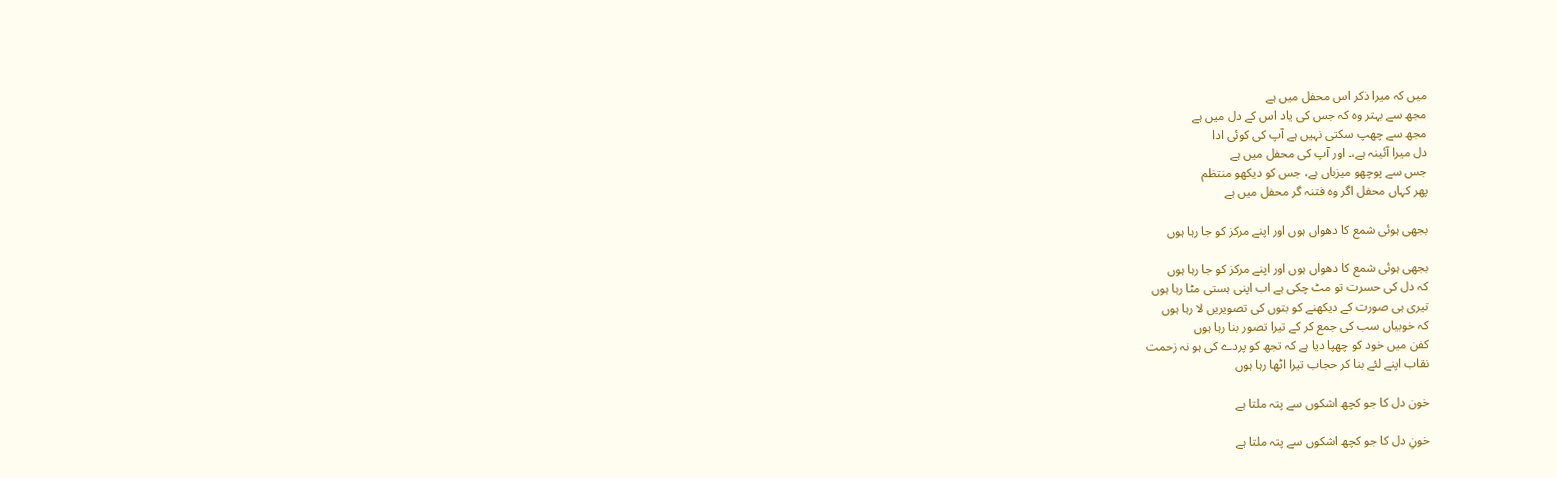میں کہ میرا ذکر اس محفل میں ہے
مجھ سے بہتر وہ کہ جس کی یاد اس کے دل میں ہے
مجھ سے چھپ سکتی نہیں ہے آپ کی کوئی ادا
دل میرا آئینہ ہے،۔ اور آپ کی محفل میں ہے
جس سے پوچھو میزباں ہے، جس کو دیکھو منتظم
پھر کہاں محفل اگر وہ فتنہ گر محفل میں ہے

بجھی ہوئی شمع کا دھواں ہوں اور اپنے مرکز کو جا رہا ہوں

بجھی ہوئی شمع کا دھواں ہوں اور اپنے مرکز کو جا رہا ہوں
کہ دل کی حسرت تو مٹ چکی ہے اب اپنی ہستی مٹا رہا ہوں
تیری ہی صورت کے دیکھنے کو بتوں کی تصویریں لا رہا ہوں
کہ خوبیاں سب کی جمع کر کے تیرا تصور بنا رہا ہوں
کفن میں خود کو چھپا دیا ہے کہ تجھ کو پردے کی ہو نہ زحمت
نقاب اپنے لئے بنا کر حجاب تیرا اٹھا رہا ہوں

خون دل کا جو کچھ اشکوں سے پتہ ملتا ہے

خونِ دل کا جو کچھ اشکوں سے پتہ ملتا ہے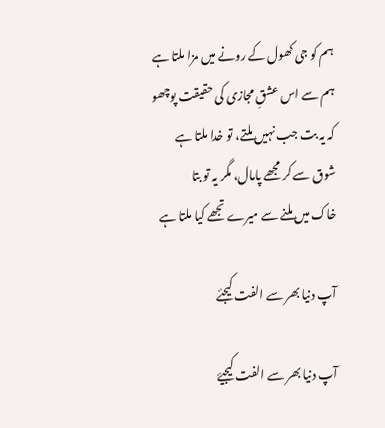ہم کو جی کھول کے رونے میں مزا ملتا ہے
ہم سے اس عشقِ مجازی کی حقیقت پوچھو
کہ یہ بت جب نہیں ملتے، تو خدا ملتا ہے
شوق سے کر مجھے پامال، مگر یہ تو بتا
خاک میں ملنے سے میرے تجھے کیا ملتا ہے

آپ دنیا بھر سے الفت کیجئے

آپ دنیا بھر سے الفت کیجیۓ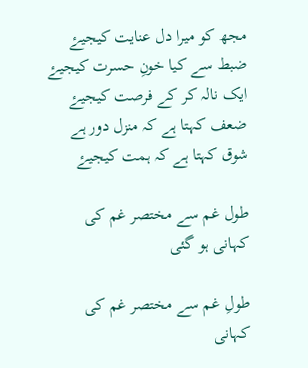مجھ کو میرا دل عنایت کیجیۓ
ضبط سے کیا خونِ حسرت کیجیۓ
ایک نالہ کر کے فرصت کیجیۓ
ضعف کہتا ہے کہ منزل دور ہے
شوق کہتا ہے کہ ہمت کیجیۓ

طول غم سے مختصر غم کی کہانی ہو گئی

طولِ غم سے مختصر غم کی کہانی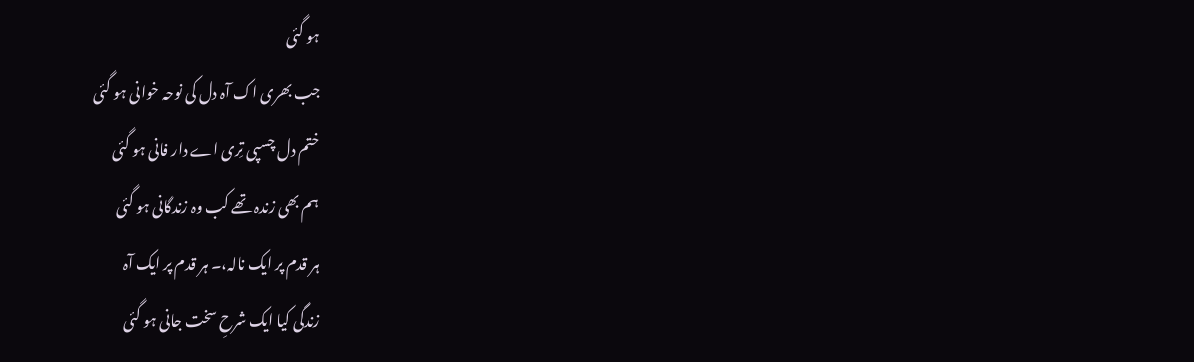ہو گئی
جب بھری اک آہ دل کی نوحہ خوانی ہو گئی
ختم دل چسپی تِری اے دار فانی ہو گئی
ہم بھی زندہ تھے کب وہ زندگانی ہو گئی
ہر قدم پر ایک نالہ،۔ ہر قدم پر ایک آہ
زندگی کیا ایک شرحِ سخت جانی ہو گئی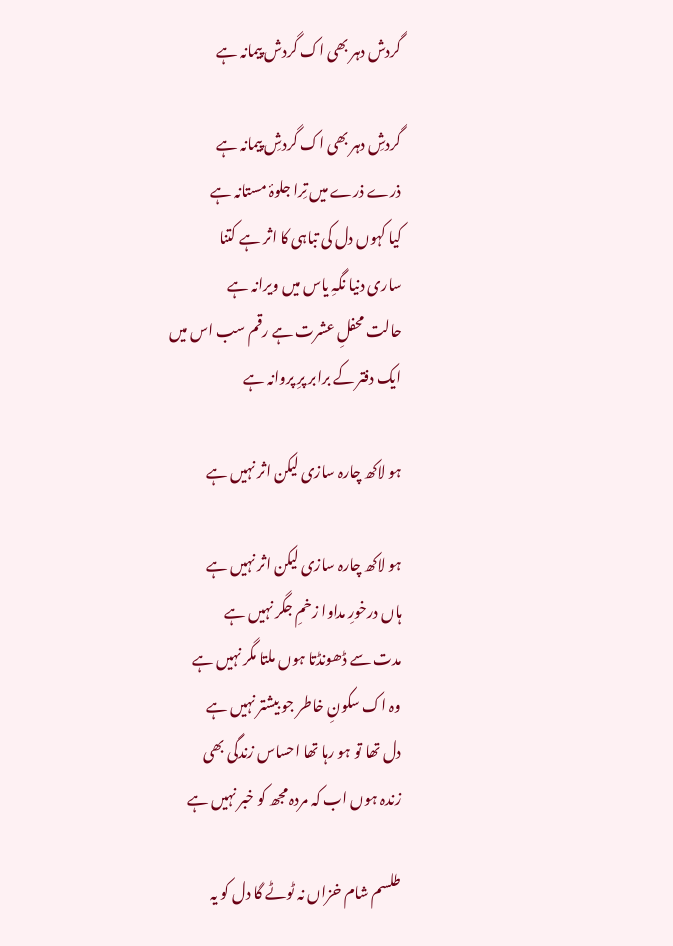گردش دہر بھی اک گردش پیمانہ ہے

گردشِ دہر بھی اک گردشِ پیمانہ ہے
ذرے ذرے میں تِرا جلوۂ مستانہ ہے
کیا کہوں دل کی تباہی کا اثر ہے کتنا
ساری دنیا نگہِ یاس میں ویرانہ ہے
حالت محفلِ عشرت ہے رقم سب اس میں
ایک دفتر کے برابر پرِ پروانہ ہے

ہو لاکھ چارہ سازی لیکن اثر نہیں ہے

ہو لاکھ چارہ سازی لیکن اثر نہیں ہے
ہاں درخورِ مداوا زخمِ جگر نہیں ہے
مدت سے ڈھونڈتا ہوں ملتا مگر نہیں ہے
وہ اک سکونِ خاطر جو بیشتر نہیں ہے
دل تھا تو ہو رہا تھا احساس زندگی بھی
زندہ ہوں اب کہ مردہ مجھ کو خبر نہیں ہے

طلسم شام خزاں نہ ٹوٹے گا دل کو یہ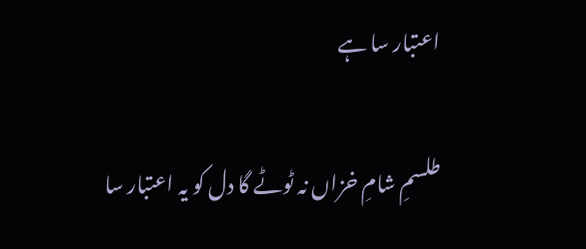اعتبار سا ہے

طلسمِ شامِ خزاں نہ ٹوٹے گا دل کو یہ اعتبار سا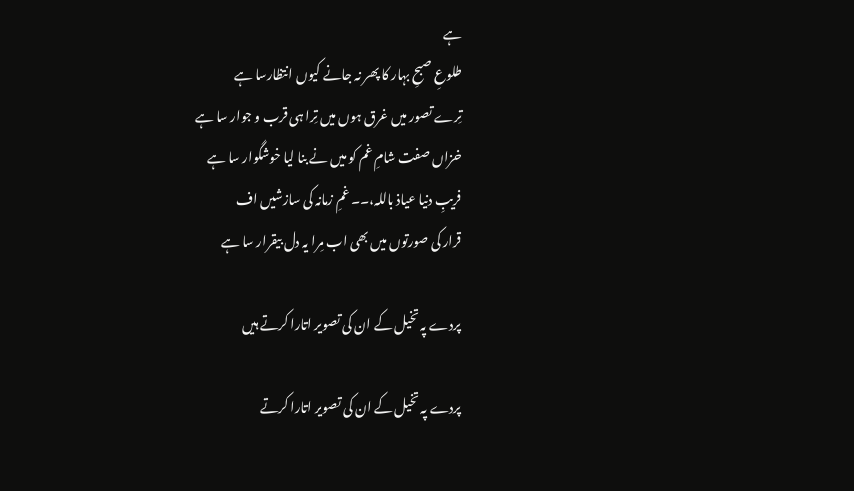ہے
طلوعِ صبحِ بہار کا پھر نہ جانے کیوں انتظارسا ہے
تِرے تصور میں غرق ہوں میں تِرا ہی قرب و جوار سا ہے
خزاں صفت شامِ غم کو میں نے بنا لیا خوشگوار سا ہے
فریبِ دنیا عیاذ باللہ،۔۔ غمِ زمانہ کی سازشیں اف
قرار کی صورتوں میں بھی اب مِرا یہ دل بیقرار سا ہے

پردے پہ تخیل کے ان کی تصویر اتارا کرتے ہیں

پردے پہ تخیل کے ان کی تصویر اتارا کرتے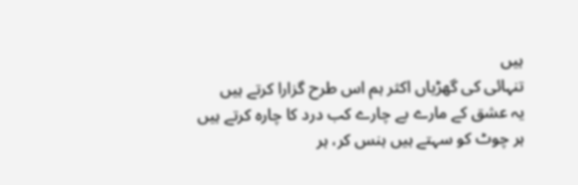ہیں
تنہائی کی گھڑیاں اکثر ہم اس طرح گزارا کرتے ہیں
یہ عشق کے مارے بے چارے کب درد کا چارہ کرتے ہیں
ہر چوٹ کو سہتے ہیں ہنس کر، ہر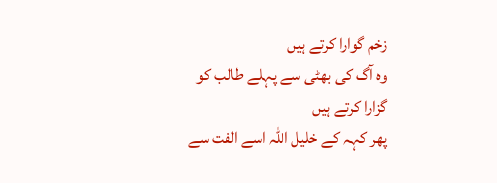زخم گوارا کرتے ہیں
وہ آگ کی بھٹی سے پہلے طالب کو گزارا کرتے ہیں
پھر کہہ کے خلیل اللہ اسے الفت سے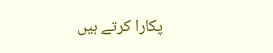پکارا کرتے ہیں